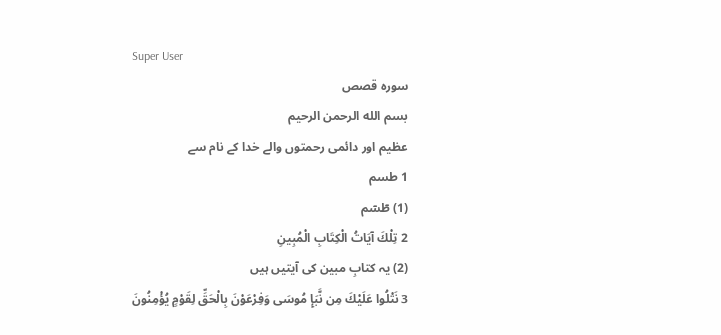Super User
سوره قصص
بسم الله الرحمن الرحيم
عظیم اور دائمی رحمتوں والے خدا کے نام سے
1 طسم
(1) طۤسۤم
2 تِلْكَ آيَاتُ الْكِتَابِ الْمُبِينِ
(2) یہ کتابِ مبین کی آیتیں ہیں
3 نَتْلُوا عَلَيْكَ مِن نَّبَإِ مُوسَى وَفِرْعَوْنَ بِالْحَقِّ لِقَوْمٍ يُؤْمِنُونَ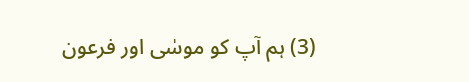(3) ہم آپ کو موسٰی اور فرعون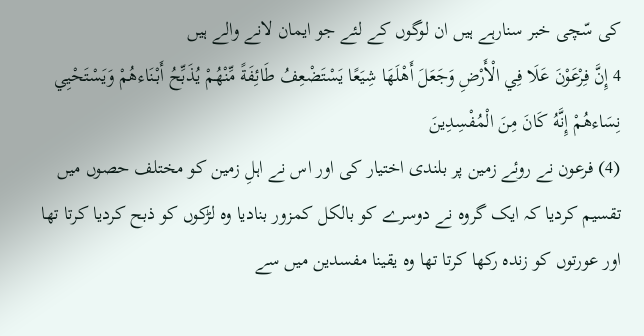کی سّچی خبر سنارہے ہیں ان لوگوں کے لئے جو ایمان لانے والے ہیں
4 إِنَّ فِرْعَوْنَ عَلَا فِي الْأَرْضِ وَجَعَلَ أَهْلَهَا شِيَعًا يَسْتَضْعِفُ طَائِفَةً مِّنْهُمْ يُذَبِّحُ أَبْنَاءهُمْ وَيَسْتَحْيِي نِسَاءهُمْ إِنَّهُ كَانَ مِنَ الْمُفْسِدِينَ
(4) فرعون نے روئے زمین پر بلندی اختیار کی اور اس نے اہلِ زمین کو مختلف حصوں میں تقسیم کردیا کہ ایک گروہ نے دوسرے کو بالکل کمزور بنادیا وہ لڑکوں کو ذبح کردیا کرتا تھا اور عورتوں کو زندہ رکھا کرتا تھا وہ یقینا مفسدین میں سے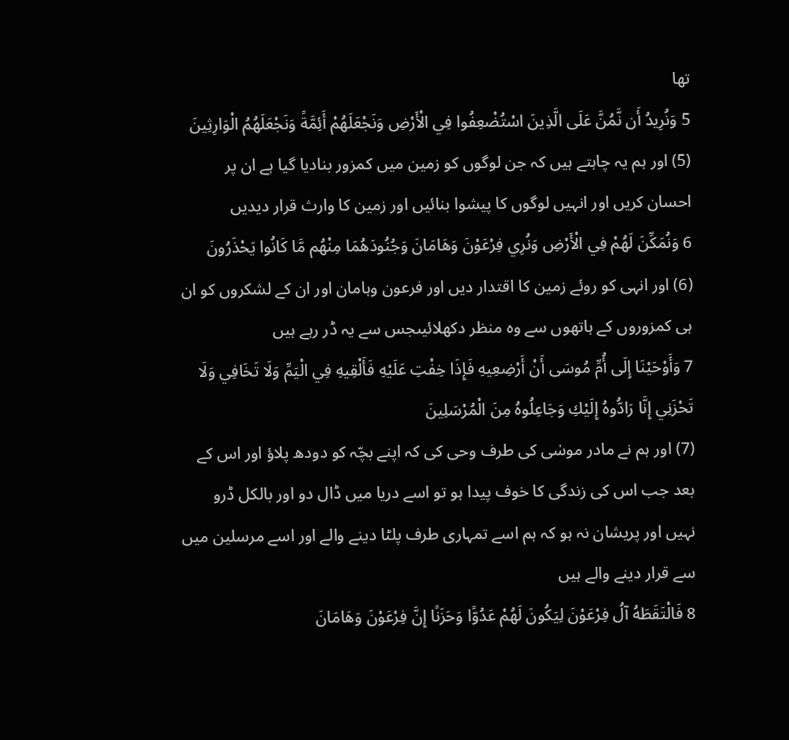تھا
5 وَنُرِيدُ أَن نَّمُنَّ عَلَى الَّذِينَ اسْتُضْعِفُوا فِي الْأَرْضِ وَنَجْعَلَهُمْ أَئِمَّةً وَنَجْعَلَهُمُ الْوَارِثِينَ
(5) اور ہم یہ چاہتے ہیں کہ جن لوگوں کو زمین میں کمزور بنادیا گیا ہے ان پر احسان کریں اور انہیں لوگوں کا پیشوا بنائیں اور زمین کا وارث قرار دیدیں
6 وَنُمَكِّنَ لَهُمْ فِي الْأَرْضِ وَنُرِي فِرْعَوْنَ وَهَامَانَ وَجُنُودَهُمَا مِنْهُم مَّا كَانُوا يَحْذَرُونَ
(6) اور انہی کو روئے زمین کا اقتدار دیں اور فرعون وہامان اور ان کے لشکروں کو ان ہی کمزوروں کے ہاتھوں سے وہ منظر دکھلائیںجس سے یہ ڈر رہے ہیں
7 وَأَوْحَيْنَا إِلَى أُمِّ مُوسَى أَنْ أَرْضِعِيهِ فَإِذَا خِفْتِ عَلَيْهِ فَأَلْقِيهِ فِي الْيَمِّ وَلَا تَخَافِي وَلَا تَحْزَنِي إِنَّا رَادُّوهُ إِلَيْكِ وَجَاعِلُوهُ مِنَ الْمُرْسَلِينَ
(7) اور ہم نے مادر موسٰی کی طرف وحی کی کہ اپنے بچّہ کو دودھ پلاؤ اور اس کے بعد جب اس کی زندگی کا خوف پیدا ہو تو اسے دریا میں ڈال دو اور بالکل ڈرو نہیں اور پریشان نہ ہو کہ ہم اسے تمہاری طرف پلٹا دینے والے اور اسے مرسلین میں سے قرار دینے والے ہیں
8 فَالْتَقَطَهُ آلُ فِرْعَوْنَ لِيَكُونَ لَهُمْ عَدُوًّا وَحَزَنًا إِنَّ فِرْعَوْنَ وَهَامَانَ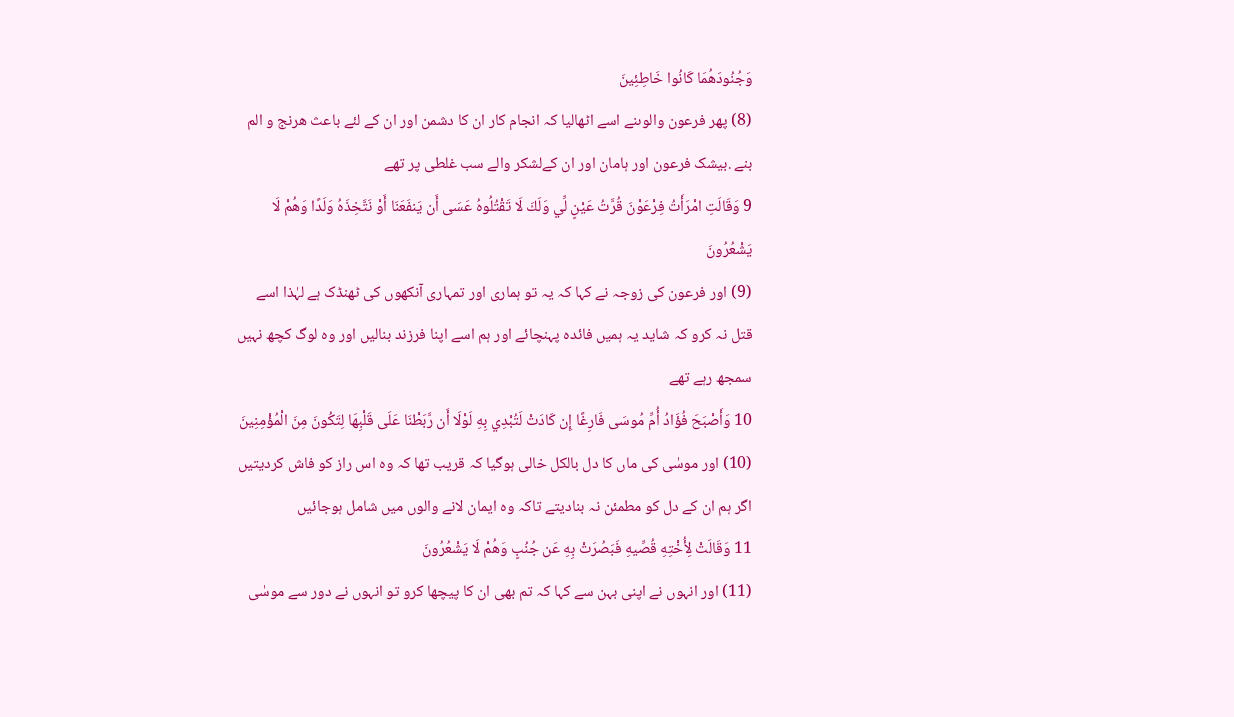وَجُنُودَهُمَا كَانُوا خَاطِئِينَ
(8) پھر فرعون والوںنے اسے اٹھالیا کہ انجام کار ان کا دشمن اور ان کے لئے باعث هرنج و الم بنے .بیشک فرعون اور ہامان اور ان کےلشکر والے سب غلطی پر تھے
9 وَقَالَتِ امْرَأَتُ فِرْعَوْنَ قُرَّتُ عَيْنٍ لِّي وَلَكَ لَا تَقْتُلُوهُ عَسَى أَن يَنفَعَنَا أَوْ نَتَّخِذَهُ وَلَدًا وَهُمْ لَا يَشْعُرُونَ
(9) اور فرعون کی زوجہ نے کہا کہ یہ تو ہماری اور تمہاری آنکھوں کی ٹھنڈک ہے لہٰذا اسے قتل نہ کرو کہ شاید یہ ہمیں فائدہ پہنچائے اور ہم اسے اپنا فرزند بنالیں اور وہ لوگ کچھ نہیں سمجھ رہے تھے
10 وَأَصْبَحَ فُؤَادُ أُمِّ مُوسَى فَارِغًا إِن كَادَتْ لَتُبْدِي بِهِ لَوْلَا أَن رَّبَطْنَا عَلَى قَلْبِهَا لِتَكُونَ مِنَ الْمُؤْمِنِينَ
(10) اور موسٰی کی ماں کا دل بالکل خالی ہوگیا کہ قریب تھا کہ وہ اس راز کو فاش کردیتیں اگر ہم ان کے دل کو مطمئن نہ بنادیتے تاکہ وہ ایمان لانے والوں میں شامل ہوجائیں
11 وَقَالَتْ لِأُخْتِهِ قُصِّيهِ فَبَصُرَتْ بِهِ عَن جُنُبٍ وَهُمْ لَا يَشْعُرُونَ
(11) اور انہوں نے اپنی بہن سے کہا کہ تم بھی ان کا پیچھا کرو تو انہوں نے دور سے موسٰی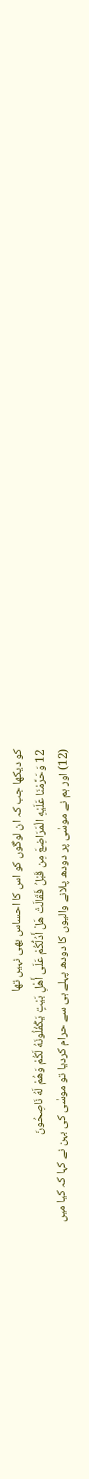کو دیکھا جب کہ ان لوگوں کو اس کا احساس بھی نہیں تھا
12 وَحَرَّمْنَا عَلَيْهِ الْمَرَاضِعَ مِن قَبْلُ فَقَالَتْ هَلْ أَدُلُّكُمْ عَلَى أَهْلِ بَيْتٍ يَكْفُلُونَهُ لَكُمْ وَهُمْ لَهُ نَاصِحُونَ
(12) اور ہم نے موسٰی پر دودھ پلانے والیوں کا دودھ پہلے ہی سے حرام کردیا تو موسٰی کی بہن نے کہا کہ کیا میں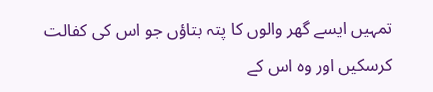تمہیں ایسے گھر والوں کا پتہ بتاؤں جو اس کی کفالت کرسکیں اور وہ اس کے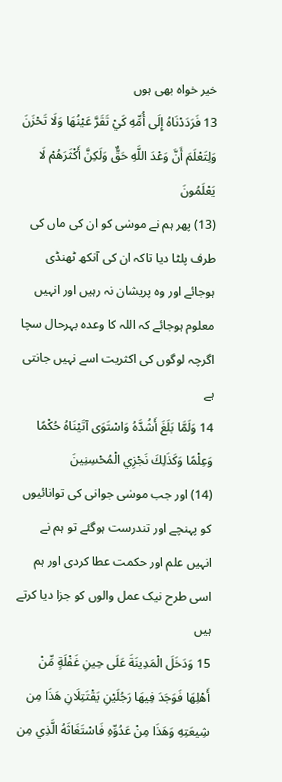خیر خواہ بھی ہوں
13 فَرَدَدْنَاهُ إِلَى أُمِّهِ كَيْ تَقَرَّ عَيْنُهَا وَلَا تَحْزَنَ وَلِتَعْلَمَ أَنَّ وَعْدَ اللَّهِ حَقٌّ وَلَكِنَّ أَكْثَرَهُمْ لَا يَعْلَمُونَ
(13) پھر ہم نے موسٰی کو ان کی ماں کی طرف پلٹا دیا تاکہ ان کی آنکھ ٹھنڈی ہوجائے اور وہ پریشان نہ رہیں اور انہیں معلوم ہوجائے کہ اللہ کا وعدہ بہرحال سچا اگرچہ لوگوں کی اکثریت اسے نہیں جانتی ہے
14 وَلَمَّا بَلَغَ أَشُدَّهُ وَاسْتَوَى آتَيْنَاهُ حُكْمًا وَعِلْمًا وَكَذَلِكَ نَجْزِي الْمُحْسِنِينَ
(14) اور جب موسٰی جوانی کی توانائیوں کو پہنچے اور تندرست ہوگئے تو ہم نے انہیں علم اور حکمت عطا کردی اور ہم اسی طرح نیک عمل والوں کو جزا دیا کرتے ہیں
15 وَدَخَلَ الْمَدِينَةَ عَلَى حِينِ غَفْلَةٍ مِّنْ أَهْلِهَا فَوَجَدَ فِيهَا رَجُلَيْنِ يَقْتَتِلَانِ هَذَا مِن شِيعَتِهِ وَهَذَا مِنْ عَدُوِّهِ فَاسْتَغَاثَهُ الَّذِي مِن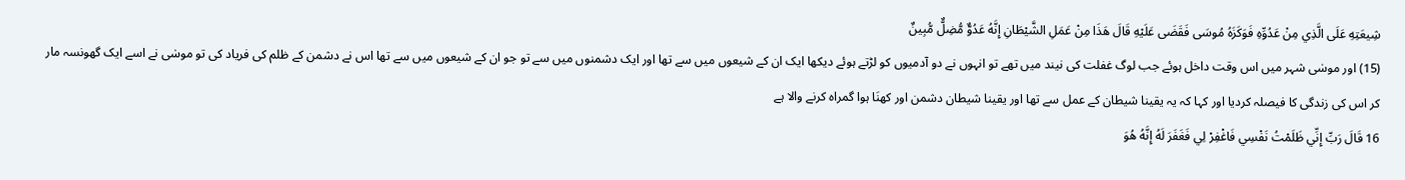شِيعَتِهِ عَلَى الَّذِي مِنْ عَدُوِّهِ فَوَكَزَهُ مُوسَى فَقَضَى عَلَيْهِ قَالَ هَذَا مِنْ عَمَلِ الشَّيْطَانِ إِنَّهُ عَدُوٌّ مُّضِلٌّ مُّبِينٌ
(15) اور موسٰی شہر میں اس وقت داخل ہوئے جب لوگ غفلت کی نیند میں تھے تو انہوں نے دو آدمیوں کو لڑتے ہوئے دیکھا ایک ان کے شیعوں میں سے تھا اور ایک دشمنوں میں سے تو جو ان کے شیعوں میں سے تھا اس نے دشمن کے ظلم کی فریاد کی تو موسٰی نے اسے ایک گھونسہ مار کر اس کی زندگی کا فیصلہ کردیا اور کہا کہ یہ یقینا شیطان کے عمل سے تھا اور یقینا شیطان دشمن اور کھنَا ہوا گمراہ کرنے والا ہے
16 قَالَ رَبِّ إِنِّي ظَلَمْتُ نَفْسِي فَاغْفِرْ لِي فَغَفَرَ لَهُ إِنَّهُ هُوَ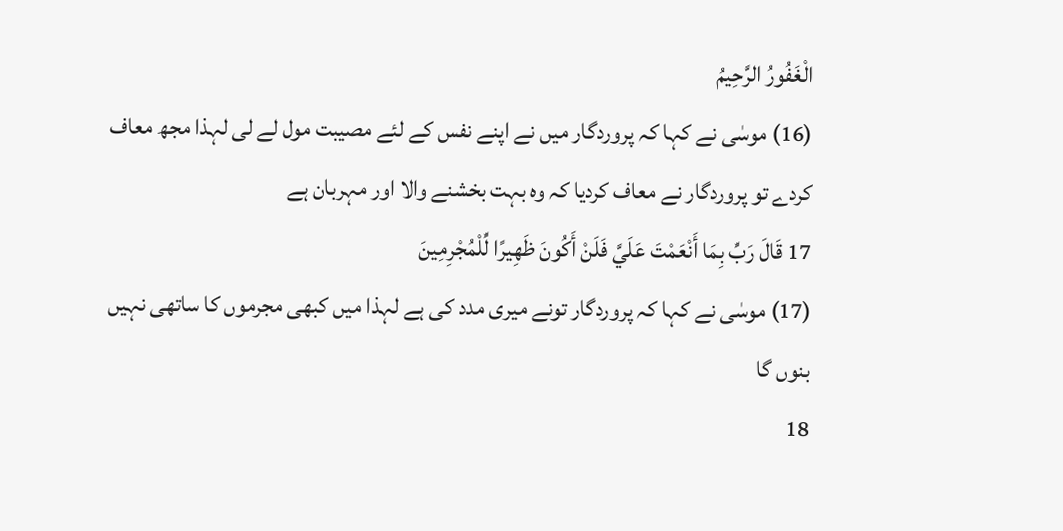الْغَفُورُ الرَّحِيمُ
(16) موسٰی نے کہا کہ پروردگار میں نے اپنے نفس کے لئے مصیبت مول لے لی لہذا مجھ معاف کردے تو پروردگار نے معاف کردیا کہ وہ بہت بخشنے والا اور مہربان ہے
17 قَالَ رَبِّ بِمَا أَنْعَمْتَ عَلَيَّ فَلَنْ أَكُونَ ظَهِيرًا لِّلْمُجْرِمِينَ
(17) موسٰی نے کہا کہ پروردگار تونے میری مدد کی ہے لہذا میں کبھی مجرموں کا ساتھی نہیں بنوں گا
18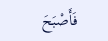فَأَصْبَحَ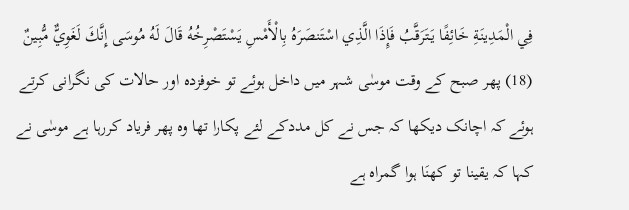فِي الْمَدِينَةِ خَائِفًا يَتَرَقَّبُ فَإِذَا الَّذِي اسْتَنصَرَهُ بِالْأَمْسِ يَسْتَصْرِخُهُ قَالَ لَهُ مُوسَى إِنَّكَ لَغَوِيٌّ مُّبِينٌ
(18) پھر صبح کے وقت موسٰی شہر میں داخل ہوئے تو خوفزدہ اور حالات کی نگرانی کرتے ہوئے کہ اچانک دیکھا کہ جس نے کل مددکے لئے پکارا تھا وہ پھر فریاد کررہا ہے موسٰی نے کہا کہ یقینا تو کھنَا ہوا گمراہ ہے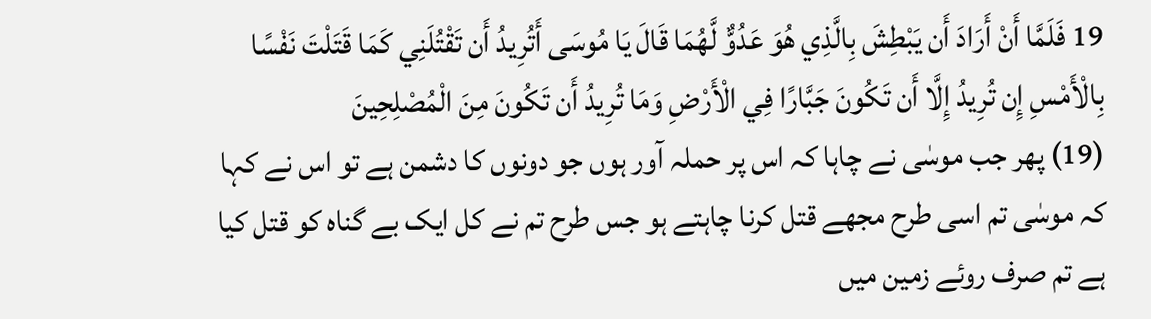19 فَلَمَّا أَنْ أَرَادَ أَن يَبْطِشَ بِالَّذِي هُوَ عَدُوٌّ لَّهُمَا قَالَ يَا مُوسَى أَتُرِيدُ أَن تَقْتُلَنِي كَمَا قَتَلْتَ نَفْسًا بِالْأَمْسِ إِن تُرِيدُ إِلَّا أَن تَكُونَ جَبَّارًا فِي الْأَرْضِ وَمَا تُرِيدُ أَن تَكُونَ مِنَ الْمُصْلِحِينَ
(19) پھر جب موسٰی نے چاہا کہ اس پر حملہ آور ہوں جو دونوں کا دشمن ہے تو اس نے کہا کہ موسٰی تم اسی طرح مجھے قتل کرنا چاہتے ہو جس طرح تم نے کل ایک بے گناہ کو قتل کیا ہے تم صرف روئے زمین میں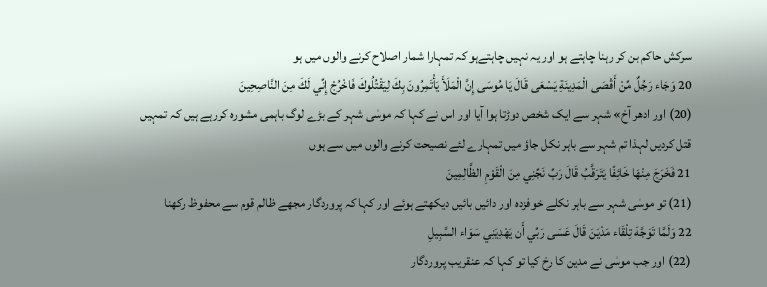سرکش حاکم بن کر رہنا چاہتے ہو اور یہ نہیں چاہتےہو کہ تمہارا شمار اصلاح کرنے والوں میں ہو
20 وَجَاء رَجُلٌ مِّنْ أَقْصَى الْمَدِينَةِ يَسْعَى قَالَ يَا مُوسَى إِنَّ الْمَلَأَ يَأْتَمِرُونَ بِكَ لِيَقْتُلُوكَ فَاخْرُجْ إِنِّي لَكَ مِنَ النَّاصِحِينَ
(20) اور ادھر آخ» شہر سے ایک شخص دوڑتا ہوا آیا اور اس نے کہا کہ موسٰی شہر کے بڑے لوگ باہمی مشورہ کررہے ہیں کہ تمہیں قتل کردیں لہذا تم شہر سے باہر نکل جاؤ میں تمہارے لئے نصیحت کرنے والوں میں سے ہوں
21 فَخَرَجَ مِنْهَا خَائِفًا يَتَرَقَّبُ قَالَ رَبِّ نَجِّنِي مِنَ الْقَوْمِ الظَّالِمِينَ
(21) تو موسٰی شہر سے باہر نکلے خوفزدہ اور دائیں بائیں دیکھتے ہوئے اور کہا کہ پروردگار مجھے ظالم قوم سے محفوظ رکھنا
22 وَلَمَّا تَوَجَّهَ تِلْقَاء مَدْيَنَ قَالَ عَسَى رَبِّي أَن يَهْدِيَنِي سَوَاء السَّبِيلِ
(22) اور جب موسٰی نے مدین کا رخ کیا تو کہا کہ عنقریب پروردگار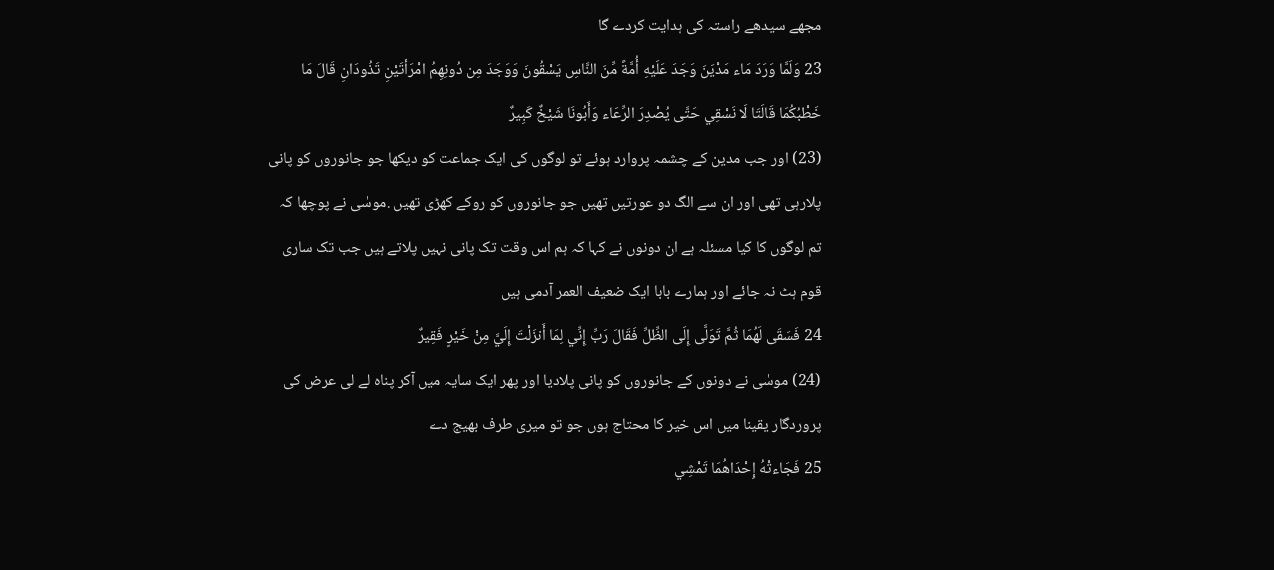مجھے سیدھے راستہ کی ہدایت کردے گا
23 وَلَمَّا وَرَدَ مَاء مَدْيَنَ وَجَدَ عَلَيْهِ أُمَّةً مِّنَ النَّاسِ يَسْقُونَ وَوَجَدَ مِن دُونِهِمُ امْرَأتَيْنِ تَذُودَانِ قَالَ مَا خَطْبُكُمَا قَالَتَا لَا نَسْقِي حَتَّى يُصْدِرَ الرِّعَاء وَأَبُونَا شَيْخٌ كَبِيرٌ
(23) اور جب مدین کے چشمہ پروارد ہوئے تو لوگوں کی ایک جماعت کو دیکھا جو جانوروں کو پانی پلارہی تھی اور ان سے الگ دو عورتیں تھیں جو جانوروں کو روکے کھڑی تھیں .موسٰی نے پوچھا کہ تم لوگوں کا کیا مسئلہ ہے ان دونوں نے کہا کہ ہم اس وقت تک پانی نہیں پلاتے ہیں جب تک ساری قوم ہٹ نہ جائے اور ہمارے بابا ایک ضعیف العمر آدمی ہیں
24 فَسَقَى لَهُمَا ثُمَّ تَوَلَّى إِلَى الظِّلِّ فَقَالَ رَبِّ إِنِّي لِمَا أَنزَلْتَ إِلَيَّ مِنْ خَيْرٍ فَقِيرٌ
(24) موسٰی نے دونوں کے جانوروں کو پانی پلادیا اور پھر ایک سایہ میں آکر پناہ لے لی عرض کی پروردگار یقینا میں اس خیر کا محتاج ہوں جو تو میری طرف بھیج دے
25 فَجَاءتْهُ إِحْدَاهُمَا تَمْشِي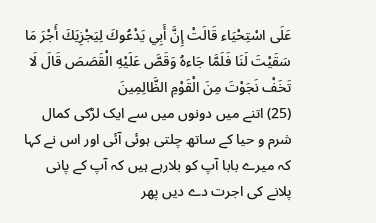عَلَى اسْتِحْيَاء قَالَتْ إِنَّ أَبِي يَدْعُوكَ لِيَجْزِيَكَ أَجْرَ مَا سَقَيْتَ لَنَا فَلَمَّا جَاءهُ وَقَصَّ عَلَيْهِ الْقَصَصَ قَالَ لَا تَخَفْ نَجَوْتَ مِنَ الْقَوْمِ الظَّالِمِينَ
(25) اتنے میں دونوں میں سے ایک لڑکی کمال شرم و حیا کے ساتھ چلتی ہوئی آئی اور اس نے کہا کہ میرے بابا آپ کو بلارہے ہیں کہ آپ کے پانی پلانے کی اجرت دے دیں پھر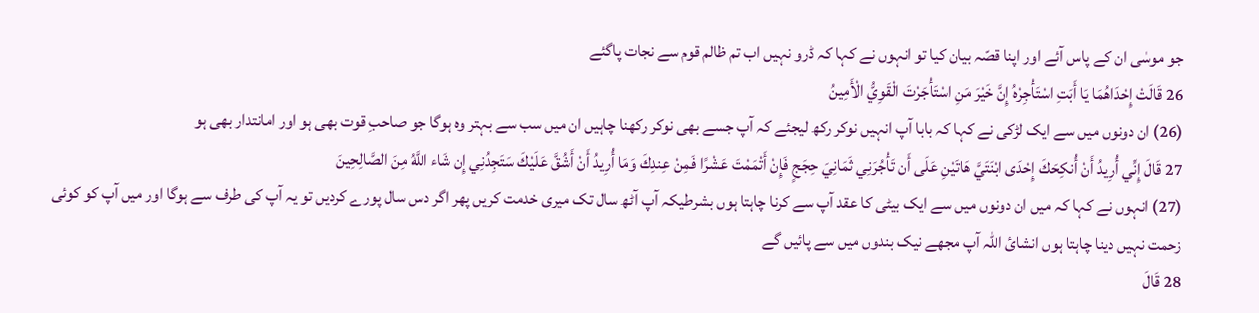جو موسٰی ان کے پاس آئے اور اپنا قصّہ بیان کیا تو انہوں نے کہا کہ ڈرو نہیں اب تم ظالم قوم سے نجات پاگئے
26 قَالَتْ إِحْدَاهُمَا يَا أَبَتِ اسْتَأْجِرْهُ إِنَّ خَيْرَ مَنِ اسْتَأْجَرْتَ الْقَوِيُّ الْأَمِينُ
(26) ان دونوں میں سے ایک لڑکی نے کہا کہ بابا آپ انہیں نوکر رکھ لیجئے کہ آپ جسے بھی نوکر رکھنا چاہیں ان میں سب سے بہتر وہ ہوگا جو صاحبِ قوت بھی ہو اور امانتدار بھی ہو
27 قَالَ إِنِّي أُرِيدُ أَنْ أُنكِحَكَ إِحْدَى ابْنَتَيَّ هَاتَيْنِ عَلَى أَن تَأْجُرَنِي ثَمَانِيَ حِجَجٍ فَإِنْ أَتْمَمْتَ عَشْرًا فَمِنْ عِندِكَ وَمَا أُرِيدُ أَنْ أَشُقَّ عَلَيْكَ سَتَجِدُنِي إِن شَاء اللَّهُ مِنَ الصَّالِحِينَ
(27) انہوں نے کہا کہ میں ان دونوں میں سے ایک بیٹی کا عقد آپ سے کرنا چاہتا ہوں بشرطیکہ آپ آٹھ سال تک میری خدمت کریں پھر اگر دس سال پورے کردیں تو یہ آپ کی طرف سے ہوگا اور میں آپ کو کوئی زحمت نہیں دینا چاہتا ہوں انشائ اللہ آپ مجھے نیک بندوں میں سے پائیں گے
28 قَالَ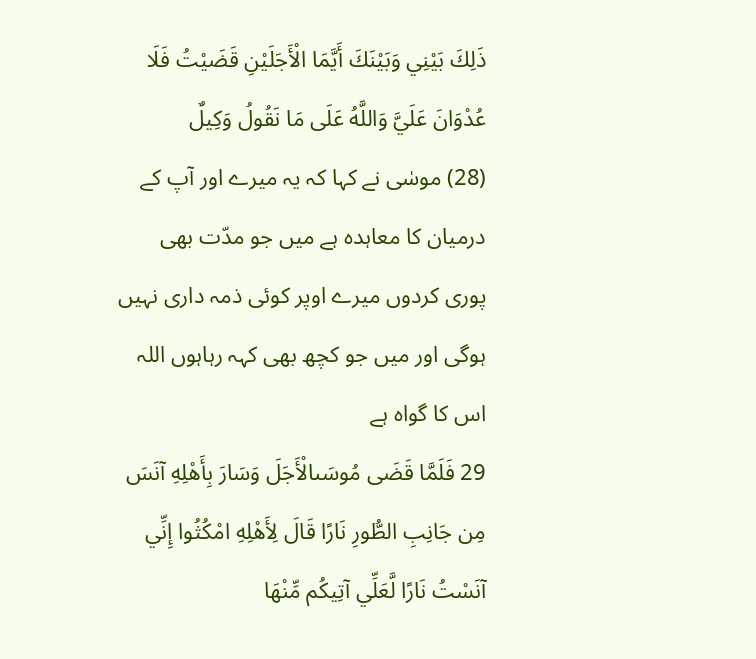ذَلِكَ بَيْنِي وَبَيْنَكَ أَيَّمَا الْأَجَلَيْنِ قَضَيْتُ فَلَا عُدْوَانَ عَلَيَّ وَاللَّهُ عَلَى مَا نَقُولُ وَكِيلٌ
(28) موسٰی نے کہا کہ یہ میرے اور آپ کے درمیان کا معاہدہ ہے میں جو مدّت بھی پوری کردوں میرے اوپر کوئی ذمہ داری نہیں ہوگی اور میں جو کچھ بھی کہہ رہاہوں اللہ اس کا گواہ ہے
29 فَلَمَّا قَضَى مُوسَىالْأَجَلَ وَسَارَ بِأَهْلِهِ آنَسَ مِن جَانِبِ الطُّورِ نَارًا قَالَ لِأَهْلِهِ امْكُثُوا إِنِّي آنَسْتُ نَارًا لَّعَلِّي آتِيكُم مِّنْهَا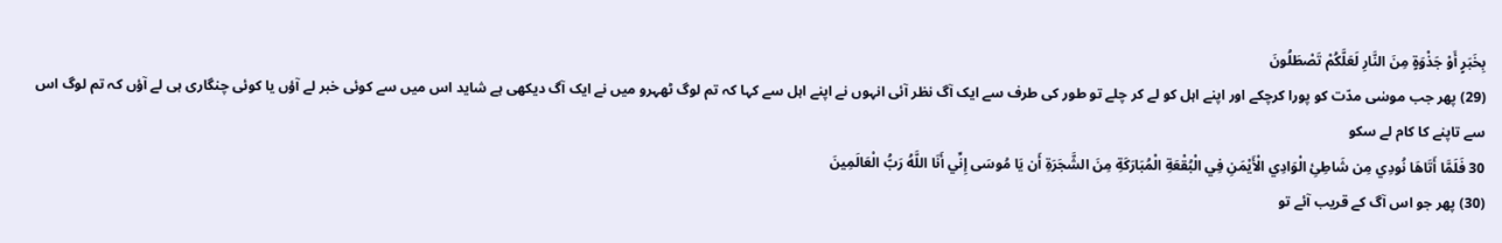بِخَبَرٍ أَوْ جَذْوَةٍ مِنَ النَّارِ لَعَلَّكُمْ تَصْطَلُونَ
(29) پھر جب موسٰی مدّت کو پورا کرچکے اور اپنے اہل کو لے کر چلے تو طور کی طرف سے ایک آگ نظر آئی انہوں نے اپنے اہل سے کہا کہ تم لوگ ٹھہرو میں نے ایک آگ دیکھی ہے شاید اس میں سے کوئی خبر لے آؤں یا کوئی چنگاری ہی لے آؤں کہ تم لوگ اس سے تاپنے کا کام لے سکو
30 فَلَمَّا أَتَاهَا نُودِي مِن شَاطِئِ الْوَادِي الْأَيْمَنِ فِي الْبُقْعَةِ الْمُبَارَكَةِ مِنَ الشَّجَرَةِ أَن يَا مُوسَى إِنِّي أَنَا اللَّهُ رَبُّ الْعَالَمِينَ
(30) پھر جو اس آگ کے قریب آئے تو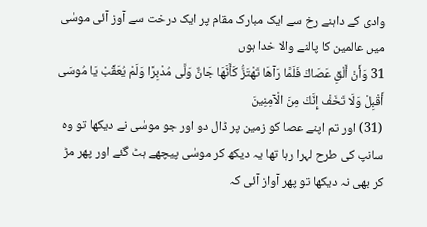وادی کے داہنے رخ سے ایک مبارک مقام پر ایک درخت سے آوز آئی موسٰی میں عالمین کا پالنے والا خدا ہوں
31 وَأَنْ أَلْقِ عَصَاكَ فَلَمَّا رَآهَا تَهْتَزُّ كَأَنَّهَا جَانٌّ وَلَّى مُدْبِرًا وَلَمْ يُعَقِّبْ يَا مُوسَى أَقْبِلْ وَلَا تَخَفْ إِنَّكَ مِنَ الْآمِنِينَ
(31) اور تم اپنے عصا کو زمین پر ڈال دو اور جو موسٰی نے دیکھا تو وہ سانپ کی طرح لہرا رہا تھا یہ دیکھ کر موسٰی پیچھے ہٹ گئے اور پھر مڑ کر بھی نہ دیکھا تو پھر آواز آئی کہ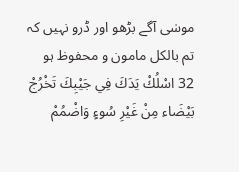موسٰی آگے بڑھو اور ڈرو نہیں کہ تم بالکل مامون و محفوظ ہو
32 اسْلُكْ يَدَكَ فِي جَيْبِكَ تَخْرُجْ بَيْضَاء مِنْ غَيْرِ سُوءٍ وَاضْمُمْ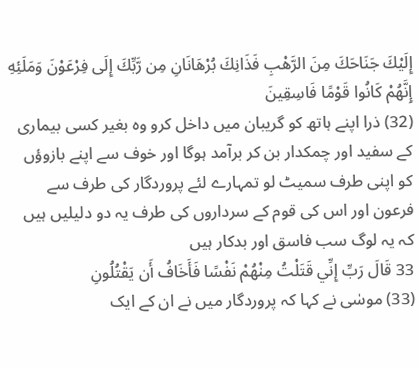إِلَيْكَ جَنَاحَكَ مِنَ الرَّهْبِ فَذَانِكَ بُرْهَانَانِ مِن رَّبِّكَ إِلَى فِرْعَوْنَ وَمَلَئِهِ إِنَّهُمْ كَانُوا قَوْمًا فَاسِقِينَ
(32) ذرا اپنے ہاتھ کو گریبان میں داخل کرو وہ بغیر کسی بیماری کے سفید اور چمکدار بن کر برآمد ہوگا اور خوف سے اپنے بازوؤں کو اپنی طرف سمیٹ لو تمہارے لئے پروردگار کی طرف سے فرعون اور اس کی قوم کے سرداروں کی طرف یہ دو دلیلیں ہیں کہ یہ لوگ سب فاسق اور بدکار ہیں
33 قَالَ رَبِّ إِنِّي قَتَلْتُ مِنْهُمْ نَفْسًا فَأَخَافُ أَن يَقْتُلُونِ
(33) موسٰی نے کہا کہ پروردگار میں نے ان کے ایک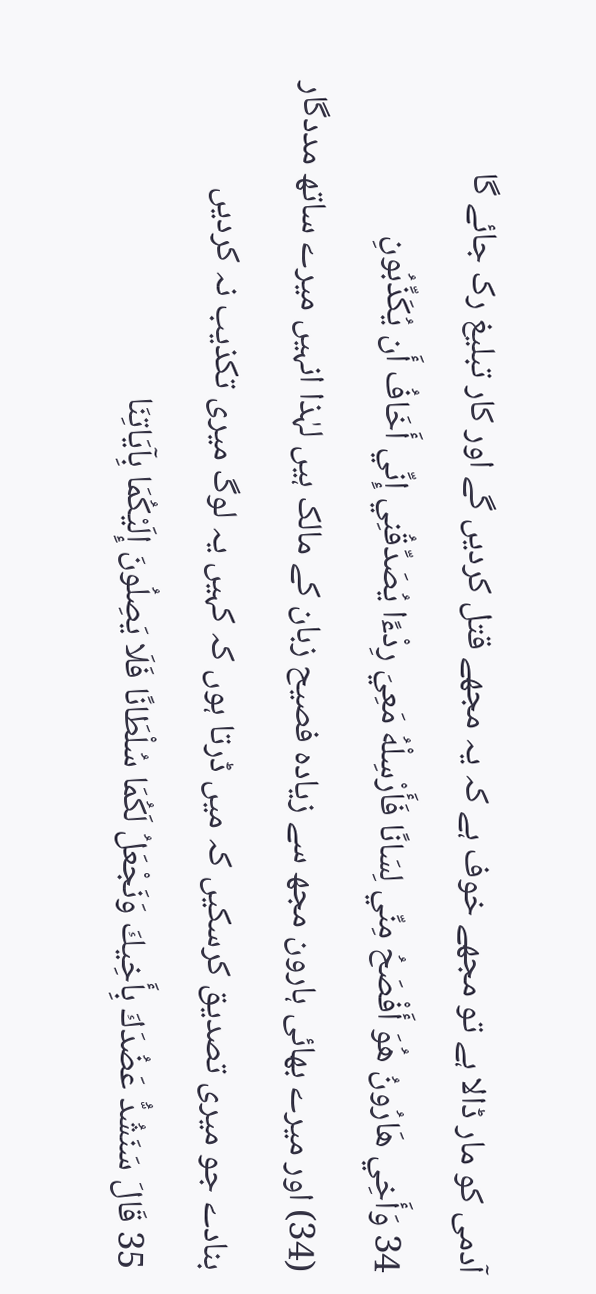آدمی کو مار ڈالا ہے تو مجھے خوف ہے کہ یہ مجھے قتل کردیں گے اور کار تبلیغ رک جائے گا
34 وَأَخِي هَارُونُ هُوَ أَفْصَحُ مِنِّي لِسَانًا فَأَرْسِلْهُ مَعِيَ رِدْءًا يُصَدِّقُنِي إِنِّي أَخَافُ أَن يُكَذِّبُونِ
(34) اور میرے بھائی ہارون مجھ سے زیادہ فصیح زبان کے مالک ہیں لہٰذا انہیں میرے ساتھ مددگار بنادے جو میری تصدیق کرسکیں کہ میں ڈرتا ہوں کہ کہیں یہ لوگ میری تکذیب نہ کردیں
35 قَالَ سَنَشُدُّ عَضُدَكَ بِأَخِيكَ وَنَجْعَلُ لَكُمَا سُلْطَانًا فَلَا يَصِلُونَ إِلَيْكُمَا بِآيَاتِنَا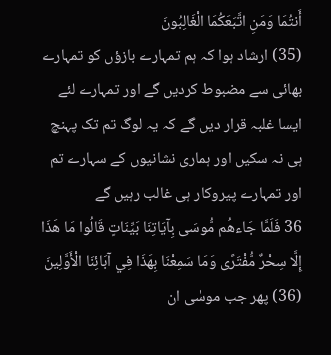أَنتُمَا وَمَنِ اتَّبَعَكُمَا الْغَالِبُونَ
(35) ارشاد ہوا کہ ہم تمہارے بازؤں کو تمہارے بھائی سے مضبوط کردیں گے اور تمہارے لئے ایسا غلبہ قرار دیں گے کہ یہ لوگ تم تک پہنچ ہی نہ سکیں اور ہماری نشانیوں کے سہارے تم اور تمہارے پیروکار ہی غالب رہیں گے
36 فَلَمَّا جَاءهُم مُّوسَى بِآيَاتِنَا بَيِّنَاتٍ قَالُوا مَا هَذَا إِلَّا سِحْرٌ مُّفْتَرًى وَمَا سَمِعْنَا بِهَذَا فِي آبَائِنَا الْأَوَّلِينَ
(36) پھر جب موسٰی ان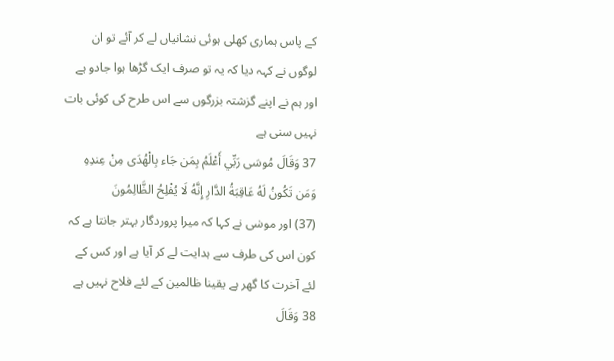کے پاس ہماری کھلی ہوئی نشانیاں لے کر آئے تو ان لوگوں نے کہہ دیا کہ یہ تو صرف ایک گڑھا ہوا جادو ہے اور ہم نے اپنے گزشتہ بزرگوں سے اس طرح کی کوئی بات نہیں سنی ہے
37 وَقَالَ مُوسَى رَبِّي أَعْلَمُ بِمَن جَاء بِالْهُدَى مِنْ عِندِهِ وَمَن تَكُونُ لَهُ عَاقِبَةُ الدَّارِ إِنَّهُ لَا يُفْلِحُ الظَّالِمُونَ
(37) اور موسٰی نے کہا کہ میرا پروردگار بہتر جانتا ہے کہ کون اس کی طرف سے ہدایت لے کر آیا ہے اور کس کے لئے آخرت کا گھر ہے یقینا ظالمین کے لئے فلاح نہیں ہے
38 وَقَالَ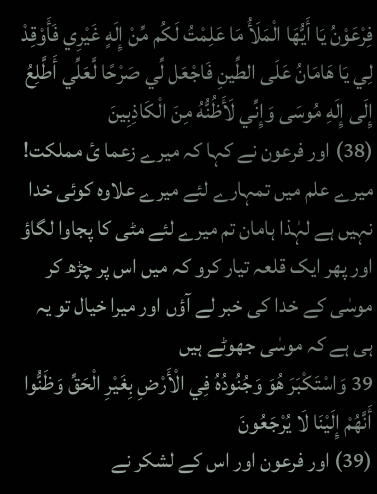فِرْعَوْنُ يَا أَيُّهَا الْمَلَأُ مَا عَلِمْتُ لَكُم مِّنْ إِلَهٍ غَيْرِي فَأَوْقِدْ لِي يَا هَامَانُ عَلَى الطِّينِ فَاجْعَل لِّي صَرْحًا لَّعَلِّي أَطَّلِعُ إِلَى إِلَهِ مُوسَى وَإِنِّي لَأَظُنُّهُ مِنَ الْكَاذِبِينَ
(38) اور فرعون نے کہا کہ میرے زعما ئ مملکت! میرے علم میں تمہارے لئے میرے علاوہ کوئی خدا نہیں ہے لہٰذا ہامان تم میرے لئے مٹی کا پجاوا لگاؤ اور پھر ایک قلعہ تیار کرو کہ میں اس پر چڑھ کر موسٰی کے خدا کی خبر لے آؤں اور میرا خیال تو یہ ہی ہے کہ موسٰی جھوٹے ہیں
39 وَاسْتَكْبَرَ هُوَ وَجُنُودُهُ فِي الْأَرْضِ بِغَيْرِ الْحَقِّ وَظَنُّوا أَنَّهُمْ إِلَيْنَا لَا يُرْجَعُونَ
(39) اور فرعون اور اس کے لشکر نے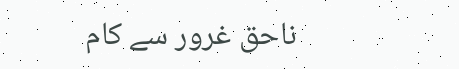ناحق غرور سے کام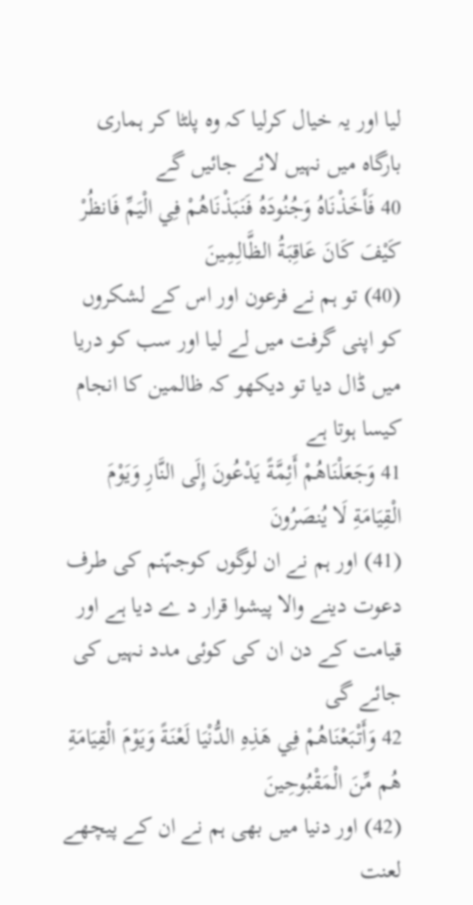لیا اور یہ خیال کرلیا کہ وہ پلٹا کر ہماری بارگاہ میں نہیں لائے جائیں گے
40 فَأَخَذْنَاهُ وَجُنُودَهُ فَنَبَذْنَاهُمْ فِي الْيَمِّ فَانظُرْ كَيْفَ كَانَ عَاقِبَةُ الظَّالِمِينَ
(40) تو ہم نے فرعون اور اس کے لشکروں کو اپنی گرفت میں لے لیا اور سب کو دریا میں ڈال دیا تو دیکھو کہ ظالمین کا انجام کیسا ہوتا ہے
41 وَجَعَلْنَاهُمْ أَئِمَّةً يَدْعُونَ إِلَى النَّارِ وَيَوْمَ الْقِيَامَةِ لَا يُنصَرُونَ
(41) اور ہم نے ان لوگوں کوجہّنم کی طرف دعوت دینے والا پیشوا قرار د ے دیا ہے اور قیامت کے دن ان کی کوئی مدد نہیں کی جائے گی
42 وَأَتْبَعْنَاهُمْ فِي هَذِهِ الدُّنْيَا لَعْنَةً وَيَوْمَ الْقِيَامَةِ هُم مِّنَ الْمَقْبُوحِينَ
(42) اور دنیا میں بھی ہم نے ان کے پیچھے لعنت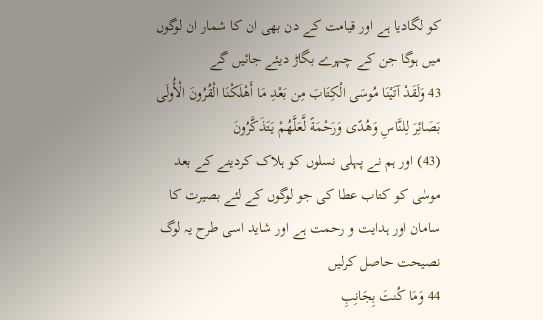کو لگادیا ہے اور قیامت کے دن بھی ان کا شمار ان لوگوں میں ہوگا جن کے چہرے بگاڑ دیئے جائیں گے
43 وَلَقَدْ آتَيْنَا مُوسَى الْكِتَابَ مِن بَعْدِ مَا أَهْلَكْنَا الْقُرُونَ الْأُولَى بَصَائِرَ لِلنَّاسِ وَهُدًى وَرَحْمَةً لَّعَلَّهُمْ يَتَذَكَّرُونَ
(43) اور ہم نے پہلی نسلوں کو ہلاک کردینے کے بعد موسٰی کو کتاب عطا کی جو لوگوں کے لئے بصیرت کا سامان اور ہدایت و رحمت ہے اور شاید اسی طرح یہ لوگ نصیحت حاصل کرلیں
44 وَمَا كُنتَ بِجَانِبِ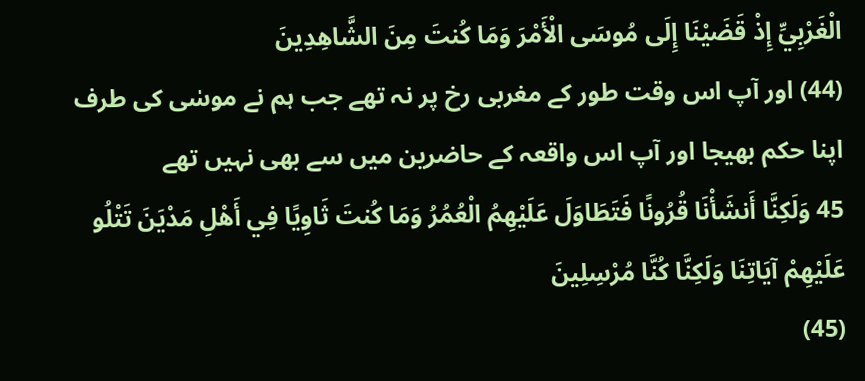الْغَرْبِيِّ إِذْ قَضَيْنَا إِلَى مُوسَى الْأَمْرَ وَمَا كُنتَ مِنَ الشَّاهِدِينَ
(44) اور آپ اس وقت طور کے مغربی رخ پر نہ تھے جب ہم نے موسٰی کی طرف اپنا حکم بھیجا اور آپ اس واقعہ کے حاضرین میں سے بھی نہیں تھے
45 وَلَكِنَّا أَنشَأْنَا قُرُونًا فَتَطَاوَلَ عَلَيْهِمُ الْعُمُرُ وَمَا كُنتَ ثَاوِيًا فِي أَهْلِ مَدْيَنَ تَتْلُو عَلَيْهِمْ آيَاتِنَا وَلَكِنَّا كُنَّا مُرْسِلِينَ
(45)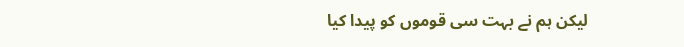لیکن ہم نے بہت سی قوموں کو پیدا کیا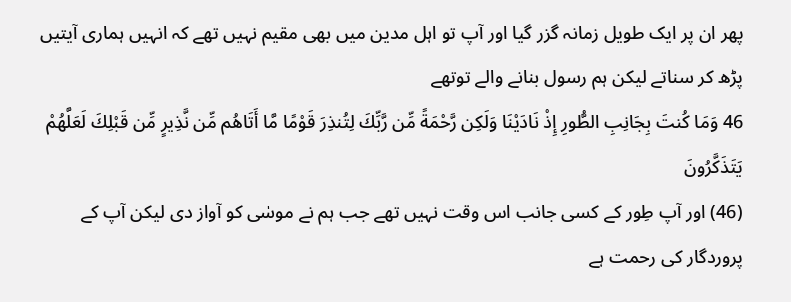پھر ان پر ایک طویل زمانہ گزر گیا اور آپ تو اہل مدین میں بھی مقیم نہیں تھے کہ انہیں ہماری آیتیں پڑھ کر سناتے لیکن ہم رسول بنانے والے توتھے
46 وَمَا كُنتَ بِجَانِبِ الطُّورِ إِذْ نَادَيْنَا وَلَكِن رَّحْمَةً مِّن رَّبِّكَ لِتُنذِرَ قَوْمًا مَّا أَتَاهُم مِّن نَّذِيرٍ مِّن قَبْلِكَ لَعَلَّهُمْ يَتَذَكَّرُونَ
(46) اور آپ طِور کے کسی جانب اس وقت نہیں تھے جب ہم نے موسٰی کو آواز دی لیکن آپ کے پروردگار کی رحمت ہے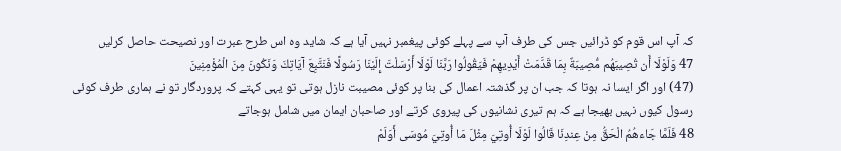کہ آپ اس قوم کو ڈرائیں جس کی طرف آپ سے پہلے کوئی پیغمبر نہیں آیا ہے کہ شاید وہ اس طرح عبرت اور نصیحت حاصل کرلیں
47 وَلَوْلَا أَن تُصِيبَهُم مُّصِيبَةٌ بِمَا قَدَّمَتْ أَيْدِيهِمْ فَيَقُولُوا رَبَّنَا لَوْلَا أَرْسَلْتَ إِلَيْنَا رَسُولًا فَنَتَّبِعَ آيَاتِكَ وَنَكُونَ مِنَ الْمُؤْمِنِينَ
(47) اور اگر ایسا نہ ہوتا کہ جب ان پر گذشتہ اعمال کی بنا پر کوئی مصیبت نازل ہوتی تو یہی کہتے کہ پروردگار تو نے ہماری طرف کوئی رسول کیوں نہیں بھیجا ہے کہ ہم تیری نشانیوں کی پیروی کرتے اور صاحبان ایمان میں شامل ہوجاتے
48 فَلَمَّا جَاءهُمُ الْحَقُّ مِنْ عِندِنَا قَالُوا لَوْلَا أُوتِيَ مِثْلَ مَا أُوتِيَ مُوسَى أَوَلَمْ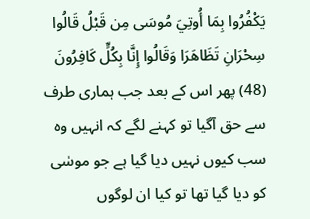يَكْفُرُوا بِمَا أُوتِيَ مُوسَى مِن قَبْلُ قَالُوا سِحْرَانِ تَظَاهَرَا وَقَالُوا إِنَّا بِكُلٍّ كَافِرُونَ
(48) پھر اس کے بعد جب ہماری طرف سے حق آگیا تو کہنے لگے کہ انہیں وہ سب کیوں نہیں دیا گیا ہے جو موسٰی کو دیا گیا تھا تو کیا ان لوگوں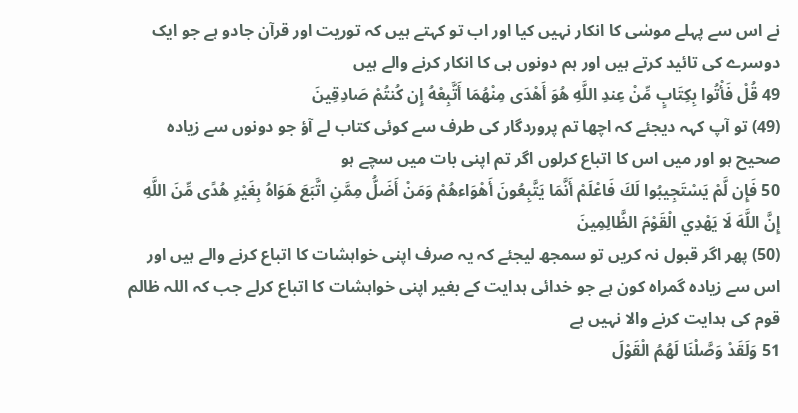نے اس سے پہلے موسٰی کا انکار نہیں کیا اور اب تو کہتے ہیں کہ توریت اور قرآن جادو ہے جو ایک دوسرے کی تائید کرتے ہیں اور ہم دونوں ہی کا انکار کرنے والے ہیں
49 قُلْ فَأْتُوا بِكِتَابٍ مِّنْ عِندِ اللَّهِ هُوَ أَهْدَى مِنْهُمَا أَتَّبِعْهُ إِن كُنتُمْ صَادِقِينَ
(49) تو آپ کہہ دیجئے کہ اچھا تم پروردگار کی طرف سے کوئی کتاب لے آؤ جو دونوں سے زیادہ صحیح ہو اور میں اس کا اتباع کرلوں اگر تم اپنی بات میں سچے ہو
50 فَإِن لَّمْ يَسْتَجِيبُوا لَكَ فَاعْلَمْ أَنَّمَا يَتَّبِعُونَ أَهْوَاءهُمْ وَمَنْ أَضَلُّ مِمَّنِ اتَّبَعَ هَوَاهُ بِغَيْرِ هُدًى مِّنَ اللَّهِ إِنَّ اللَّهَ لَا يَهْدِي الْقَوْمَ الظَّالِمِينَ
(50) پھر اگر قبول نہ کریں تو سمجھ لیجئے کہ یہ صرف اپنی خواہشات کا اتباع کرنے والے ہیں اور اس سے زیادہ گمراہ کون ہے جو خدائی ہدایت کے بغیر اپنی خواہشات کا اتباع کرلے جب کہ اللہ ظالم قوم کی ہدایت کرنے والا نہیں ہے
51 وَلَقَدْ وَصَّلْنَا لَهُمُ الْقَوْلَ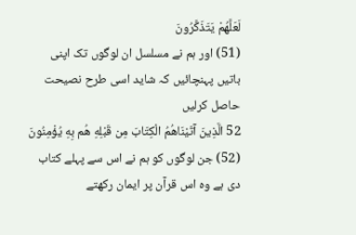لَعَلَّهُمْ يَتَذَكَّرُونَ
(51) اور ہم نے مسلسل ان لوگوں تک اپنی باتیں پہنچائیں کہ شاید اسی طرح نصیحت حاصل کرلیں
52 الَّذِينَ آتَيْنَاهُمُ الْكِتَابَ مِن قَبْلِهِ هُم بِهِ يُؤْمِنُونَ
(52) جن لوگوں کو ہم نے اس سے پہلے کتاب دی ہے وہ اس قرآن پر ایمان رکھتے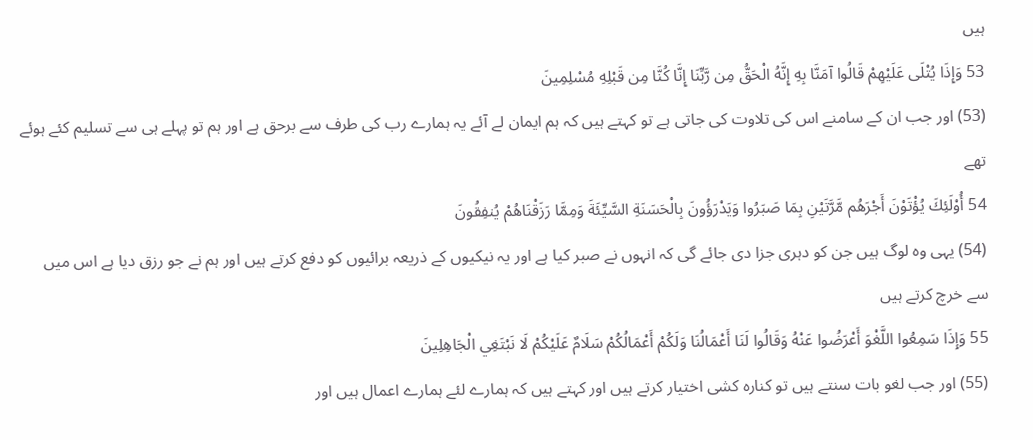ہیں
53 وَإِذَا يُتْلَى عَلَيْهِمْ قَالُوا آمَنَّا بِهِ إِنَّهُ الْحَقُّ مِن رَّبِّنَا إِنَّا كُنَّا مِن قَبْلِهِ مُسْلِمِينَ
(53) اور جب ان کے سامنے اس کی تلاوت کی جاتی ہے تو کہتے ہیں کہ ہم ایمان لے آئے یہ ہمارے رب کی طرف سے برحق ہے اور ہم تو پہلے ہی سے تسلیم کئے ہوئے تھے
54 أُوْلَئِكَ يُؤْتَوْنَ أَجْرَهُم مَّرَّتَيْنِ بِمَا صَبَرُوا وَيَدْرَؤُونَ بِالْحَسَنَةِ السَّيِّئَةَ وَمِمَّا رَزَقْنَاهُمْ يُنفِقُونَ
(54) یہی وہ لوگ ہیں جن کو دہری جزا دی جائے گی کہ انہوں نے صبر کیا ہے اور یہ نیکیوں کے ذریعہ برائیوں کو دفع کرتے ہیں اور ہم نے جو رزق دیا ہے اس میں سے خرچ کرتے ہیں
55 وَإِذَا سَمِعُوا اللَّغْوَ أَعْرَضُوا عَنْهُ وَقَالُوا لَنَا أَعْمَالُنَا وَلَكُمْ أَعْمَالُكُمْ سَلَامٌ عَلَيْكُمْ لَا نَبْتَغِي الْجَاهِلِينَ
(55) اور جب لغو بات سنتے ہیں تو کنارہ کشی اختیار کرتے ہیں اور کہتے ہیں کہ ہمارے لئے ہمارے اعمال ہیں اور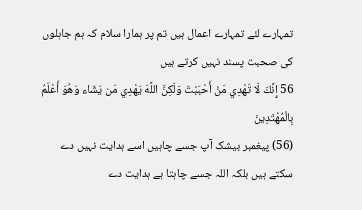تمہارے لئے تمہارے اعمال ہیں تم پر ہمارا سلام کہ ہم جاہلوں کی صحبت پسند نہیں کرتے ہیں
56 إِنَّكَ لَا تَهْدِي مَنْ أَحْبَبْتَ وَلَكِنَّ اللَّهَ يَهْدِي مَن يَشَاء وَهُوَ أَعْلَمُ بِالْمُهْتَدِينَ
(56) پیغمبر بیشک آپ جسے چاہیں اسے ہدایت نہیں دے سکتے ہیں بلکہ اللہ جسے چاہتا ہے ہدایت دے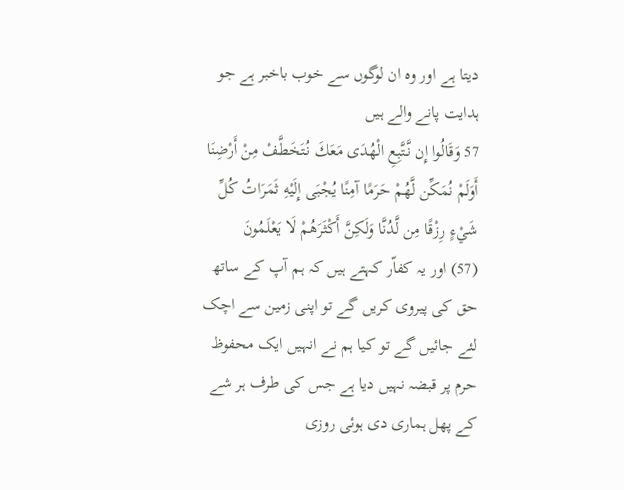دیتا ہے اور وہ ان لوگوں سے خوب باخبر ہے جو ہدایت پانے والے ہیں
57 وَقَالُوا إِن نَّتَّبِعِ الْهُدَى مَعَكَ نُتَخَطَّفْ مِنْ أَرْضِنَا أَوَلَمْ نُمَكِّن لَّهُمْ حَرَمًا آمِنًا يُجْبَى إِلَيْهِ ثَمَرَاتُ كُلِّ شَيْءٍ رِزْقًا مِن لَّدُنَّا وَلَكِنَّ أَكْثَرَهُمْ لَا يَعْلَمُونَ
(57) اور یہ کفاّر کہتے ہیں کہ ہم آپ کے ساتھ حق کی پیروی کریں گے تو اپنی زمین سے اچک لئے جائیں گے تو کیا ہم نے انہیں ایک محفوظ حرم پر قبضہ نہیں دیا ہے جس کی طرف ہر شے کے پھل ہماری دی ہوئی روزی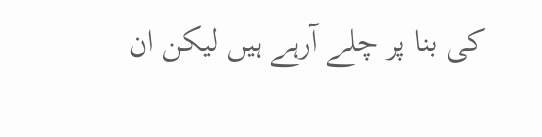کی بنا پر چلے آرہے ہیں لیکن ان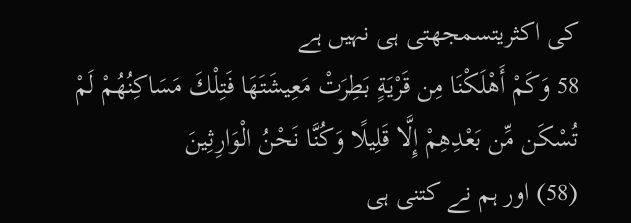کی اکثریتسمجھتی ہی نہیں ہے
58 وَكَمْ أَهْلَكْنَا مِن قَرْيَةٍ بَطِرَتْ مَعِيشَتَهَا فَتِلْكَ مَسَاكِنُهُمْ لَمْ تُسْكَن مِّن بَعْدِهِمْ إِلَّا قَلِيلًا وَكُنَّا نَحْنُ الْوَارِثِينَ
(58) اور ہم نے کتنی ہی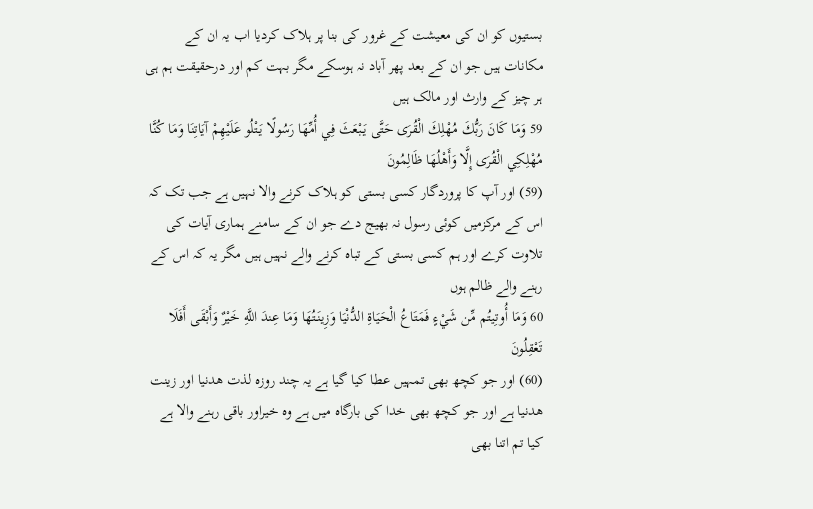بستیوں کو ان کی معیشت کے غرور کی بنا پر ہلاک کردیا اب یہ ان کے مکانات ہیں جو ان کے بعد پھر آباد نہ ہوسکے مگر بہت کم اور درحقیقت ہم ہی ہر چیز کے وارث اور مالک ہیں
59 وَمَا كَانَ رَبُّكَ مُهْلِكَ الْقُرَى حَتَّى يَبْعَثَ فِي أُمِّهَا رَسُولًا يَتْلُو عَلَيْهِمْ آيَاتِنَا وَمَا كُنَّا مُهْلِكِي الْقُرَى إِلَّا وَأَهْلُهَا ظَالِمُونَ
(59) اور آپ کا پروردگار کسی بستی کو ہلاک کرنے والا نہیں ہے جب تک کہ اس کے مرکزمیں کوئی رسول نہ بھیج دے جو ان کے سامنے ہماری آیات کی تلاوت کرے اور ہم کسی بستی کے تباہ کرنے والے نہیں ہیں مگر یہ کہ اس کے رہنے والے ظالم ہوں
60 وَمَا أُوتِيتُم مِّن شَيْءٍ فَمَتَاعُ الْحَيَاةِ الدُّنْيَا وَزِينَتُهَا وَمَا عِندَ اللَّهِ خَيْرٌ وَأَبْقَى أَفَلَا تَعْقِلُونَ
(60) اور جو کچھ بھی تمہیں عطا کیا گیا ہے یہ چند روزہ لذت هدنیا اور زینت هدنیا ہے اور جو کچھ بھی خدا کی بارگاہ میں ہے وہ خیراور باقی رہنے والا ہے کیا تم اتنا بھی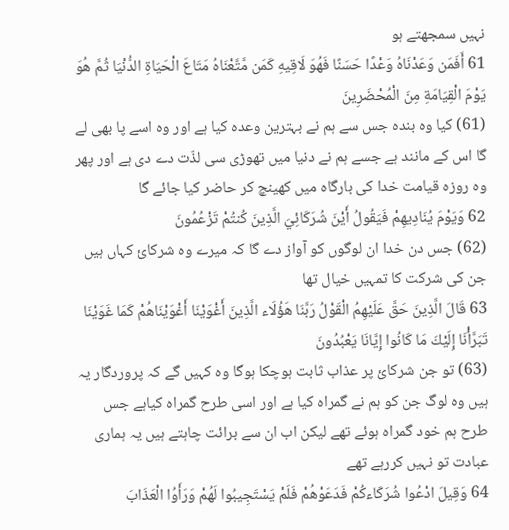نہیں سمجھتے ہو
61 أَفَمَن وَعَدْنَاهُ وَعْدًا حَسَنًا فَهُوَ لَاقِيهِ كَمَن مَّتَّعْنَاهُ مَتَاعَ الْحَيَاةِ الدُّنْيَا ثُمَّ هُوَ يَوْمَ الْقِيَامَةِ مِنَ الْمُحْضَرِينَ
(61) کیا وہ بندہ جس سے ہم نے بہترین وعدہ کیا ہے اور وہ اسے پا بھی لے گا اس کے مانند ہے جسے ہم نے دنیا میں تھوڑی سی لذّت دے دی ہے اور پھر وہ روزہ قیامت خدا کی بارگاہ میں کھینچ کر حاضر کیا جائے گا
62 وَيَوْمَ يُنَادِيهِمْ فَيَقُولُ أَيْنَ شُرَكَائِيَ الَّذِينَ كُنتُمْ تَزْعُمُونَ
(62) جس دن خدا ان لوگوں کو آواز دے گا کہ میرے وہ شرکائ کہاں ہیں جن کی شرکت کا تمہیں خیال تھا
63 قَالَ الَّذِينَ حَقَّ عَلَيْهِمُ الْقَوْلُ رَبَّنَا هَؤُلَاء الَّذِينَ أَغْوَيْنَا أَغْوَيْنَاهُمْ كَمَا غَوَيْنَا تَبَرَّأْنَا إِلَيْكَ مَا كَانُوا إِيَّانَا يَعْبُدُونَ
(63) تو جن شرکائ پر عذاب ثابت ہوچکا ہوگا وہ کہیں گے کہ پروردگار یہ ہیں وہ لوگ جن کو ہم نے گمراہ کیا ہے اور اسی طرح گمراہ کیاہے جس طرح ہم خود گمراہ ہوئے تھے لیکن اب ان سے برائت چاہتے ہیں یہ ہماری عبادت تو نہیں کررہے تھے
64 وَقِيلَ ادْعُوا شُرَكَاءكُمْ فَدَعَوْهُمْ فَلَمْ يَسْتَجِيبُوا لَهُمْ وَرَأَوُا الْعَذَابَ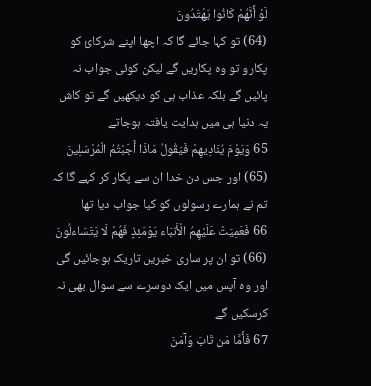لَوْ أَنَّهُمْ كَانُوا يَهْتَدُونَ
(64) تو کہا جائے گا کہ اچھا اپنے شرکائ کو پکارو تو وہ پکاریں گے لیکن کوئی جواب نہ پائیں گے بلکہ عذاب ہی کو دیکھیں گے تو کاش یہ دنیا ہی میں ہدایت یافتہ ہوجاتے
65 وَيَوْمَ يُنَادِيهِمْ فَيَقُولُ مَاذَا أَجَبْتُمُ الْمُرْسَلِينَ
(65) اور جس دن خدا ان سے پکار کر کہے گا کہ تم نے ہمارے رسولوں کو کیا جواب دیا تھا
66 فَعَمِيَتْ عَلَيْهِمُ الْأَنبَاء يَوْمَئِذٍ فَهُمْ لَا يَتَسَاءلُونَ
(66) تو ان پر ساری خبریں تاریک ہوجائیں گی اور وہ آپس میں ایک دوسرے سے سوال بھی نہ کرسکیں گے
67 فَأَمَّا مَن تَابَ وَآمَنَ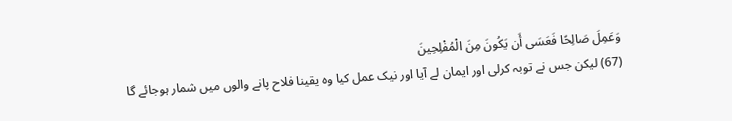وَعَمِلَ صَالِحًا فَعَسَى أَن يَكُونَ مِنَ الْمُفْلِحِينَ
(67) لیکن جس نے توبہ کرلی اور ایمان لے آیا اور نیک عمل کیا وہ یقینا فلاح پانے والوں میں شمار ہوجائے گا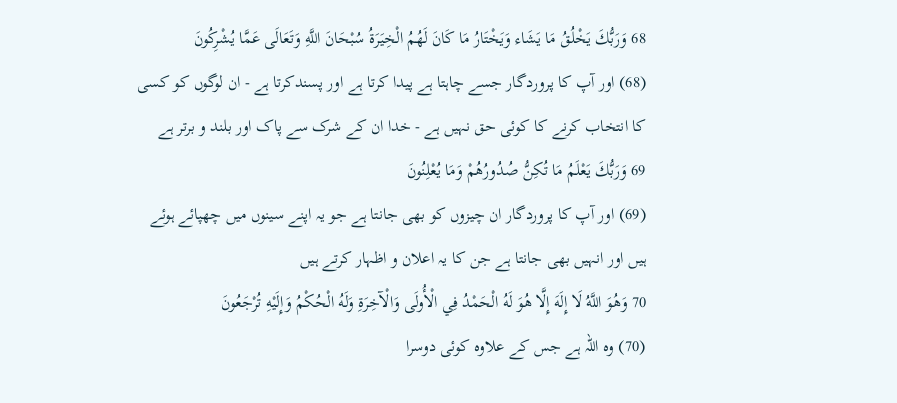68 وَرَبُّكَ يَخْلُقُ مَا يَشَاء وَيَخْتَارُ مَا كَانَ لَهُمُ الْخِيَرَةُ سُبْحَانَ اللَّهِ وَتَعَالَى عَمَّا يُشْرِكُونَ
(68) اور آپ کا پروردگار جسے چاہتا ہے پیدا کرتا ہے اور پسندکرتا ہے - ان لوگوں کو کسی کا انتخاب کرنے کا کوئی حق نہیں ہے - خدا ان کے شرک سے پاک اور بلند و برتر ہے
69 وَرَبُّكَ يَعْلَمُ مَا تُكِنُّ صُدُورُهُمْ وَمَا يُعْلِنُونَ
(69) اور آپ کا پروردگار ان چیزوں کو بھی جانتا ہے جو یہ اپنے سینوں میں چھپائے ہوئے ہیں اور انہیں بھی جانتا ہے جن کا یہ اعلان و اظہار کرتے ہیں
70 وَهُوَ اللَّهُ لَا إِلَهَ إِلَّا هُوَ لَهُ الْحَمْدُ فِي الْأُولَى وَالْآخِرَةِ وَلَهُ الْحُكْمُ وَإِلَيْهِ تُرْجَعُونَ
(70) وہ اللہ ہے جس کے علاوہ کوئی دوسرا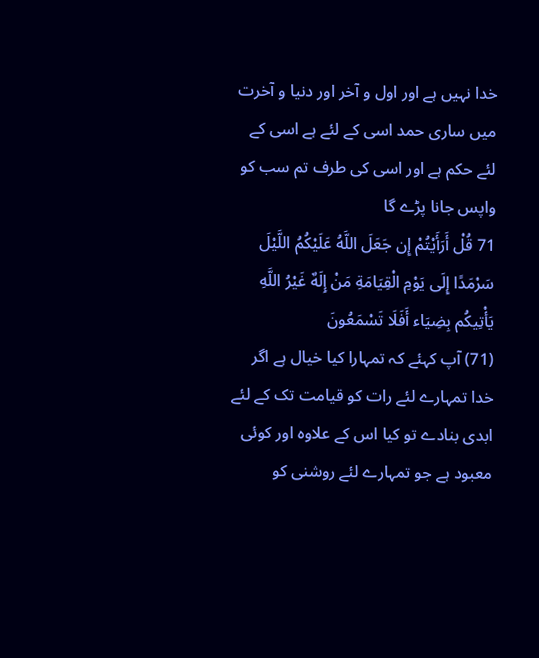خدا نہیں ہے اور اول و آخر اور دنیا و آخرت میں ساری حمد اسی کے لئے ہے اسی کے لئے حکم ہے اور اسی کی طرف تم سب کو واپس جانا پڑے گا
71 قُلْ أَرَأَيْتُمْ إِن جَعَلَ اللَّهُ عَلَيْكُمُ اللَّيْلَ سَرْمَدًا إِلَى يَوْمِ الْقِيَامَةِ مَنْ إِلَهٌ غَيْرُ اللَّهِ يَأْتِيكُم بِضِيَاء أَفَلَا تَسْمَعُونَ
(71) آپ کہئے کہ تمہارا کیا خیال ہے اگر خدا تمہارے لئے رات کو قیامت تک کے لئے ابدی بنادے تو کیا اس کے علاوہ اور کوئی معبود ہے جو تمہارے لئے روشنی کو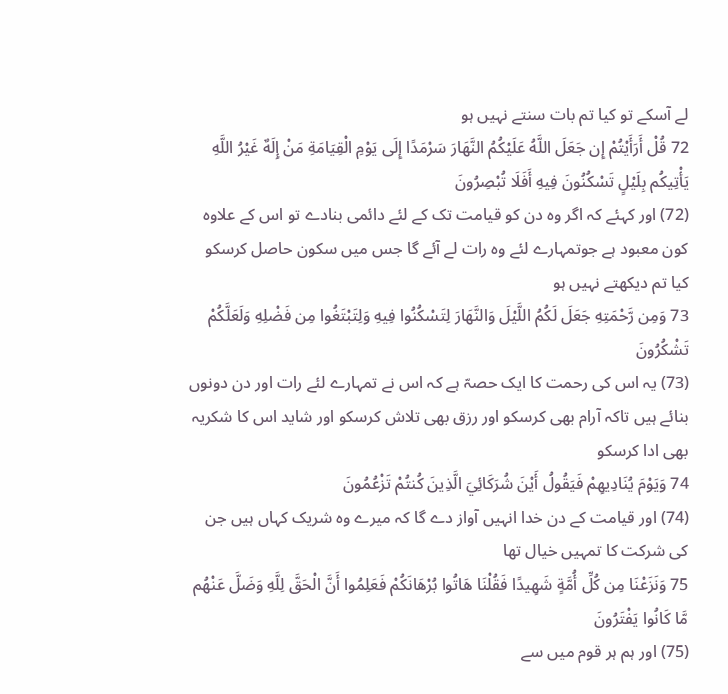لے آسکے تو کیا تم بات سنتے نہیں ہو
72 قُلْ أَرَأَيْتُمْ إِن جَعَلَ اللَّهُ عَلَيْكُمُ النَّهَارَ سَرْمَدًا إِلَى يَوْمِ الْقِيَامَةِ مَنْ إِلَهٌ غَيْرُ اللَّهِ يَأْتِيكُم بِلَيْلٍ تَسْكُنُونَ فِيهِ أَفَلَا تُبْصِرُونَ
(72) اور کہئے کہ اگر وہ دن کو قیامت تک کے لئے دائمی بنادے تو اس کے علاوہ کون معبود ہے جوتمہارے لئے وہ رات لے آئے گا جس میں سکون حاصل کرسکو کیا تم دیکھتے نہیں ہو
73 وَمِن رَّحْمَتِهِ جَعَلَ لَكُمُ اللَّيْلَ وَالنَّهَارَ لِتَسْكُنُوا فِيهِ وَلِتَبْتَغُوا مِن فَضْلِهِ وَلَعَلَّكُمْ تَشْكُرُونَ
(73) یہ اس کی رحمت کا ایک حصہّ ہے کہ اس نے تمہارے لئے رات اور دن دونوں بنائے ہیں تاکہ آرام بھی کرسکو اور رزق بھی تلاش کرسکو اور شاید اس کا شکریہ بھی ادا کرسکو
74 وَيَوْمَ يُنَادِيهِمْ فَيَقُولُ أَيْنَ شُرَكَائِيَ الَّذِينَ كُنتُمْ تَزْعُمُونَ
(74) اور قیامت کے دن خدا انہیں آواز دے گا کہ میرے وہ شریک کہاں ہیں جن کی شرکت کا تمہیں خیال تھا
75 وَنَزَعْنَا مِن كُلِّ أُمَّةٍ شَهِيدًا فَقُلْنَا هَاتُوا بُرْهَانَكُمْ فَعَلِمُوا أَنَّ الْحَقَّ لِلَّهِ وَضَلَّ عَنْهُم مَّا كَانُوا يَفْتَرُونَ
(75) اور ہم ہر قوم میں سے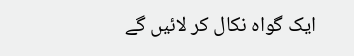ایک گواہ نکال کر لائیں گے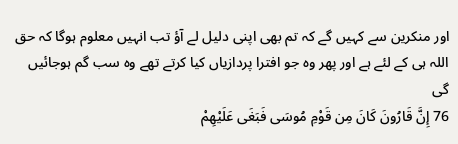اور منکرین سے کہیں گے کہ تم بھی اپنی دلیل لے آؤ تب انہیں معلوم ہوگا کہ حق اللہ ہی کے لئے ہے اور پھر وہ جو افترا پردازیاں کیا کرتے تھے وہ سب گم ہوجائیں گی
76 إِنَّ قَارُونَ كَانَ مِن قَوْمِ مُوسَى فَبَغَى عَلَيْهِمْ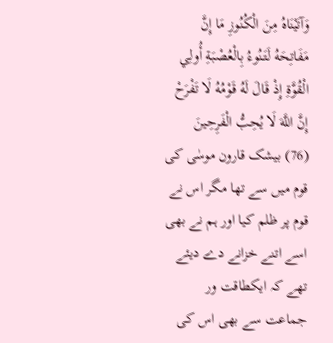وَآتَيْنَاهُ مِنَ الْكُنُوزِ مَا إِنَّ مَفَاتِحَهُ لَتَنُوءُ بِالْعُصْبَةِ أُولِي الْقُوَّةِ إِذْ قَالَ لَهُ قَوْمُهُ لَا تَفْرَحْ إِنَّ اللَّهَ لَا يُحِبُّ الْفَرِحِينَ
(76) بیشک قارون موسٰی کی قوم میں سے تھا مگر اس نے قوم پر ظلم کیا اور ہم نے بھی اسے اتنے خزانے دے دیئے تھے کہ ایکطاقت ور جماعت سے بھی اس کی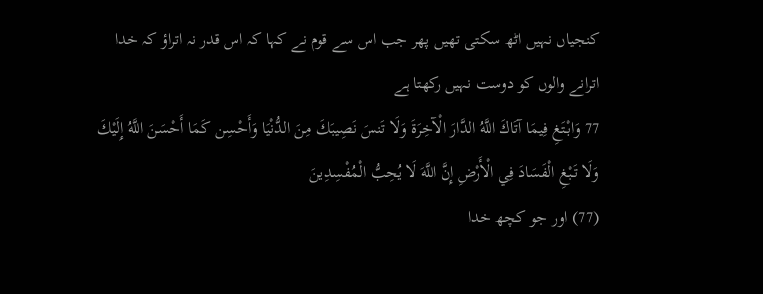کنجیاں نہیں اٹھ سکتی تھیں پھر جب اس سے قوم نے کہا کہ اس قدر نہ اتراؤ کہ خدا اترانے والوں کو دوست نہیں رکھتا ہے
77 وَابْتَغِ فِيمَا آتَاكَ اللَّهُ الدَّارَ الْآخِرَةَ وَلَا تَنسَ نَصِيبَكَ مِنَ الدُّنْيَا وَأَحْسِن كَمَا أَحْسَنَ اللَّهُ إِلَيْكَ وَلَا تَبْغِ الْفَسَادَ فِي الْأَرْضِ إِنَّ اللَّهَ لَا يُحِبُّ الْمُفْسِدِينَ
(77) اور جو کچھ خدا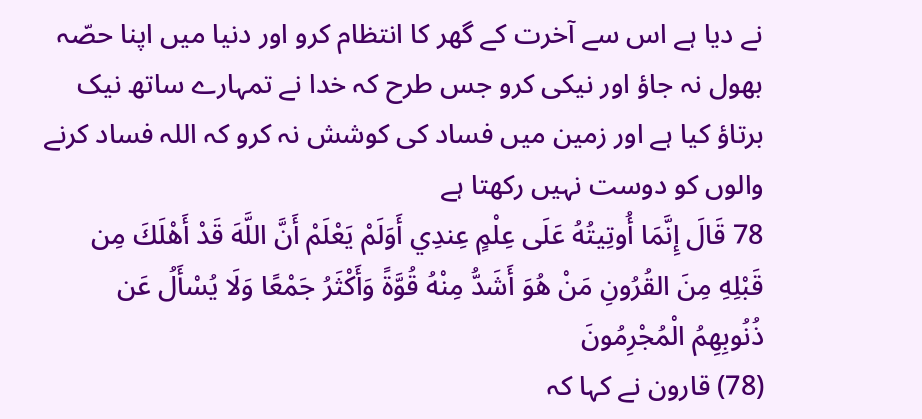نے دیا ہے اس سے آخرت کے گھر کا انتظام کرو اور دنیا میں اپنا حصّہ بھول نہ جاؤ اور نیکی کرو جس طرح کہ خدا نے تمہارے ساتھ نیک برتاؤ کیا ہے اور زمین میں فساد کی کوشش نہ کرو کہ اللہ فساد کرنے والوں کو دوست نہیں رکھتا ہے
78 قَالَ إِنَّمَا أُوتِيتُهُ عَلَى عِلْمٍ عِندِي أَوَلَمْ يَعْلَمْ أَنَّ اللَّهَ قَدْ أَهْلَكَ مِن قَبْلِهِ مِنَ القُرُونِ مَنْ هُوَ أَشَدُّ مِنْهُ قُوَّةً وَأَكْثَرُ جَمْعًا وَلَا يُسْأَلُ عَن ذُنُوبِهِمُ الْمُجْرِمُونَ
(78) قارون نے کہا کہ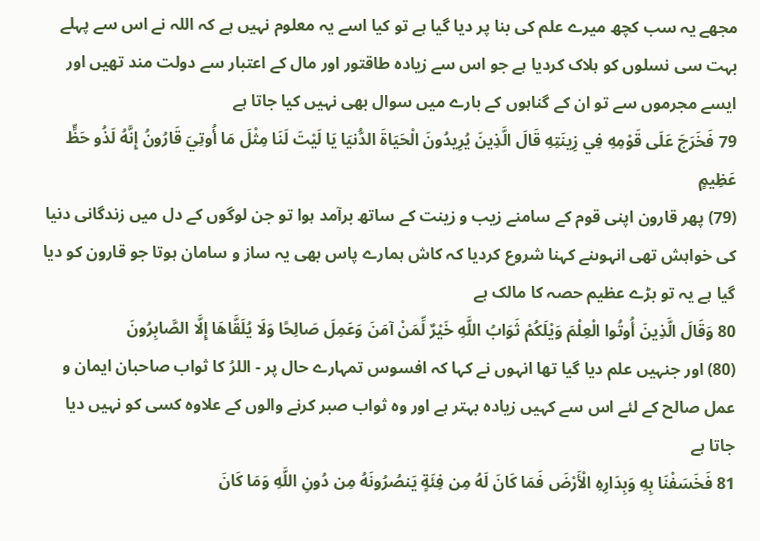مجھے یہ سب کچھ میرے علم کی بنا پر دیا گیا ہے تو کیا اسے یہ معلوم نہیں ہے کہ اللہ نے اس سے پہلے بہت سی نسلوں کو ہلاک کردیا ہے جو اس سے زیادہ طاقتور اور مال کے اعتبار سے دولت مند تھیں اور ایسے مجرموں سے تو ان کے گناہوں کے بارے میں سوال بھی نہیں کیا جاتا ہے
79 فَخَرَجَ عَلَى قَوْمِهِ فِي زِينَتِهِ قَالَ الَّذِينَ يُرِيدُونَ الْحَيَاةَ الدُّنيَا يَا لَيْتَ لَنَا مِثْلَ مَا أُوتِيَ قَارُونُ إِنَّهُ لَذُو حَظٍّ عَظِيمٍ
(79) پھر قارون اپنی قوم کے سامنے زیب و زینت کے ساتھ برآمد ہوا تو جن لوگوں کے دل میں زندگانی دنیا کی خواہش تھی انہوںنے کہنا شروع کردیا کہ کاش ہمارے پاس بھی یہ ساز و سامان ہوتا جو قارون کو دیا گیا ہے یہ تو بڑے عظیم حصہ کا مالک ہے
80 وَقَالَ الَّذِينَ أُوتُوا الْعِلْمَ وَيْلَكُمْ ثَوَابُ اللَّهِ خَيْرٌ لِّمَنْ آمَنَ وَعَمِلَ صَالِحًا وَلَا يُلَقَّاهَا إِلَّا الصَّابِرُونَ
(80) اور جنہیں علم دیا گیا تھا انہوں نے کہا کہ افسوس تمہارے حال پر - اللرُ کا ثواب صاحبان ایمان و عمل صالح کے لئے اس سے کہیں زیادہ بہتر ہے اور وہ ثواب صبر کرنے والوں کے علاوہ کسی کو نہیں دیا جاتا ہے
81 فَخَسَفْنَا بِهِ وَبِدَارِهِ الْأَرْضَ فَمَا كَانَ لَهُ مِن فِئَةٍ يَنصُرُونَهُ مِن دُونِ اللَّهِ وَمَا كَانَ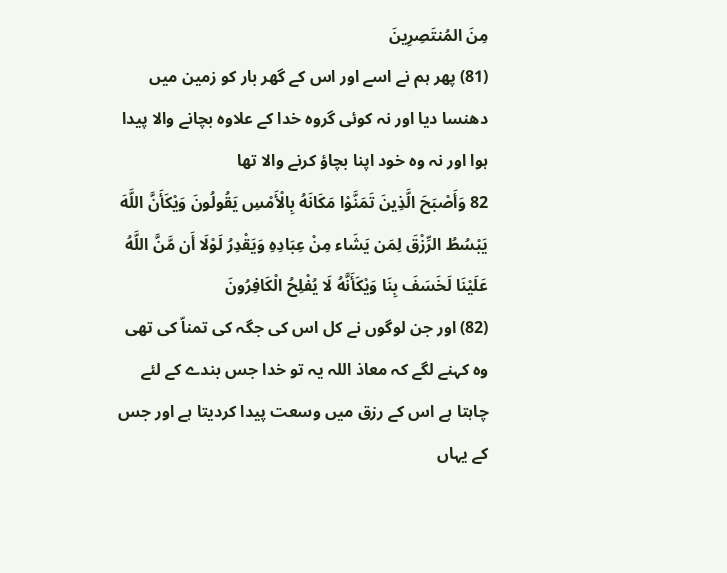مِنَ المُنتَصِرِينَ
(81) پھر ہم نے اسے اور اس کے گھر بار کو زمین میں دھنسا دیا اور نہ کوئی گروہ خدا کے علاوہ بچانے والا پیدا ہوا اور نہ وہ خود اپنا بچاؤ کرنے والا تھا
82 وَأَصْبَحَ الَّذِينَ تَمَنَّوْا مَكَانَهُ بِالْأَمْسِ يَقُولُونَ وَيْكَأَنَّ اللَّهَ يَبْسُطُ الرِّزْقَ لِمَن يَشَاء مِنْ عِبَادِهِ وَيَقْدِرُ لَوْلَا أَن مَّنَّ اللَّهُ عَلَيْنَا لَخَسَفَ بِنَا وَيْكَأَنَّهُ لَا يُفْلِحُ الْكَافِرُونَ
(82) اور جن لوگوں نے کل اس کی جگہ کی تمناّ کی تھی وہ کہنے لگے کہ معاذ اللہ یہ تو خدا جس بندے کے لئے چاہتا ہے اس کے رزق میں وسعت پیدا کردیتا ہے اور جس کے یہاں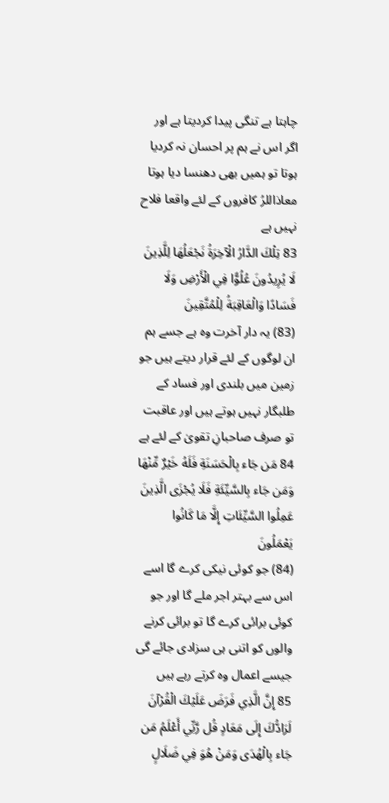چاہتا ہے تنگی پیدا کردیتا ہے اور اگر اس نے ہم پر احسان نہ کردیا ہوتا تو ہمیں بھی دھنسا دیا ہوتا معاذاللرُ کافروں کے لئے واقعا فلاح نہیں ہے
83 تِلْكَ الدَّارُ الْآخِرَةُ نَجْعَلُهَا لِلَّذِينَ لَا يُرِيدُونَ عُلُوًّا فِي الْأَرْضِ وَلَا فَسَادًا وَالْعَاقِبَةُ لِلْمُتَّقِينَ
(83) یہ دار آخرت وہ ہے جسے ہم ان لوگوں کے لئے قرار دیتے ہیں جو زمین میں بلندی اور فساد کے طلبگار نہیں ہوتے ہیں اور عاقبت تو صرف صاحبانِ تقویٰ کے لئے ہے
84 مَن جَاء بِالْحَسَنَةِ فَلَهُ خَيْرٌ مِّنْهَا وَمَن جَاء بِالسَّيِّئَةِ فَلَا يُجْزَى الَّذِينَ عَمِلُوا السَّيِّئَاتِ إِلَّا مَا كَانُوا يَعْمَلُونَ
(84) جو کوئی نیکی کرے گا اسے اس سے بہتر اجر ملے گا اور جو کوئی برائی کرے گا تو برائی کرنے والوں کو اتنی ہی سزادی جائے گی جیسے اعمال وہ کرتے رہے ہیں
85 إِنَّ الَّذِي فَرَضَ عَلَيْكَ الْقُرْآنَ لَرَادُّكَ إِلَى مَعَادٍ قُل رَّبِّي أَعْلَمُ مَن جَاء بِالْهُدَى وَمَنْ هُوَ فِي ضَلَالٍ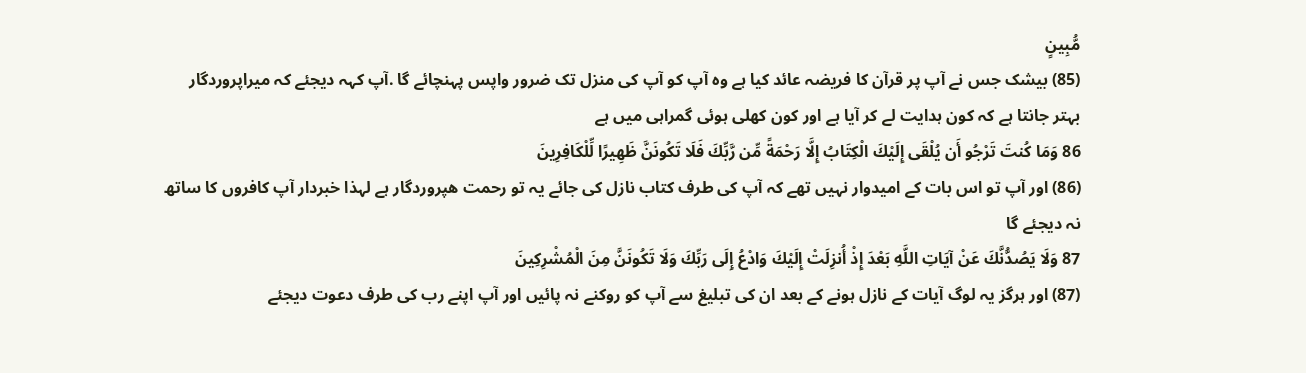مُّبِينٍ
(85) بیشک جس نے آپ پر قرآن کا فریضہ عائد کیا ہے وہ آپ کو آپ کی منزل تک ضرور واپس پہنچائے گا .آپ کہہ دیجئے کہ میراپروردگار بہتر جانتا ہے کہ کون ہدایت لے کر آیا ہے اور کون کھلی ہوئی گمراہی میں ہے
86 وَمَا كُنتَ تَرْجُو أَن يُلْقَى إِلَيْكَ الْكِتَابُ إِلَّا رَحْمَةً مِّن رَّبِّكَ فَلَا تَكُونَنَّ ظَهِيرًا لِّلْكَافِرِينَ
(86) اور آپ تو اس بات کے امیدوار نہیں تھے کہ آپ کی طرف کتاب نازل کی جائے یہ تو رحمت هپروردگار ہے لہذا خبردار آپ کافروں کا ساتھ نہ دیجئے گا
87 وَلَا يَصُدُّنَّكَ عَنْ آيَاتِ اللَّهِ بَعْدَ إِذْ أُنزِلَتْ إِلَيْكَ وَادْعُ إِلَى رَبِّكَ وَلَا تَكُونَنَّ مِنَ الْمُشْرِكِينَ
(87) اور ہرگز یہ لوگ آیات کے نازل ہونے کے بعد ان کی تبلیغ سے آپ کو روکنے نہ پائیں اور آپ اپنے رب کی طرف دعوت دیجئے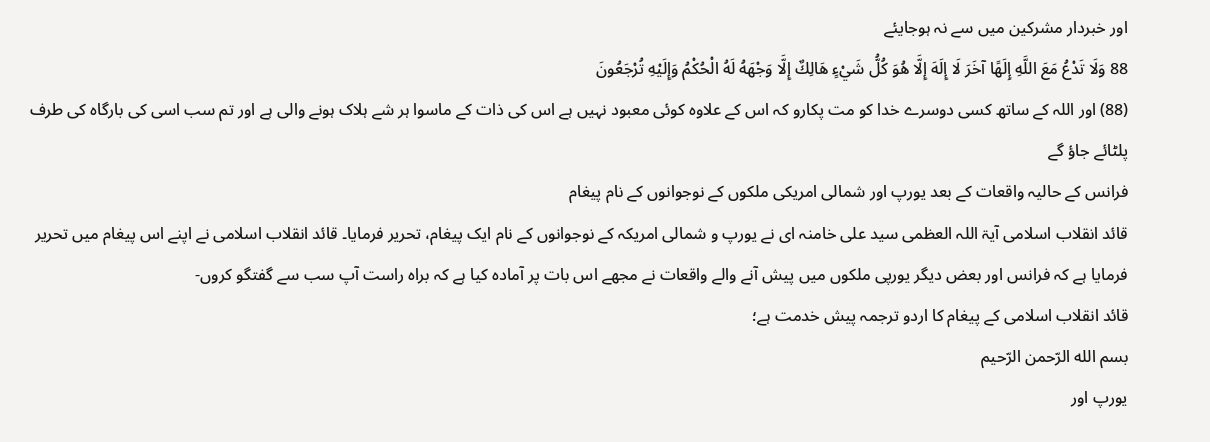اور خبردار مشرکین میں سے نہ ہوجایئے
88 وَلَا تَدْعُ مَعَ اللَّهِ إِلَهًا آخَرَ لَا إِلَهَ إِلَّا هُوَ كُلُّ شَيْءٍ هَالِكٌ إِلَّا وَجْهَهُ لَهُ الْحُكْمُ وَإِلَيْهِ تُرْجَعُونَ
(88) اور اللہ کے ساتھ کسی دوسرے خدا کو مت پکارو کہ اس کے علاوہ کوئی معبود نہیں ہے اس کی ذات کے ماسوا ہر شے ہلاک ہونے والی ہے اور تم سب اسی کی بارگاہ کی طرف پلٹائے جاؤ گے
فرانس کے حالیہ واقعات کے بعد یورپ اور شمالی امریکی ملکوں کے نوجوانوں کے نام پیغام
قائد انقلاب اسلامی آیۃ اللہ العظمی سید علی خامنہ ای نے یورپ و شمالی امریکہ کے نوجوانوں کے نام ایک پیغام، تحریر فرمایا۔ قائد انقلاب اسلامی نے اپنے اس پیغام میں تحریر فرمایا ہے کہ فرانس اور بعض دیگر یورپی ملکوں میں پیش آنے والے واقعات نے مجھے اس بات پر آمادہ کیا ہے کہ براہ راست آپ سب سے گفتگو کروں-
قائد انقلاب اسلامی کے پیغام کا اردو ترجمہ پیش خدمت ہے؛
بسم الله الرّحمن الرّحیم
یورپ اور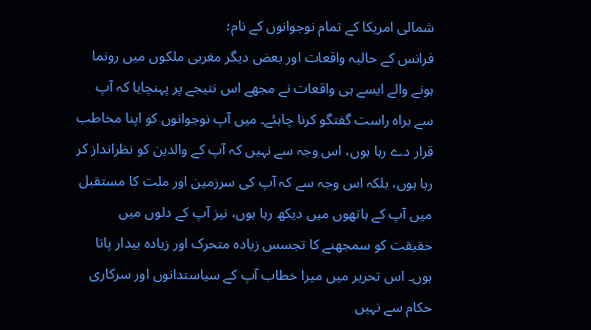شمالی امریکا کے تمام نوجوانوں کے نام؛
فرانس کے حالیہ واقعات اور بعض دیگر مغربی ملکوں میں رونما ہونے والے ایسے ہی واقعات نے مجھے اس نتیجے پر پہنچایا کہ آپ سے براہ راست گفتگو کرنا چاہئے۔ میں آپ نوجوانوں کو اپنا مخاطب قرار دے رہا ہوں، اس وجہ سے نہیں کہ آپ کے والدین کو نظرانداز کر رہا ہوں، بلکہ اس وجہ سے کہ آپ کی سرزمین اور ملت کا مستقبل میں آپ کے ہاتھوں میں دیکھ رہا ہوں، نیز آپ کے دلوں میں حقیقت کو سمجھنے کا تجسس زیادہ متحرک اور زیادہ بیدار پاتا ہوں۔ اس تحریر میں میرا خطاب آپ کے سیاستدانوں اور سرکاری حکام سے نہیں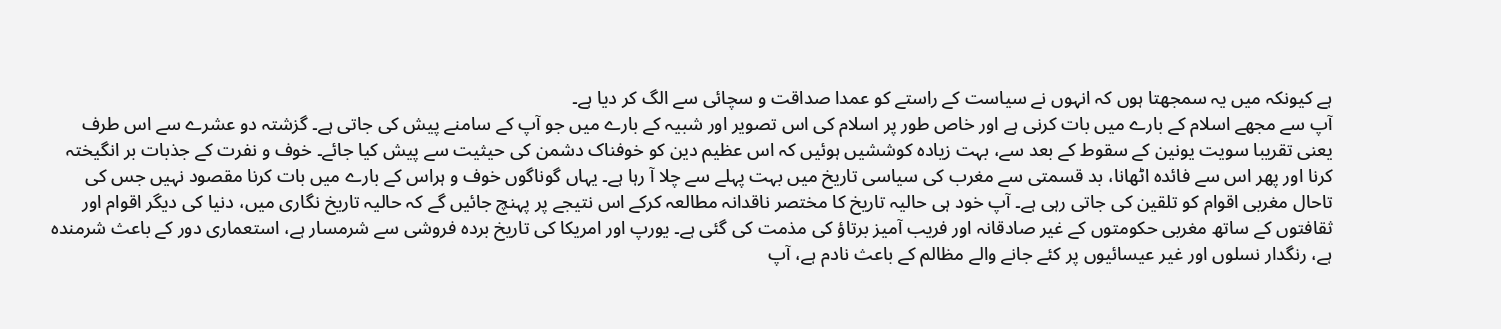ہے کیونکہ میں یہ سمجھتا ہوں کہ انہوں نے سیاست کے راستے کو عمدا صداقت و سچائی سے الگ کر دیا ہے۔
آپ سے مجھے اسلام کے بارے میں بات کرنی ہے اور خاص طور پر اسلام کی اس تصویر اور شبیہ کے بارے میں جو آپ کے سامنے پیش کی جاتی ہے۔ گزشتہ دو عشرے سے اس طرف یعنی تقریبا سویت یونین کے سقوط کے بعد سے، بہت زیادہ کوششیں ہوئیں کہ اس عظیم دین کو خوفناک دشمن کی حیثیت سے پیش کیا جائے۔ خوف و نفرت کے جذبات بر انگیختہ کرنا اور پھر اس سے فائدہ اٹھانا، بد قسمتی سے مغرب کی سیاسی تاریخ میں بہت پہلے سے چلا آ رہا ہے۔ یہاں گوناگوں خوف و ہراس کے بارے میں بات کرنا مقصود نہیں جس کی تاحال مغربی اقوام کو تلقین کی جاتی رہی ہے۔ آپ خود ہی حالیہ تاریخ کا مختصر ناقدانہ مطالعہ کرکے اس نتیجے پر پہنچ جائیں گے کہ حالیہ تاریخ نگاری میں، دنیا کی دیگر اقوام اور ثقافتوں کے ساتھ مغربی حکومتوں کے غیر صادقانہ اور فریب آمیز برتاؤ کی مذمت کی گئی ہے۔ یورپ اور امریکا کی تاریخ بردہ فروشی سے شرمسار ہے، استعماری دور کے باعث شرمندہ ہے، رنگدار نسلوں اور غیر عیسائیوں پر کئے جانے والے مظالم کے باعث نادم ہے، آپ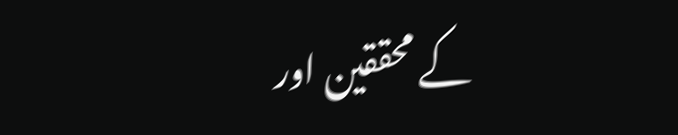کے محققین اور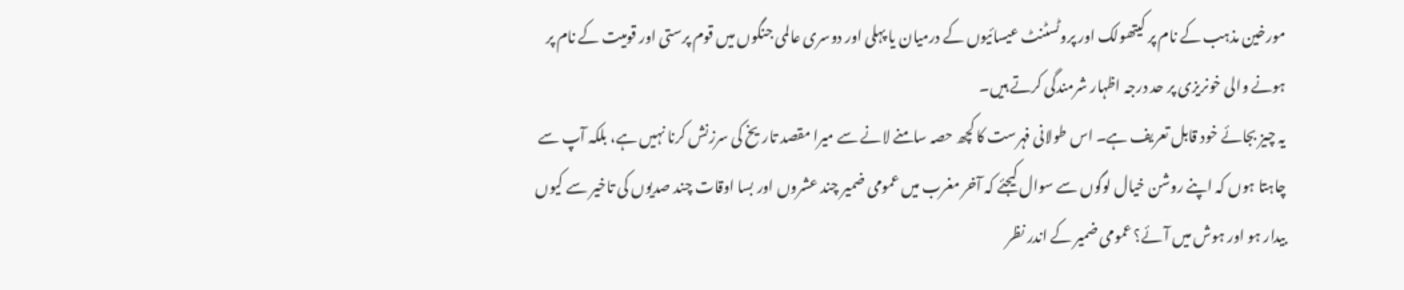مورخین مذہب کے نام پر کیتھولک اور پروٹسٹنٹ عیسائیوں کے درمیان یا پہلی اور دوسری عالمی جنگوں میں قوم پرستی اور قومیت کے نام پر ہونے والی خونریزی پر حد درجہ اظہار شرمندگی کرتے ہیں۔
یہ چیز بجائے خود قابل تعریف ہے۔ اس طولانی فہرست کا کچھ حصہ سامنے لانے سے میرا مقصد تاریخ کی سرزنش کرنا نہیں ہے، بلکہ آپ سے چاہتا ہوں کہ اپنے روشن خیال لوگوں سے سوال کیجئے کہ آخر مغرب میں عمومی ضمیر چند عشروں اور بسا اوقات چند صدیوں کی تاخیر سے کیوں بیدار ہو اور ہوش میں آئے؟ عمومی ضمیر کے اندر نظر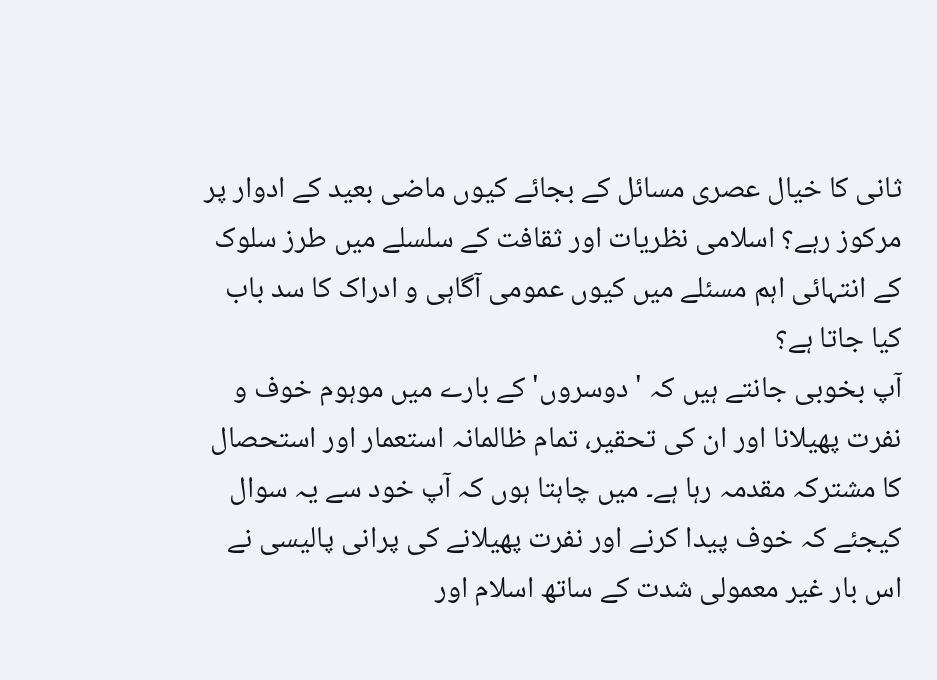ثانی کا خیال عصری مسائل کے بجائے کیوں ماضی بعید کے ادوار پر مرکوز رہے؟ اسلامی نظریات اور ثقافت کے سلسلے میں طرز سلوک کے انتہائی اہم مسئلے میں کیوں عمومی آگاہی و ادراک کا سد باب کیا جاتا ہے؟
آپ بخوبی جانتے ہیں کہ 'دوسروں' کے بارے میں موہوم خوف و نفرت پھیلانا اور ان کی تحقیر، تمام ظالمانہ استعمار اور استحصال کا مشترکہ مقدمہ رہا ہے۔ میں چاہتا ہوں کہ آپ خود سے یہ سوال کیجئے کہ خوف پیدا کرنے اور نفرت پھیلانے کی پرانی پالیسی نے اس بار غیر معمولی شدت کے ساتھ اسلام اور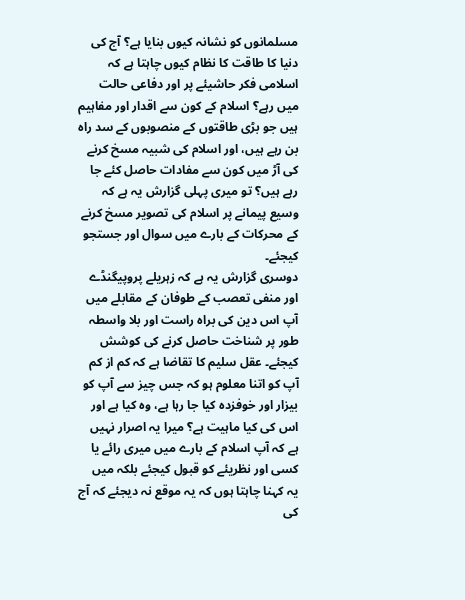مسلمانوں کو نشانہ کیوں بنایا ہے؟ آج کی دنیا کا طاقت کا نظام کیوں چاہتا ہے کہ اسلامی فکر حاشیئے پر اور دفاعی حالت میں رہے؟ اسلام کے کون سے اقدار اور مفاہیم ہیں جو بڑی طاقتوں کے منصوبوں کے سد راہ بن رہے ہیں، اور اسلام کی شبیہ مسخ کرنے کی آڑ میں کون سے مفادات حاصل کئے جا رہے ہیں؟ تو میری پہلی گزارش یہ ہے کہ وسیع پیمانے پر اسلام کی تصویر مسخ کرنے کے محرکات کے بارے میں سوال اور جستجو کیجئے۔
دوسری گزارش یہ ہے کہ زہریلے پروپیگنڈے اور منفی تعصب کے طوفان کے مقابلے میں آپ اس دین کی براہ راست اور بلا واسطہ طور پر شناخت حاصل کرنے کی کوشش کیجئے۔ عقل سلیم کا تقاضا ہے کہ کم از کم آپ کو اتنا معلوم ہو کہ جس چیز سے آپ کو بیزار اور خوفزدہ کیا جا رہا ہے، وہ کیا ہے اور اس کی کیا ماہیت ہے؟ میرا یہ اصرار نہیں ہے کہ آپ اسلام کے بارے میں میری رائے یا کسی اور نظریئے کو قبول کیجئے بلکہ میں یہ کہنا چاہتا ہوں کہ یہ موقع نہ دیجئے کہ آج کی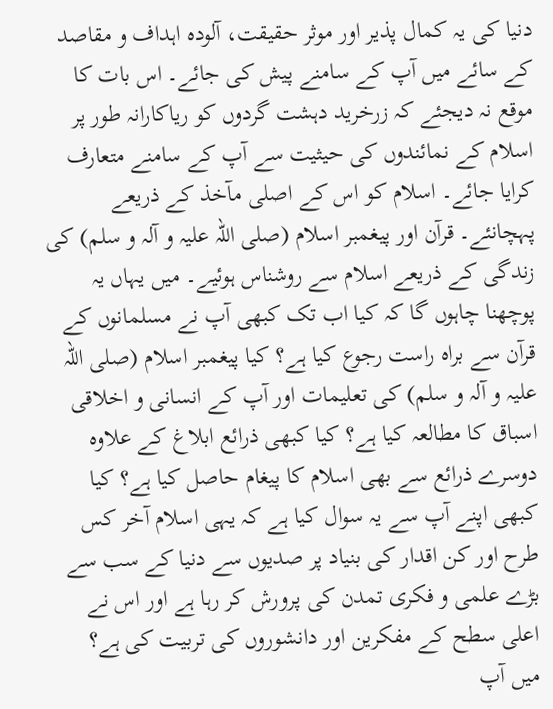دنیا کی یہ کمال پذیر اور موثر حقیقت، آلودہ اہداف و مقاصد کے سائے میں آپ کے سامنے پیش کی جائے۔ اس بات کا موقع نہ دیجئے کہ زرخرید دہشت گردوں کو ریاکارانہ طور پر اسلام کے نمائندوں کی حیثیت سے آپ کے سامنے متعارف کرایا جائے۔ اسلام کو اس کے اصلی مآخذ کے ذریعے پہچانئے۔ قرآن اور پیغمبر اسلام (صلی اللہ علیہ و آلہ و سلم) کی زندگی کے ذریعے اسلام سے روشناس ہوئیے۔ میں یہاں یہ پوچھنا چاہوں گا کہ کیا اب تک کبھی آپ نے مسلمانوں کے قرآن سے براہ راست رجوع کیا ہے؟ کیا پیغمبر اسلام (صلی اللہ علیہ و آلہ و سلم) کی تعلیمات اور آپ کے انسانی و اخلاقی اسباق کا مطالعہ کیا ہے؟ کیا کبھی ذرائع ابلاغ کے علاوہ دوسرے ذرائع سے بھی اسلام کا پیغام حاصل کیا ہے؟ کیا کبھی اپنے آپ سے یہ سوال کیا ہے کہ یہی اسلام آخر کس طرح اور کن اقدار کی بنیاد پر صدیوں سے دنیا کے سب سے بڑے علمی و فکری تمدن کی پرورش کر رہا ہے اور اس نے اعلی سطح کے مفکرین اور دانشوروں کی تربیت کی ہے؟
میں آپ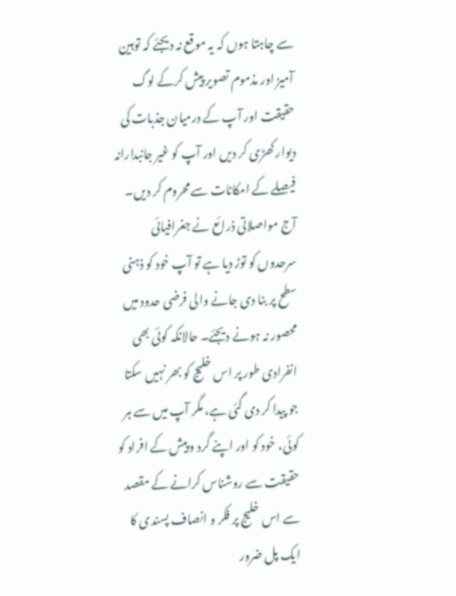سے چاہتا ہوں کہ یہ موقع نہ دیجئے کہ توہین آمیز اور مذموم تصویر پیش کرکے لوگ حقیقت اور آپ کے درمیان جذبات کی دیوار کھڑی کر دیں اور آپ کو غیر جانبدارانہ فیصلے کے امکانات سے محروم کر دیں۔ آج مواصلاتی ذرائع نے جغرافیائی سرحدوں کو توڑ دیا ہے تو آپ خود کو ذہنی سطح پر بنا دی جانے والی فرضی حدود میں محصور نہ ہونے دیجئے۔ حالانکہ کوئی بھی انفرادی طور پر اس خلیج کو بھر نہیں سکتا جو پیدا کر دی گئی ہے، مگر آپ میں سے ہر کوئی، خود کو اور اپنے گرد و پیش کے افراد کو حقیقت سے روشناس کرانے کے مقصد سے اس خلیج پر فکر و انصاف پسندی کا ایک پل ضرور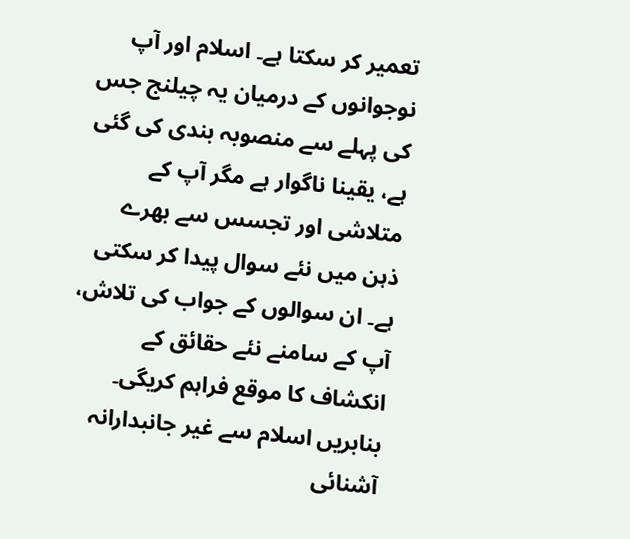تعمیر کر سکتا ہے۔ اسلام اور آپ نوجوانوں کے درمیان یہ چیلنج جس کی پہلے سے منصوبہ بندی کی گئی ہے، یقینا ناگوار ہے مگر آپ کے متلاشی اور تجسس سے بھرے ذہن میں نئے سوال پیدا کر سکتی ہے۔ ان سوالوں کے جواب کی تلاش، آپ کے سامنے نئے حقائق کے انکشاف کا موقع فراہم کریگی۔ بنابریں اسلام سے غیر جانبدارانہ آشنائی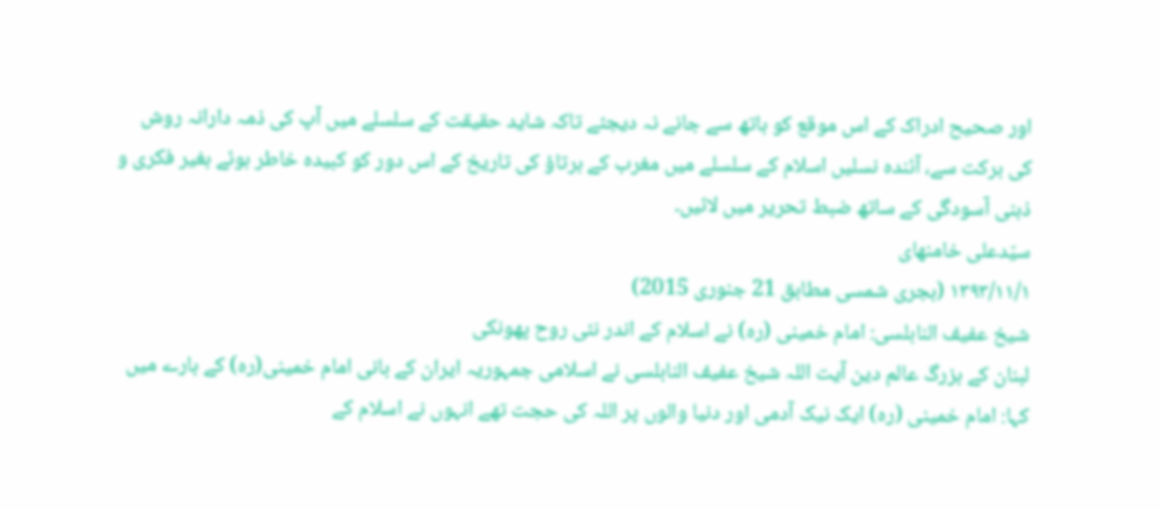اور صحیح ادراک کے اس موقع کو ہاتھ سے جانے نہ دیجئے تاکہ شاید حقیقت کے سلسلے میں آپ کی ذمہ دارانہ روش کی برکت سے، آئندہ نسلیں اسلام کے سلسلے میں مغرب کے برتاؤ کی تاریخ کے اس دور کو کبیدہ خاطر ہوئے بغیر فکری و ذہنی آسودگی کے ساتھ ضبط تحریر میں لائیں۔
سیّدعلی خامنهای
۱۳۹۳/۱۱/۱ (ہجری شمسی مطابق 21 جنوری 2015)
شیخ عفیف النابلسی: امام خمینی (رہ) نے اسلام کے اندر نئی روح پھونکی
لبنان کے بزرگ عالم دین آیت اللہ شیخ عفیف النابلسی نے اسلامی جمہوریہ ایران کے بانی امام خمینی(رہ) کے بارے میں کہا: امام خمینی (رہ) ایک نیک آدمی اور دنیا والوں پر اللہ کی حجت تھے انہوں نے اسلام کے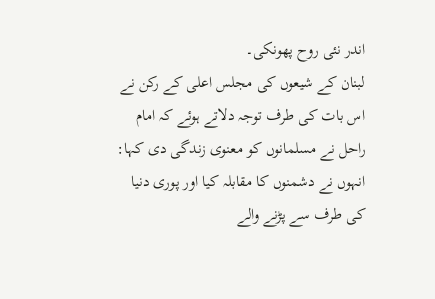اندر نئی روح پھونکی۔
لبنان کے شیعوں کی مجلس اعلی کے رکن نے اس بات کی طرف توجہ دلاتے ہوئے کہ امام راحل نے مسلمانوں کو معنوی زندگی دی کہا: انہوں نے دشمنوں کا مقابلہ کیا اور پوری دنیا کی طرف سے پڑنے والے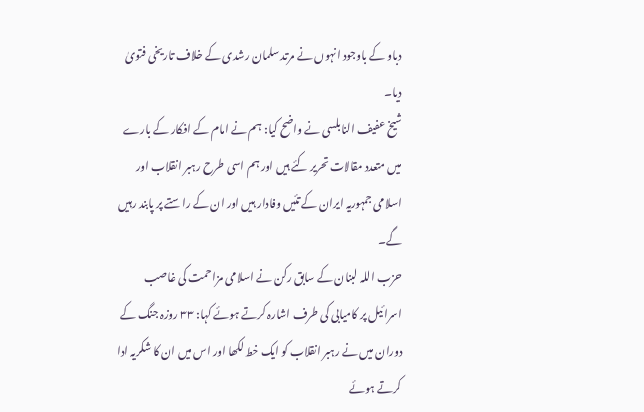دباو کے باوجود انہوں نے مرتد سلمان رشدی کے خلاف تاریخی فتویٰ دیا۔
شیخ عفیف النابلسی نے واضح کیا: ہم نے امام کے افکار کے بارے میں متعدد مقالات تحریر کئے ہیں اور ہم اسی طرح رہبر انقلاب اور اسلامی جمہوریہ ایران کے تئیں وفادار ہیں اور ان کے راستے پر پابند رہیں گے۔
حزب اللہ لبنان کے سابق رکن نے اسلامی مزاحمت کی غاصب اسرائیل پر کامیابی کی طرف اشارہ کرتے ہوئے کہا: ۳۳ روزہ جنگ کے دوران میں نے رہبر انقلاب کو ایک خط لکھا اور اس میں ان کا شکریہ ادا کرتے ہوئے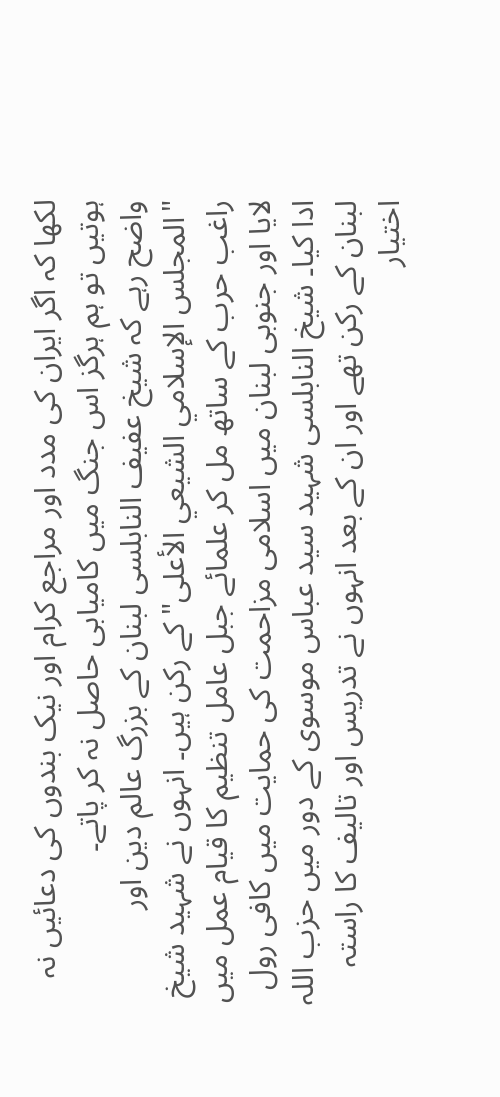لکھا کہ اگر ایران کی مدد اور مراجع کرام اور نیک بندوں کی دعائیں نہ ہوتیں تو ہم ہرگز اس جنگ میں کامیابی حاصل نہ کر پاتے۔
واضح رہے کہ شیخ عفیف النابلسی لبنان کے بزرگ عالم دین اور "المجلس الإسلامي الشيعي الأعلى" کے رکن ہیں۔ انہوں نے شہید شیخ راغب حرب کے ساتھ مل کر علمائے جبل عامل تنظیم کا قیام عمل میں لایا اور جنوبی لبنان میں اسلامی مزاحمت کی حمایت میں کافی رول ادا کیا۔ شیخ النابلسی شہید سید عباس موسوی کے دور میں حزب اللہ لبنان کے رکن تھے اور ان کے بعد انہوں نے تدریس اور تالیف کا راستہ اختیار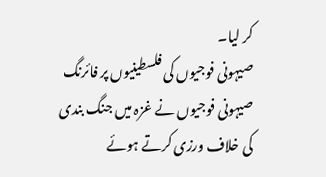کر لیا۔
صیہونی فوجیوں کی فلسطینیوں پر فائرنگ
صیہونی فوجیوں نے غزہ میں جنگ بندی کی خلاف ورزی کرتے ہوئے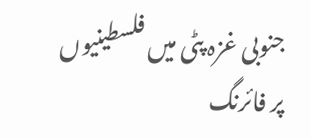جنوبی غزہ پٹی میں فلسطینیوں پر فائرنگ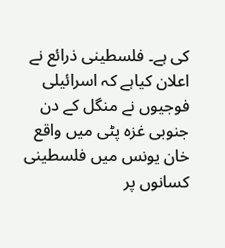کی ہے۔ فلسطینی ذرائع نے اعلان کیاہے کہ اسرائیلی فوجیوں نے منگل کے دن جنوبی غزہ پٹی میں واقع خان یونس میں فلسطینی کسانوں پر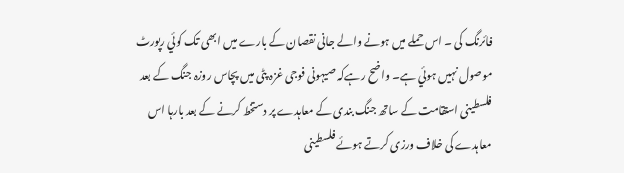فائرنگ کی ۔ اس حملے میں ہونے والے جانی نقصان کے بارے میں ابھی تک کوئي رپورٹ موصول نہیں ہوئي ہے۔ واضح رہےکہ صیہونی فوجی غزہ پٹی میں پچاس روزہ جنگ کے بعد فلسطینی استقامت کے ساتھ جنگ بندی کے معاہدے پر دستخط کرنے کے بعد بارہا اس معاہدے کی خلاف ورزی کرتے ہوئے فلسطینی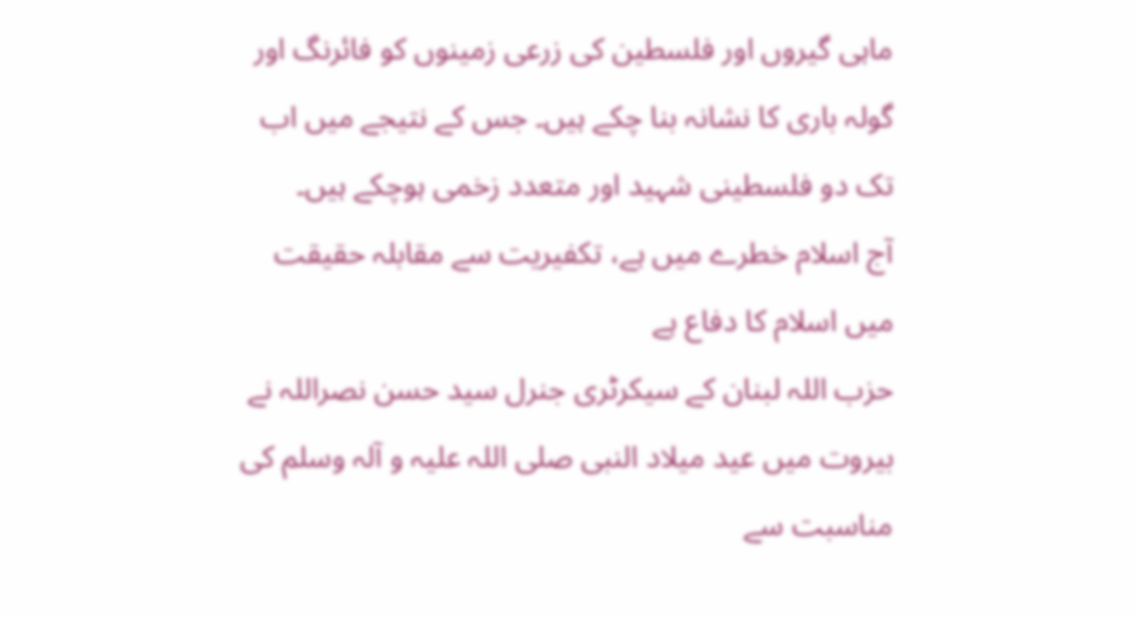ماہی گیروں اور فلسطین کی زرعی زمینوں کو فائرنگ اور گولہ باری کا نشانہ بنا چکے ہیں۔ جس کے نتیجے میں اب تک دو فلسطینی شہید اور متعدد زخمی ہوچکے ہیں۔
آج اسلام خطرے میں ہے، تکفیریت سے مقابلہ حقیقت میں اسلام کا دفاع ہے
حزب اللہ لبنان کے سیکرٹری جنرل سید حسن نصراللہ نے بیروت میں عید میلاد النبی صلی اللہ علیہ و آلہ وسلم کی مناسبت سے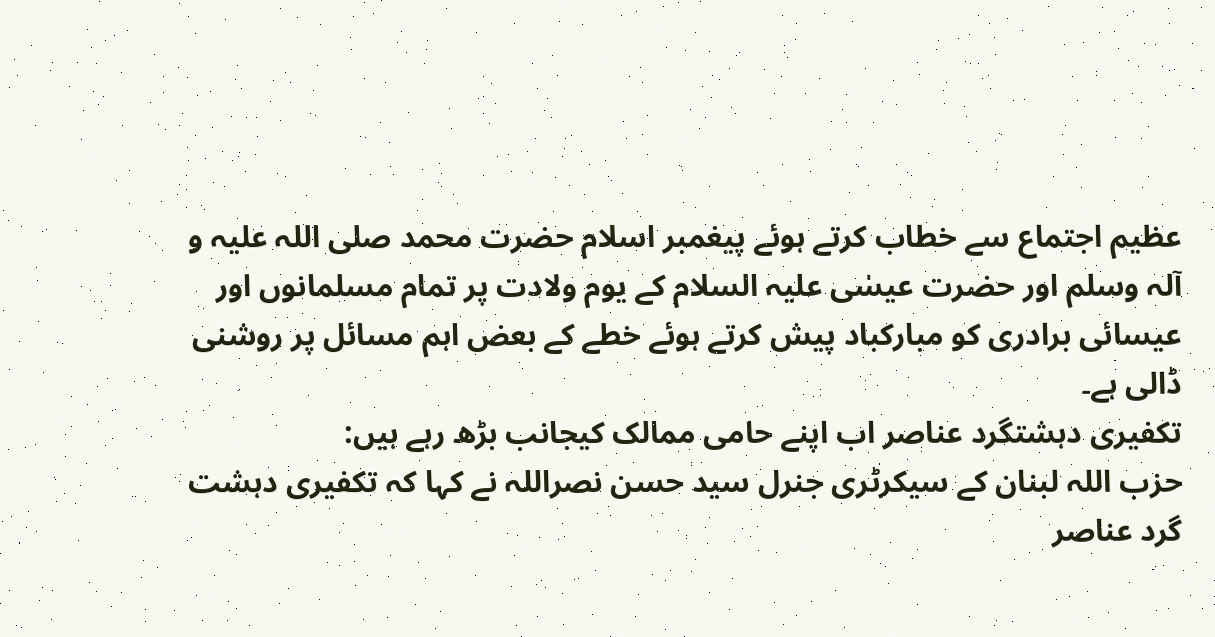عظیم اجتماع سے خطاب کرتے ہوئے پیغمبر اسلام حضرت محمد صلی اللہ علیہ و آلہ وسلم اور حضرت عیسٰی علیہ السلام کے یوم ولادت پر تمام مسلمانوں اور عیسائی برادری کو مبارکباد پیش کرتے ہوئے خطے کے بعض اہم مسائل پر روشنی ڈالی ہے۔
تکفیری دہشتگرد عناصر اب اپنے حامی ممالک کیجانب بڑھ رہے ہیں:
حزب اللہ لبنان کے سیکرٹری جنرل سید حسن نصراللہ نے کہا کہ تکفیری دہشت گرد عناصر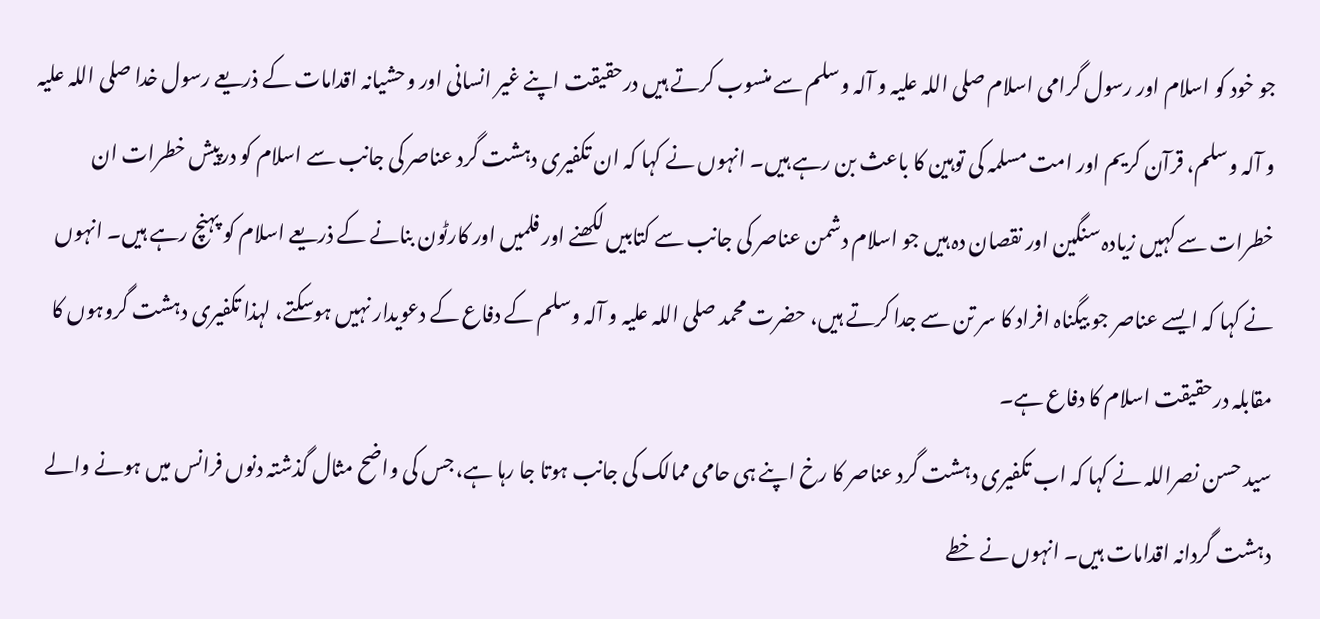جو خود کو اسلام اور رسول گرامی اسلام صلی اللہ علیہ و آلہ وسلم سے منسوب کرتے ہیں درحقیقت اپنے غیر انسانی اور وحشیانہ اقدامات کے ذریعے رسول خدا صلی اللہ علیہ و آلہ وسلم، قرآن کریم اور امت مسلمہ کی توہین کا باعث بن رہے ہیں۔ انہوں نے کہا کہ ان تکفیری دہشت گرد عناصر کی جانب سے اسلام کو درپیش خطرات ان خطرات سے کہیں زیادہ سنگین اور نقصان دہ ہیں جو اسلام دشمن عناصر کی جانب سے کتابیں لکھنے اور فلمیں اور کارٹون بنانے کے ذریعے اسلام کو پہنچ رہے ہیں۔ انہوں نے کہا کہ ایسے عناصر جو بیگناہ افراد کا سر تن سے جدا کرتے ہیں، حضرت محمد صلی اللہ علیہ و آلہ وسلم کے دفاع کے دعویدار نہیں ہوسکتے، لہذا تکفیری دہشت گروہوں کا مقابلہ درحقیقت اسلام کا دفاع ہے۔
سید حسن نصراللہ نے کہا کہ اب تکفیری دہشت گرد عناصر کا رخ اپنے ہی حامی ممالک کی جانب ہوتا جا رہا ہے، جس کی واضح مثال گذشتہ دنوں فرانس میں ہونے والے دہشت گردانہ اقدامات ہیں۔ انہوں نے خطے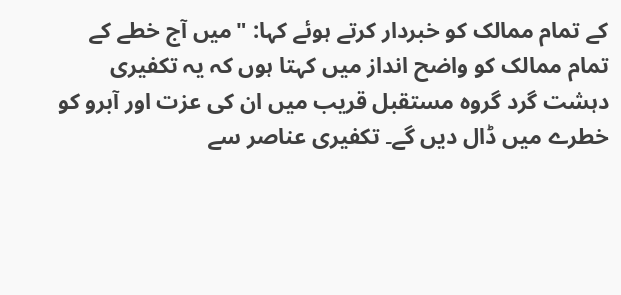کے تمام ممالک کو خبردار کرتے ہوئے کہا: "میں آج خطے کے تمام ممالک کو واضح انداز میں کہتا ہوں کہ یہ تکفیری دہشت گرد گروہ مستقبل قریب میں ان کی عزت اور آبرو کو خطرے میں ڈال دیں گے۔ تکفیری عناصر سے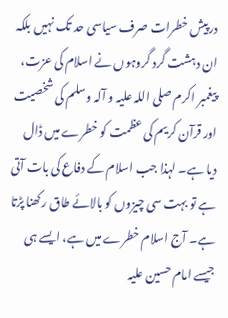درپیش خطرات صرف سیاسی حد تک نہیں بلکہ ان دہشت گرد گروہوں نے اسلام کی عزت، پیغمبر اکرم صلی اللہ علیہ و آلہ وسلم کی شخصیت اور قرآن کریم کی عظمت کو خطرے میں ڈال دیا ہے۔ لہذا جب اسلام کے دفاع کی بات آتی ہے تو بہت سی چیزوں کو بالائے طاق رکھنا پڑتا ہے۔ آج اسلام خطرے میں ہے، ایسے ہی جیسے امام حسین علیہ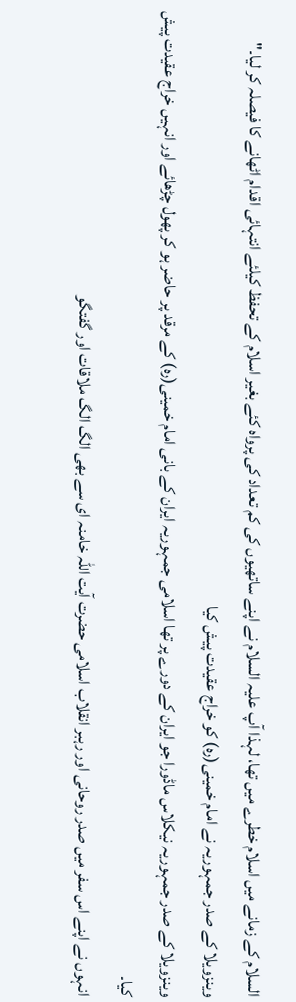السلام کے زمانے میں اسلام خطرے میں تھا، لہذا آپ علیہ السلام نے اپنے ساتھیوں کی کم تعداد کی پرواہ کئے بغیر اسلام کے تحفظ کیلئے انتہائی اقدام اٹھانے کا فیصلہ کر لیا۔"
وینزویلا کے صدر جمہوریہ نے امام خمینی(رہ) کو خراج عقیدت پیش کیا
وینزویلا کے صدر جمہوریہ نیکلاس ماڈورا جو ایران کے دورے پر تها اسلامی جمہوریہ ایران کے بانی امام خمینی(رہ) کے مرقد پر حاضر ہو کر پھول چڑھائے اور انہیں خراج عقیدت پیش کیا۔
انہوں نے اپنے اس سفر میں صدر روحانی اور رہبر انقلاب اسلامی حضرت آیت اللہ خامنہ ای سے بھی الگ الگ ملاقات اور گفتگو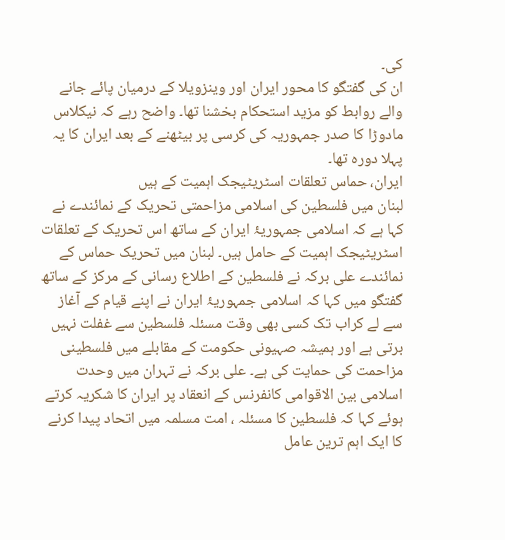کی۔
ان کی گفتگو کا محور ایران اور وینزویلا کے درمیان پائے جانے والے روابط کو مزید استحکام بخشنا تھا۔ واضح رہے کہ نیکلاس مادوڑا کا صدر جمہوریہ کی کرسی پر بیٹھنے کے بعد ایران کا یہ پہلا دورہ تھا۔
ایران، حماس تعلقات اسٹریٹیجک اہمیت کے ہیں
لبنان ميں فلسطین کی اسلامی مزاحمتی تحریک کے نمائندے نے کہا ہے کہ اسلامی جمہوریۂ ایران کے ساتھ اس تحریک کے تعلقات اسٹریٹیجک اہمیت کے حامل ہیں۔ لبنان میں تحریک حماس کے نمائندے علی برکہ نے فلسطین کے اطلاع رسانی کے مرکز کے ساتھ گفتگو میں کہا کہ اسلامی جمہوریۂ ایران نے اپنے قیام کے آغاز سے لے کراب تک کسی بھی وقت مسئلہ فلسطین سے غفلت نہیں برتی ہے اور ہمیشہ صہیونی حکومت کے مقابلے میں فلسطینی مزاحمت کی حمایت کی ہے۔ علی برکہ نے تہران میں وحدت اسلامی بین الاقوامی کانفرنس کے انعقاد پر ایران کا شکریہ کرتے ہوئے کہا کہ فلسطین کا مسئلہ ، امت مسلمہ میں اتحاد پیدا کرنے کا ایک اہم ترین عامل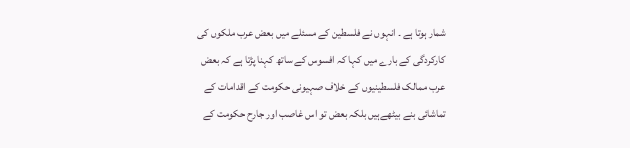شمار ہوتا ہے ۔ انہوں نے فلسطین کے مسئلے میں بعض عرب ملکوں کی کارکردگی کے بارے میں کہا کہ افسوس کے ساتھ کہنا پڑتا ہے کہ بعض عرب ممالک فلسطینیوں کے خلاف صہیونی حکومت کے اقدامات کے تماشائی بنے بیٹھےہیں بلکہ بعض تو اس غاصب اور جارح حکومت کے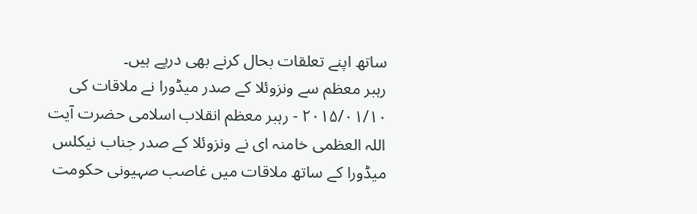ساتھ اپنے تعلقات بحال کرنے بھی درپے ہیں۔
رہبر معظم سے ونزوئلا کے صدر میڈورا نے ملاقات کی
۲۰۱۵/۰۱/۱۰ - رہبر معظم انقلاب اسلامی حضرت آیت اللہ العظمی خامنہ ای نے ونزوئلا کے صدر جناب نیکلس میڈورا کے ساتھ ملاقات میں غاصب صہیونی حکومت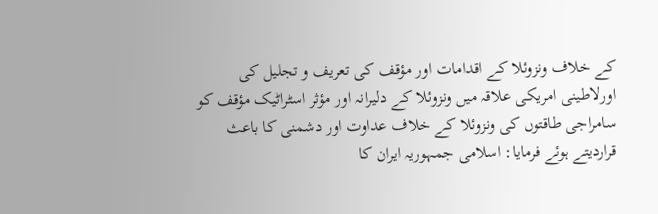کے خلاف ونزوئلا کے اقدامات اور مؤقف کی تعریف و تجلیل کی اورلاطینی امریکی علاقہ میں ونزوئلا کے دلیرانہ اور مؤثر اسٹراٹیک مؤقف کو سامراجی طاقتوں کی ونزوئلا کے خلاف عداوت اور دشمنی کا باعث قراردیتے ہوئے فرمایا: اسلامی جمہوریہ ایران کا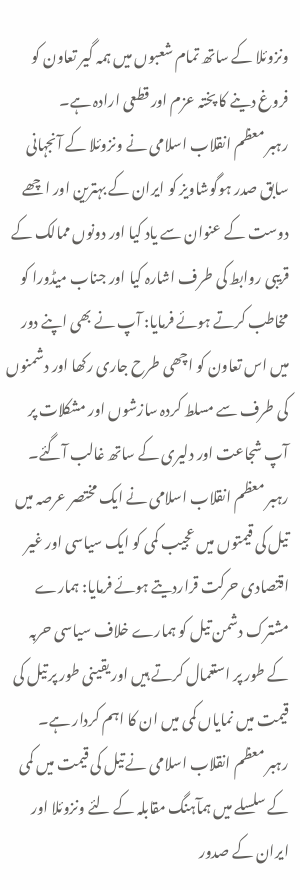ونزوئلا کے ساتھ تمام شعبوں میں ہمہ گیر تعاون کو فروغ دینے کا پختہ عزم اور قطعی ارادہ ہے۔
رہبر معظم انقلاب اسلامی نے ونزوئلا کے آنجہانی سابق صدر ہوگوشاویز کو ایران کے بہترین اور اچھے دوست کے عنوان سے یاد کیا اور دونوں ممالک کے قریبی روابط کی طرف اشارہ کیا اور جناب میڈورا کو مخاطب کرتے ہوئے فرمایا: آپ نے بھی اپنے دور میں اس تعاون کو اچھی طرح جاری رکھا اور دشمنوں کی طرف سے مسلط کردہ سازشوں اور مشکلات پر آپ شجاعت اور دلیری کے ساتھ غالب آگئے۔
رہبر معظم انقلاب اسلامی نے ایک مختصر عرصہ میں تیل کی قیمتوں میں عجیب کمی کو ایک سیاسی اور غیر اقتصادی حرکت قراردیتے ہوئے فرمایا: ہمارے مشترک دشمن تیل کو ہمارے خلاف سیاسی حربہ کے طور پر استعمال کرتے ہیں اور یقینی طور پر تیل کی قیمت میں نمایاں کمی میں ان کا اہم کردار ہے۔
رہبر معظم انقلاب اسلامی نے تیل کی قیمت میں کمی کے سلسلے میں ہمآہنگ مقابلہ کے لئے ونزوئلا اور ایران کے صدور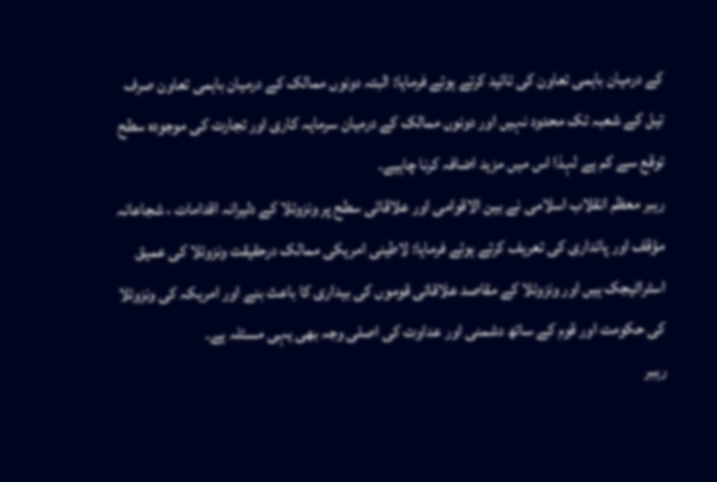کے درمیان باہمی تعاون کی تائید کرتے ہوئے فرمایا: البتہ دونوں ممالک کے درمیان باہمی تعاون صرف تیل کے شعبہ تک محدود نہیں اور دونوں ممالک کے درمیان سرمایہ کاری اور تجارت کی موجودہ سطح توقع سے کم ہے لہذا اس میں مزید اضافہ کرنا چاہیے۔
رہبر معظم انقلاب اسلامی نے بین الاقوامی اور علاقائی سطح پر ونزوئلا کے دلیرانہ اقدامات ، شجاعانہ مؤقف اور پائداری کی تعریف کرتے ہوئے فرمایا: لاطینی امریکی ممالک درحقیقت ونزوئلا کی عمیق اسٹراٹیجک ہیں اور ونزوئلا کے مقاصد علاقائی قوموں کی بیداری کا باعث بنے اور امریکہ کی ونزوئلا کی حکومت اور قوم کے ساتھ دشمنی اور عداوت کی اصلی وجہ بھی یہی مسئلہ ہے۔
رہبر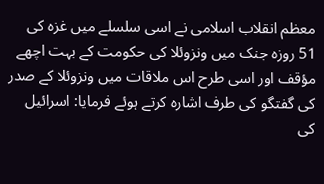معظم انقلاب اسلامی نے اسی سلسلے میں غزہ کی 51 روزہ جنک میں ونزوئلا کی حکومت کے بہت اچھے مؤقف اور اسی طرح اس ملاقات میں ونزوئلا کے صدر کی گفتگو کی طرف اشارہ کرتے ہوئے فرمایا: اسرائیل کی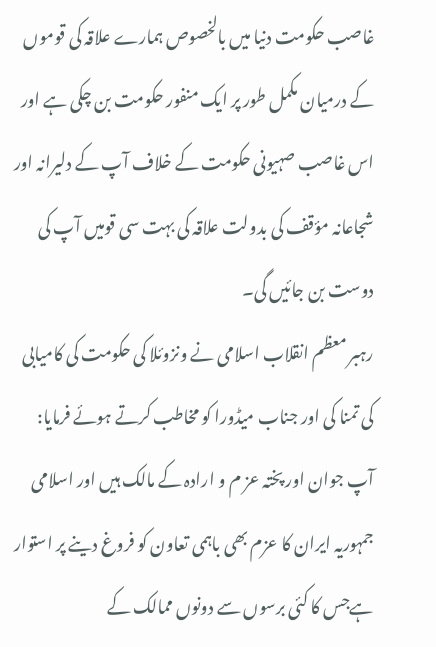غاصب حکومت دنیا میں بالخصوص ہمارے علاقہ کی قوموں کے درمیان مکمل طور پر ایک منفور حکومت بن چکی ہے اور اس غاصب صہیونی حکومت کے خلاف آپ کے دلیرانہ اور شجاعانہ مؤقف کی بدولت علاقہ کی بہت سی قومیں آپ کی دوست بن جائیں گی۔
رہبر معظم انقلاب اسلامی نے ونزوئلا کی حکومت کی کامیابی کی تمنا کی اور جناب میڈورا کو مخاطب کرتے ہوئے فرمایا: آپ جوان اور پختہ عز م و ارادہ کے مالک ہیں اور اسلامی جمہوریہ ایران کا عزم بھی باہمی تعاون کو فروغ دینے پر استوار ہےجس کا کئی برسوں سے دونوں ممالک کے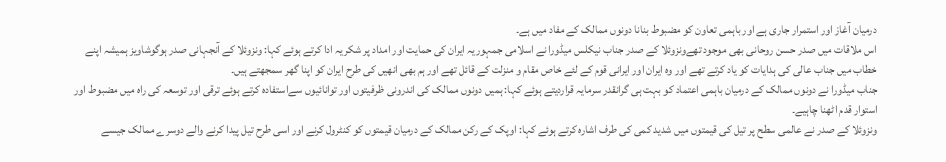درمیان آغاز اور استمرار جاری ہے اور باہمی تعاون کو مضبوط بنانا دونوں ممالک کے مفاد میں ہے۔
اس ملاقات میں صدر حسن روحانی بھی موجود تھےونزوئلا کے صدر جناب نیکلس میڈورا نے اسلامی جمہوریہ ایران کی حمایت اور امداد پر شکریہ ادا کرتے ہوئے کہا: ونزوئلا کے آنجہانی صدر ہوگوشاویز ہمیشہ اپنے خطاب میں جناب عالی کی ہدایات کو یاد کرتے تھے اور وہ ایران اور ایرانی قوم کے لئے خاص مقام و منزلت کے قائل تھے اور ہم بھی انھیں کی طرح ایران کو اپنا گھر سمجھتے ہیں۔
جناب میڈورا نے دونوں ممالک کے درمیان باہمی اعتماد کو بہت ہی گرانقدر سرمایہ قراردیتے ہوئے کہا: ہمیں دونوں ممالک کی اندرونی ظرفیتوں اور توانائیوں سےاستفادہ کرتے ہوئے ترقی اور توسعہ کی راہ میں مضبوط اور استوار قدم اٹھنا چاہیے۔
ونزوئلا کے صدر نے عالمی سطح پر تیل کی قیمتوں میں شدید کمی کی طرف اشارہ کرتے ہوئے کہا: اوپک کے رکن ممالک کے درمیان قیمتوں کو کنٹرول کرنے اور اسی طرح تیل پیدا کرنے والے دوسرے ممالک جیسے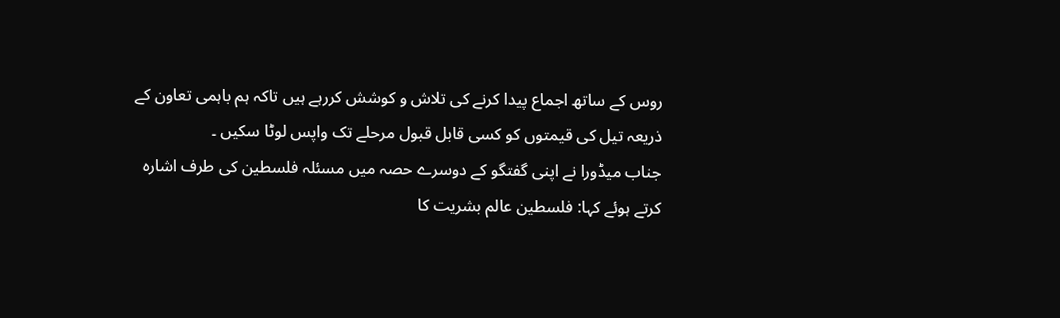روس کے ساتھ اجماع پیدا کرنے کی تلاش و کوشش کررہے ہیں تاکہ ہم باہمی تعاون کے ذریعہ تیل کی قیمتوں کو کسی قابل قبول مرحلے تک واپس لوٹا سکیں ۔
جناب میڈورا نے اپنی گفتگو کے دوسرے حصہ میں مسئلہ فلسطین کی طرف اشارہ کرتے ہوئے کہا: فلسطین عالم بشریت کا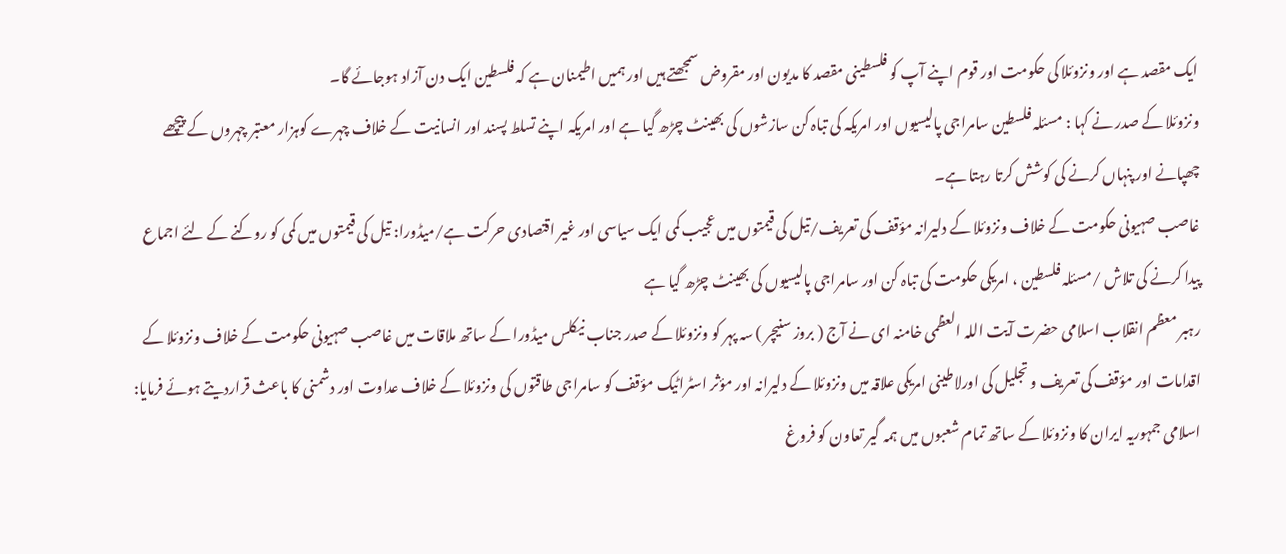ایک مقصد ہے اور ونزوئلا کی حکومت اور قوم اپنے آپ کو فلسطینی مقصد کا مدیون اور مقروض سمجھتے ہیں اور ہمیں اطیمنان ہے کہ فلسطین ایک دن آزاد ہوجائے گا۔
ونزوئلا کے صدر نے کہا : مسئلہ فلسطین سامراجی پالیسیوں اور امریکہ کی تباہ کن سازشوں کی بھینٹ چڑھ گیا ہے اور امریکہ اپنے تسلط پسند اور انسانیت کے خلاف چہرے کوہزار معتبر چہروں کے پیچھے چھپانے اور پنہاں کرنے کی کوشش کرتا رہتا ہے۔
غاصب صہیونی حکومت کے خلاف ونزوئلا کے دلیرانہ مؤقف کی تعریف/تیل کی قیمتوں میں عجیب کمی ایک سیاسی اور غیر اقتصادی حرکت ہے/میڈورا: تیل کی قیمتوں میں کمی کو روکنے کے لئے اجماع پیدا کرنے کی تلاش /مسئلہ فلسطین ، امریکی حکومت کی تباہ کن اور سامراجی پالیسیوں کی بھینٹ چڑھ گیا ہے
رہبر معظم انقلاب اسلامی حضرت آیت اللہ العظمی خامنہ ای نے آج ( بروز سنیچر ) سہ پہر کو ونزوئلا کے صدر جناب نیکلس میڈورا کے ساتھ ملاقات میں غاصب صہیونی حکومت کے خلاف ونزوئلا کے اقدامات اور مؤقف کی تعریف و تجلیل کی اورلاطینی امریکی علاقہ میں ونزوئلا کے دلیرانہ اور مؤثر اسٹراٹیک مؤقف کو سامراجی طاقتوں کی ونزوئلا کے خلاف عداوت اور دشمنی کا باعث قراردیتے ہوئے فرمایا: اسلامی جمہوریہ ایران کا ونزوئلا کے ساتھ تمام شعبوں میں ہمہ گیر تعاون کو فروغ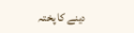دینے کا پختہ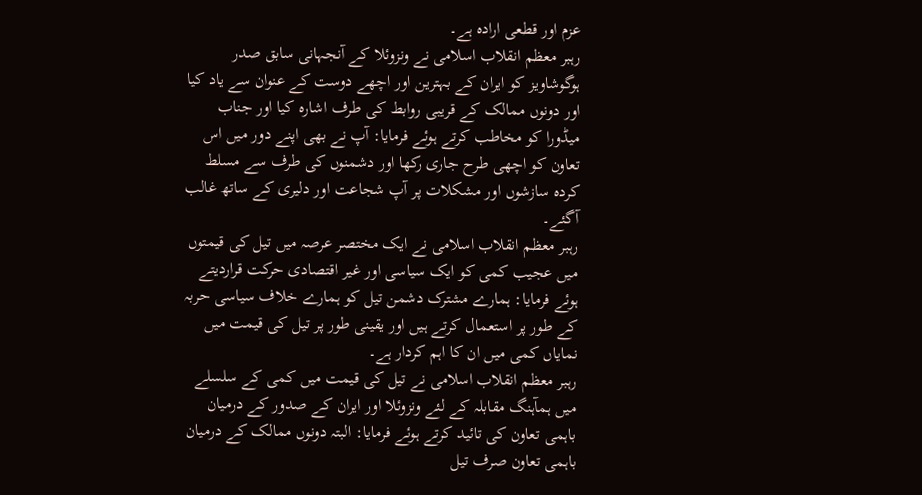عزم اور قطعی ارادہ ہے۔
رہبر معظم انقلاب اسلامی نے ونزوئلا کے آنجہانی سابق صدر ہوگوشاویز کو ایران کے بہترین اور اچھے دوست کے عنوان سے یاد کیا اور دونوں ممالک کے قریبی روابط کی طرف اشارہ کیا اور جناب میڈورا کو مخاطب کرتے ہوئے فرمایا: آپ نے بھی اپنے دور میں اس تعاون کو اچھی طرح جاری رکھا اور دشمنوں کی طرف سے مسلط کردہ سازشوں اور مشکلات پر آپ شجاعت اور دلیری کے ساتھ غالب آگئے۔
رہبر معظم انقلاب اسلامی نے ایک مختصر عرصہ میں تیل کی قیمتوں میں عجیب کمی کو ایک سیاسی اور غیر اقتصادی حرکت قراردیتے ہوئے فرمایا: ہمارے مشترک دشمن تیل کو ہمارے خلاف سیاسی حربہ کے طور پر استعمال کرتے ہیں اور یقینی طور پر تیل کی قیمت میں نمایاں کمی میں ان کا اہم کردار ہے۔
رہبر معظم انقلاب اسلامی نے تیل کی قیمت میں کمی کے سلسلے میں ہمآہنگ مقابلہ کے لئے ونزوئلا اور ایران کے صدور کے درمیان باہمی تعاون کی تائید کرتے ہوئے فرمایا: البتہ دونوں ممالک کے درمیان باہمی تعاون صرف تیل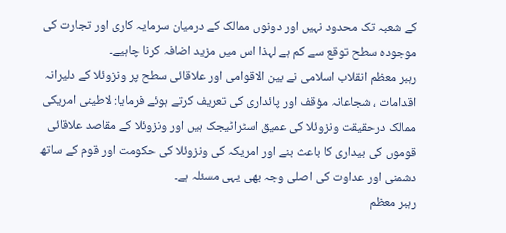کے شعبہ تک محدود نہیں اور دونوں ممالک کے درمیان سرمایہ کاری اور تجارت کی موجودہ سطح توقع سے کم ہے لہذا اس میں مزید اضافہ کرنا چاہیے۔
رہبر معظم انقلاب اسلامی نے بین الاقوامی اور علاقائی سطح پر ونزوئلا کے دلیرانہ اقدامات ، شجاعانہ مؤقف اور پائداری کی تعریف کرتے ہوئے فرمایا: لاطینی امریکی ممالک درحقیقت ونزوئلا کی عمیق اسٹراٹیجک ہیں اور ونزوئلا کے مقاصد علاقائی قوموں کی بیداری کا باعث بنے اور امریکہ کی ونزوئلا کی حکومت اور قوم کے ساتھ دشمنی اور عداوت کی اصلی وجہ بھی یہی مسئلہ ہے۔
رہبر معظم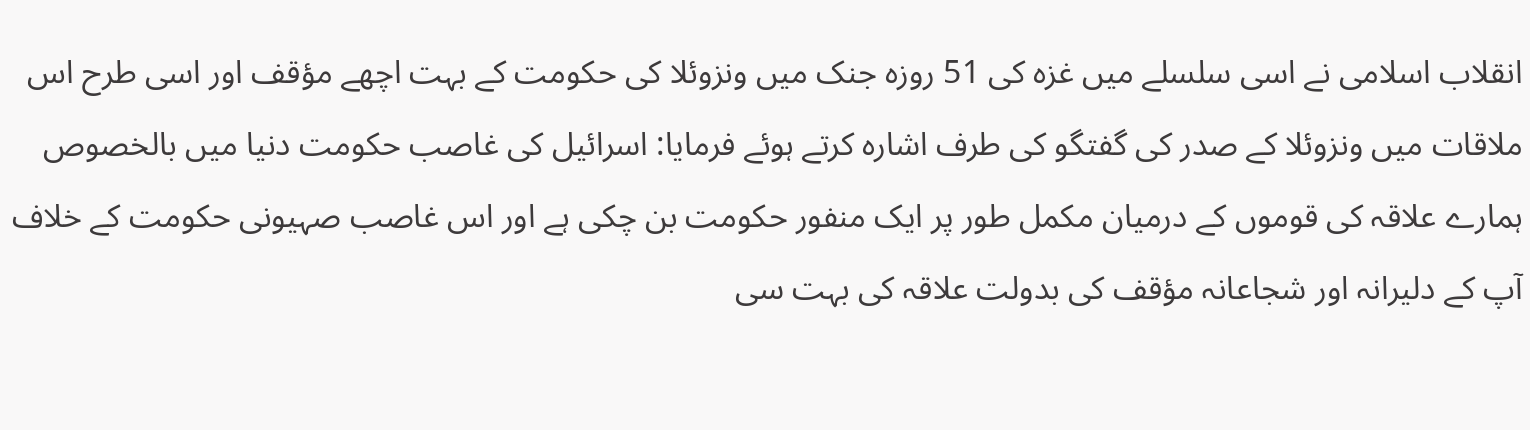انقلاب اسلامی نے اسی سلسلے میں غزہ کی 51 روزہ جنک میں ونزوئلا کی حکومت کے بہت اچھے مؤقف اور اسی طرح اس ملاقات میں ونزوئلا کے صدر کی گفتگو کی طرف اشارہ کرتے ہوئے فرمایا: اسرائیل کی غاصب حکومت دنیا میں بالخصوص ہمارے علاقہ کی قوموں کے درمیان مکمل طور پر ایک منفور حکومت بن چکی ہے اور اس غاصب صہیونی حکومت کے خلاف آپ کے دلیرانہ اور شجاعانہ مؤقف کی بدولت علاقہ کی بہت سی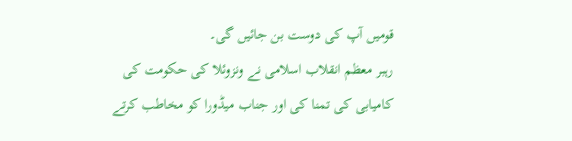قومیں آپ کی دوست بن جائیں گی۔
رہبر معظم انقلاب اسلامی نے ونزوئلا کی حکومت کی کامیابی کی تمنا کی اور جناب میڈورا کو مخاطب کرتے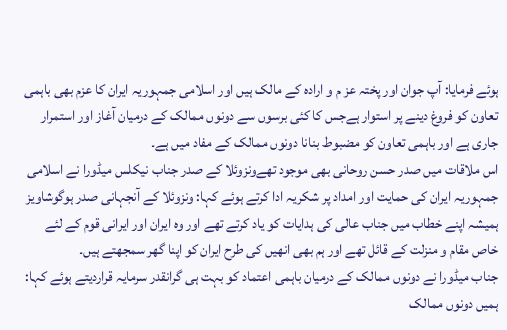ہوئے فرمایا: آپ جوان اور پختہ عز م و ارادہ کے مالک ہیں اور اسلامی جمہوریہ ایران کا عزم بھی باہمی تعاون کو فروغ دینے پر استوار ہےجس کا کئی برسوں سے دونوں ممالک کے درمیان آغاز اور استمرار جاری ہے اور باہمی تعاون کو مضبوط بنانا دونوں ممالک کے مفاد میں ہے۔
اس ملاقات میں صدر حسن روحانی بھی موجود تھےونزوئلا کے صدر جناب نیکلس میڈورا نے اسلامی جمہوریہ ایران کی حمایت اور امداد پر شکریہ ادا کرتے ہوئے کہا: ونزوئلا کے آنجہانی صدر ہوگوشاویز ہمیشہ اپنے خطاب میں جناب عالی کی ہدایات کو یاد کرتے تھے اور وہ ایران اور ایرانی قوم کے لئے خاص مقام و منزلت کے قائل تھے اور ہم بھی انھیں کی طرح ایران کو اپنا گھر سمجھتے ہیں۔
جناب میڈورا نے دونوں ممالک کے درمیان باہمی اعتماد کو بہت ہی گرانقدر سرمایہ قراردیتے ہوئے کہا: ہمیں دونوں ممالک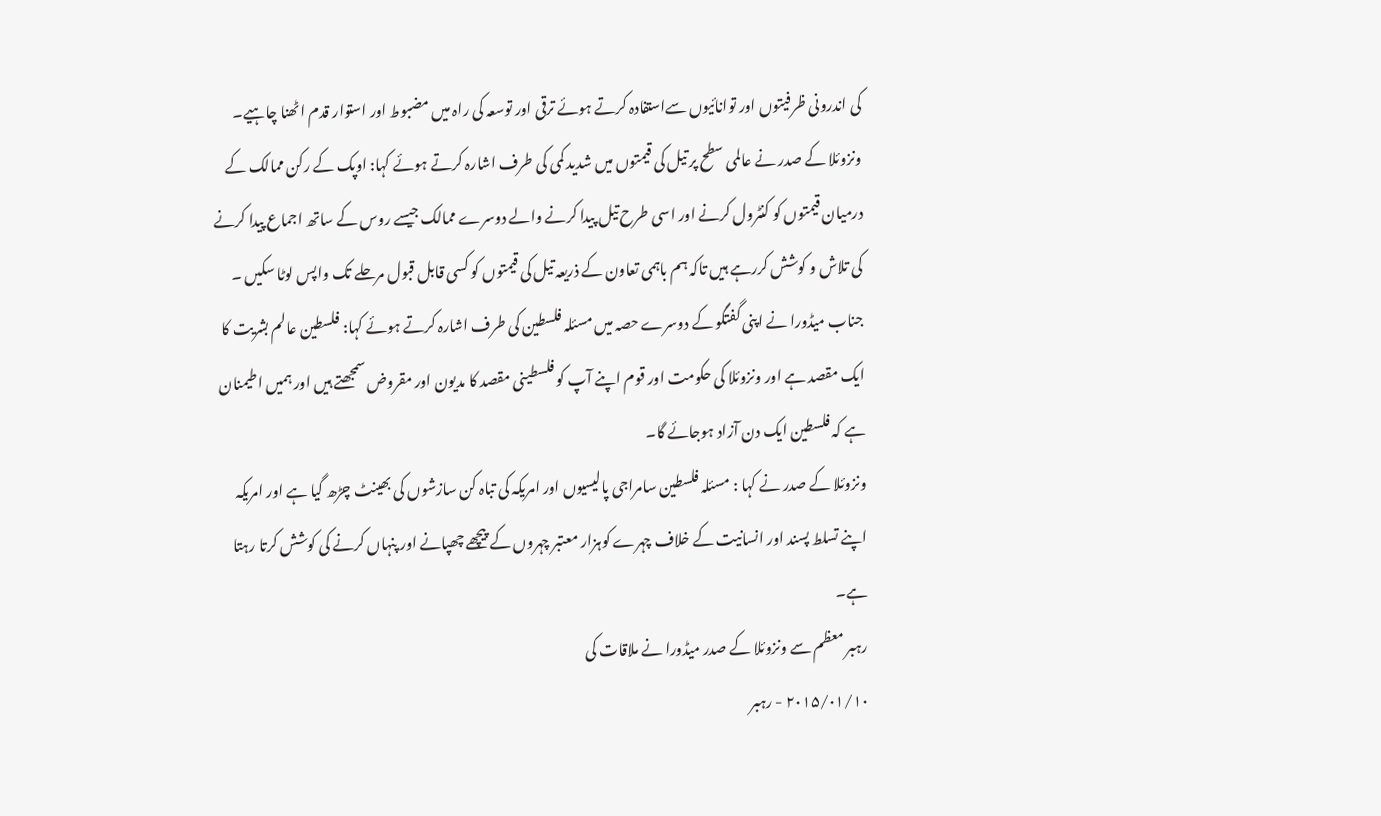کی اندرونی ظرفیتوں اور توانائیوں سےاستفادہ کرتے ہوئے ترقی اور توسعہ کی راہ میں مضبوط اور استوار قدم اٹھنا چاہیے۔
ونزوئلا کے صدر نے عالمی سطح پر تیل کی قیمتوں میں شدید کمی کی طرف اشارہ کرتے ہوئے کہا: اوپک کے رکن ممالک کے درمیان قیمتوں کو کنٹرول کرنے اور اسی طرح تیل پیدا کرنے والے دوسرے ممالک جیسے روس کے ساتھ اجماع پیدا کرنے کی تلاش و کوشش کررہے ہیں تاکہ ہم باہمی تعاون کے ذریعہ تیل کی قیمتوں کو کسی قابل قبول مرحلے تک واپس لوٹا سکیں ۔
جناب میڈورا نے اپنی گفتگو کے دوسرے حصہ میں مسئلہ فلسطین کی طرف اشارہ کرتے ہوئے کہا: فلسطین عالم بشریت کا ایک مقصد ہے اور ونزوئلا کی حکومت اور قوم اپنے آپ کو فلسطینی مقصد کا مدیون اور مقروض سمجھتے ہیں اور ہمیں اطیمنان ہے کہ فلسطین ایک دن آزاد ہوجائے گا۔
ونزوئلا کے صدر نے کہا : مسئلہ فلسطین سامراجی پالیسیوں اور امریکہ کی تباہ کن سازشوں کی بھینٹ چڑھ گیا ہے اور امریکہ اپنے تسلط پسند اور انسانیت کے خلاف چہرے کوہزار معتبر چہروں کے پیچھے چھپانے اور پنہاں کرنے کی کوشش کرتا رہتا ہے۔
رہبر معظم سے ونزوئلا کے صدر میڈورا نے ملاقات کی
۲۰۱۵/۰۱/۱۰ - رہبر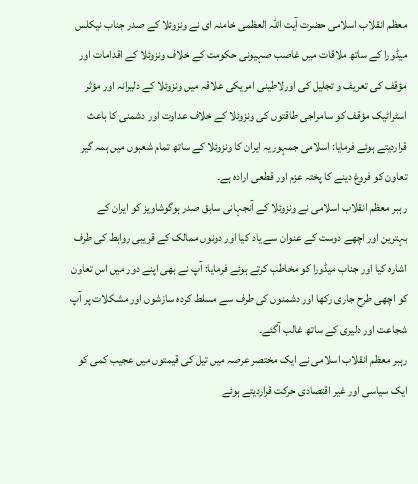معظم انقلاب اسلامی حضرت آیت اللہ العظمی خامنہ ای نے ونزوئلا کے صدر جناب نیکلس میڈورا کے ساتھ ملاقات میں غاصب صہیونی حکومت کے خلاف ونزوئلا کے اقدامات اور مؤقف کی تعریف و تجلیل کی اورلاطینی امریکی علاقہ میں ونزوئلا کے دلیرانہ اور مؤثر اسٹراٹیک مؤقف کو سامراجی طاقتوں کی ونزوئلا کے خلاف عداوت اور دشمنی کا باعث قراردیتے ہوئے فرمایا: اسلامی جمہوریہ ایران کا ونزوئلا کے ساتھ تمام شعبوں میں ہمہ گیر تعاون کو فروغ دینے کا پختہ عزم اور قطعی ارادہ ہے۔
رہبر معظم انقلاب اسلامی نے ونزوئلا کے آنجہانی سابق صدر ہوگوشاویز کو ایران کے بہترین اور اچھے دوست کے عنوان سے یاد کیا اور دونوں ممالک کے قریبی روابط کی طرف اشارہ کیا اور جناب میڈورا کو مخاطب کرتے ہوئے فرمایا: آپ نے بھی اپنے دور میں اس تعاون کو اچھی طرح جاری رکھا اور دشمنوں کی طرف سے مسلط کردہ سازشوں اور مشکلات پر آپ شجاعت اور دلیری کے ساتھ غالب آگئے۔
رہبر معظم انقلاب اسلامی نے ایک مختصر عرصہ میں تیل کی قیمتوں میں عجیب کمی کو ایک سیاسی اور غیر اقتصادی حرکت قراردیتے ہوئے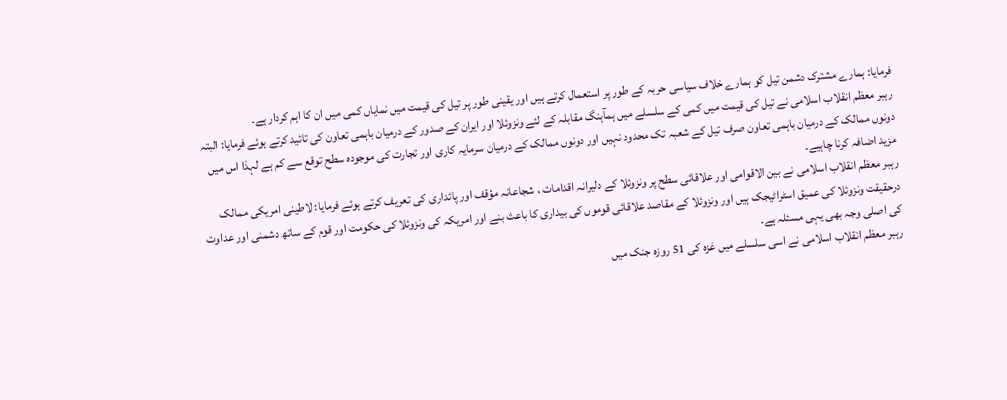فرمایا: ہمارے مشترک دشمن تیل کو ہمارے خلاف سیاسی حربہ کے طور پر استعمال کرتے ہیں اور یقینی طور پر تیل کی قیمت میں نمایاں کمی میں ان کا اہم کردار ہے۔
رہبر معظم انقلاب اسلامی نے تیل کی قیمت میں کمی کے سلسلے میں ہمآہنگ مقابلہ کے لئے ونزوئلا اور ایران کے صدور کے درمیان باہمی تعاون کی تائید کرتے ہوئے فرمایا: البتہ دونوں ممالک کے درمیان باہمی تعاون صرف تیل کے شعبہ تک محدود نہیں اور دونوں ممالک کے درمیان سرمایہ کاری اور تجارت کی موجودہ سطح توقع سے کم ہے لہذا اس میں مزید اضافہ کرنا چاہیے۔
رہبر معظم انقلاب اسلامی نے بین الاقوامی اور علاقائی سطح پر ونزوئلا کے دلیرانہ اقدامات ، شجاعانہ مؤقف اور پائداری کی تعریف کرتے ہوئے فرمایا: لاطینی امریکی ممالک درحقیقت ونزوئلا کی عمیق اسٹراٹیجک ہیں اور ونزوئلا کے مقاصد علاقائی قوموں کی بیداری کا باعث بنے اور امریکہ کی ونزوئلا کی حکومت اور قوم کے ساتھ دشمنی اور عداوت کی اصلی وجہ بھی یہی مسئلہ ہے۔
رہبر معظم انقلاب اسلامی نے اسی سلسلے میں غزہ کی 51 روزہ جنک میں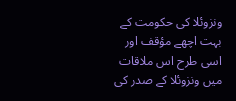ونزوئلا کی حکومت کے بہت اچھے مؤقف اور اسی طرح اس ملاقات میں ونزوئلا کے صدر کی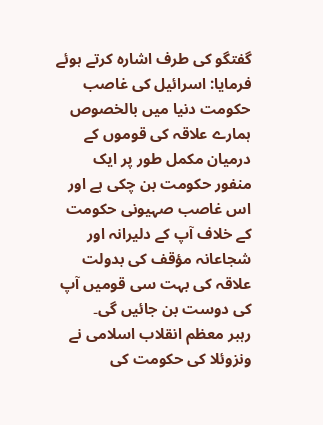گفتگو کی طرف اشارہ کرتے ہوئے فرمایا: اسرائیل کی غاصب حکومت دنیا میں بالخصوص ہمارے علاقہ کی قوموں کے درمیان مکمل طور پر ایک منفور حکومت بن چکی ہے اور اس غاصب صہیونی حکومت کے خلاف آپ کے دلیرانہ اور شجاعانہ مؤقف کی بدولت علاقہ کی بہت سی قومیں آپ کی دوست بن جائیں گی۔
رہبر معظم انقلاب اسلامی نے ونزوئلا کی حکومت کی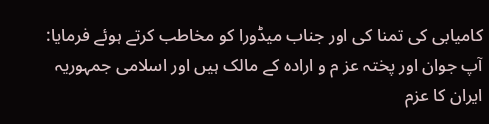کامیابی کی تمنا کی اور جناب میڈورا کو مخاطب کرتے ہوئے فرمایا: آپ جوان اور پختہ عز م و ارادہ کے مالک ہیں اور اسلامی جمہوریہ ایران کا عزم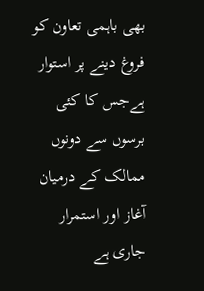بھی باہمی تعاون کو فروغ دینے پر استوار ہےجس کا کئی برسوں سے دونوں ممالک کے درمیان آغاز اور استمرار جاری ہے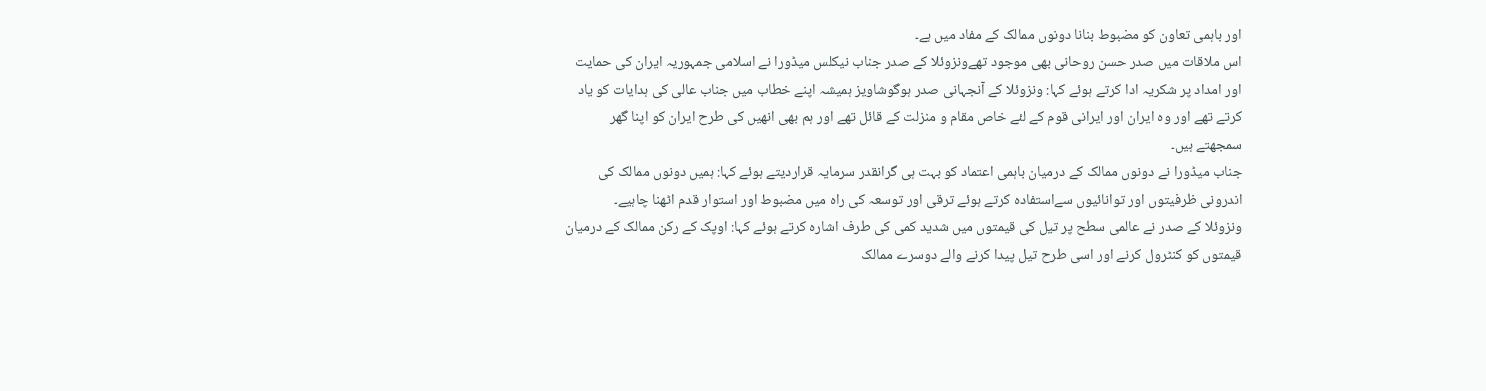اور باہمی تعاون کو مضبوط بنانا دونوں ممالک کے مفاد میں ہے۔
اس ملاقات میں صدر حسن روحانی بھی موجود تھےونزوئلا کے صدر جناب نیکلس میڈورا نے اسلامی جمہوریہ ایران کی حمایت اور امداد پر شکریہ ادا کرتے ہوئے کہا: ونزوئلا کے آنجہانی صدر ہوگوشاویز ہمیشہ اپنے خطاب میں جناب عالی کی ہدایات کو یاد کرتے تھے اور وہ ایران اور ایرانی قوم کے لئے خاص مقام و منزلت کے قائل تھے اور ہم بھی انھیں کی طرح ایران کو اپنا گھر سمجھتے ہیں۔
جناب میڈورا نے دونوں ممالک کے درمیان باہمی اعتماد کو بہت ہی گرانقدر سرمایہ قراردیتے ہوئے کہا: ہمیں دونوں ممالک کی اندرونی ظرفیتوں اور توانائیوں سےاستفادہ کرتے ہوئے ترقی اور توسعہ کی راہ میں مضبوط اور استوار قدم اٹھنا چاہیے۔
ونزوئلا کے صدر نے عالمی سطح پر تیل کی قیمتوں میں شدید کمی کی طرف اشارہ کرتے ہوئے کہا: اوپک کے رکن ممالک کے درمیان قیمتوں کو کنٹرول کرنے اور اسی طرح تیل پیدا کرنے والے دوسرے ممالک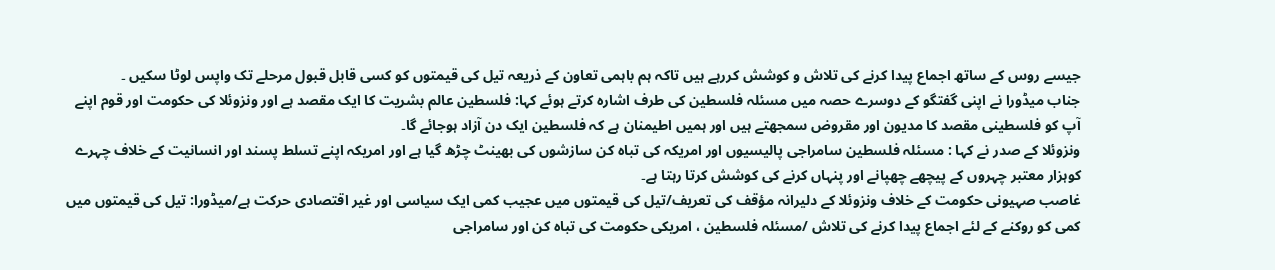جیسے روس کے ساتھ اجماع پیدا کرنے کی تلاش و کوشش کررہے ہیں تاکہ ہم باہمی تعاون کے ذریعہ تیل کی قیمتوں کو کسی قابل قبول مرحلے تک واپس لوٹا سکیں ۔
جناب میڈورا نے اپنی گفتگو کے دوسرے حصہ میں مسئلہ فلسطین کی طرف اشارہ کرتے ہوئے کہا: فلسطین عالم بشریت کا ایک مقصد ہے اور ونزوئلا کی حکومت اور قوم اپنے آپ کو فلسطینی مقصد کا مدیون اور مقروض سمجھتے ہیں اور ہمیں اطیمنان ہے کہ فلسطین ایک دن آزاد ہوجائے گا۔
ونزوئلا کے صدر نے کہا : مسئلہ فلسطین سامراجی پالیسیوں اور امریکہ کی تباہ کن سازشوں کی بھینٹ چڑھ گیا ہے اور امریکہ اپنے تسلط پسند اور انسانیت کے خلاف چہرے کوہزار معتبر چہروں کے پیچھے چھپانے اور پنہاں کرنے کی کوشش کرتا رہتا ہے۔
غاصب صہیونی حکومت کے خلاف ونزوئلا کے دلیرانہ مؤقف کی تعریف/تیل کی قیمتوں میں عجیب کمی ایک سیاسی اور غیر اقتصادی حرکت ہے/میڈورا: تیل کی قیمتوں میں کمی کو روکنے کے لئے اجماع پیدا کرنے کی تلاش /مسئلہ فلسطین ، امریکی حکومت کی تباہ کن اور سامراجی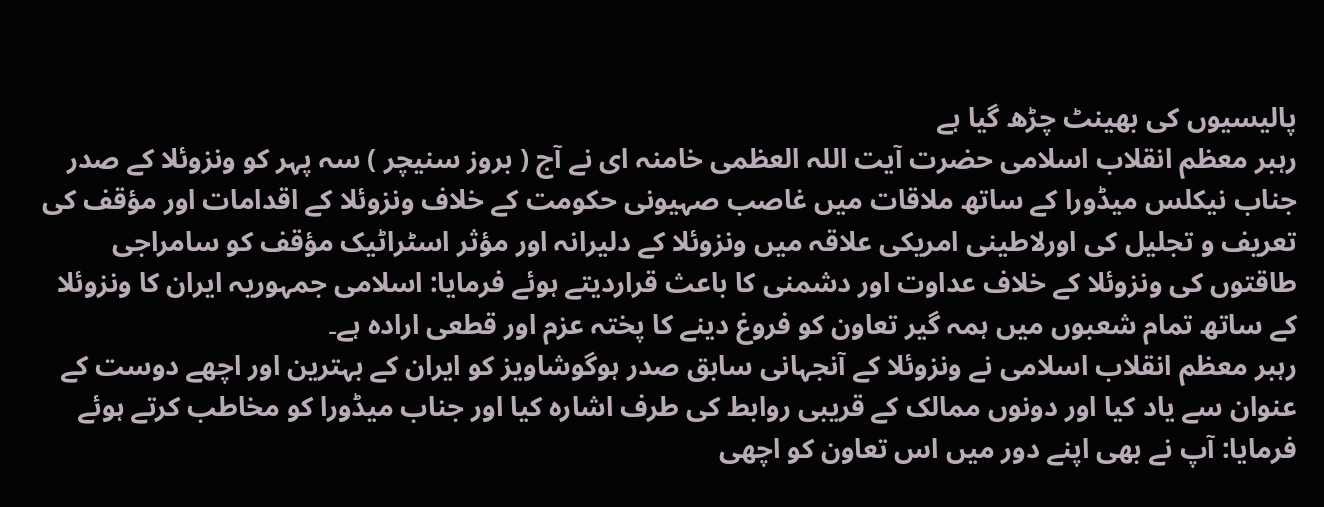پالیسیوں کی بھینٹ چڑھ گیا ہے
رہبر معظم انقلاب اسلامی حضرت آیت اللہ العظمی خامنہ ای نے آج ( بروز سنیچر ) سہ پہر کو ونزوئلا کے صدر جناب نیکلس میڈورا کے ساتھ ملاقات میں غاصب صہیونی حکومت کے خلاف ونزوئلا کے اقدامات اور مؤقف کی تعریف و تجلیل کی اورلاطینی امریکی علاقہ میں ونزوئلا کے دلیرانہ اور مؤثر اسٹراٹیک مؤقف کو سامراجی طاقتوں کی ونزوئلا کے خلاف عداوت اور دشمنی کا باعث قراردیتے ہوئے فرمایا: اسلامی جمہوریہ ایران کا ونزوئلا کے ساتھ تمام شعبوں میں ہمہ گیر تعاون کو فروغ دینے کا پختہ عزم اور قطعی ارادہ ہے۔
رہبر معظم انقلاب اسلامی نے ونزوئلا کے آنجہانی سابق صدر ہوگوشاویز کو ایران کے بہترین اور اچھے دوست کے عنوان سے یاد کیا اور دونوں ممالک کے قریبی روابط کی طرف اشارہ کیا اور جناب میڈورا کو مخاطب کرتے ہوئے فرمایا: آپ نے بھی اپنے دور میں اس تعاون کو اچھی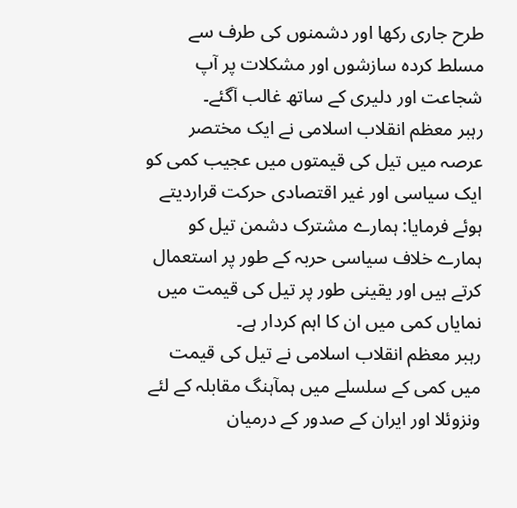طرح جاری رکھا اور دشمنوں کی طرف سے مسلط کردہ سازشوں اور مشکلات پر آپ شجاعت اور دلیری کے ساتھ غالب آگئے۔
رہبر معظم انقلاب اسلامی نے ایک مختصر عرصہ میں تیل کی قیمتوں میں عجیب کمی کو ایک سیاسی اور غیر اقتصادی حرکت قراردیتے ہوئے فرمایا: ہمارے مشترک دشمن تیل کو ہمارے خلاف سیاسی حربہ کے طور پر استعمال کرتے ہیں اور یقینی طور پر تیل کی قیمت میں نمایاں کمی میں ان کا اہم کردار ہے۔
رہبر معظم انقلاب اسلامی نے تیل کی قیمت میں کمی کے سلسلے میں ہمآہنگ مقابلہ کے لئے ونزوئلا اور ایران کے صدور کے درمیان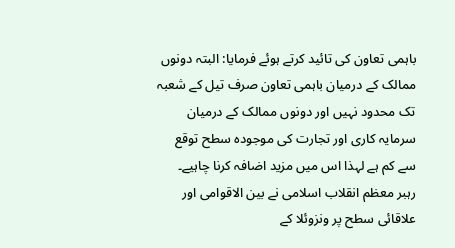باہمی تعاون کی تائید کرتے ہوئے فرمایا: البتہ دونوں ممالک کے درمیان باہمی تعاون صرف تیل کے شعبہ تک محدود نہیں اور دونوں ممالک کے درمیان سرمایہ کاری اور تجارت کی موجودہ سطح توقع سے کم ہے لہذا اس میں مزید اضافہ کرنا چاہیے۔
رہبر معظم انقلاب اسلامی نے بین الاقوامی اور علاقائی سطح پر ونزوئلا کے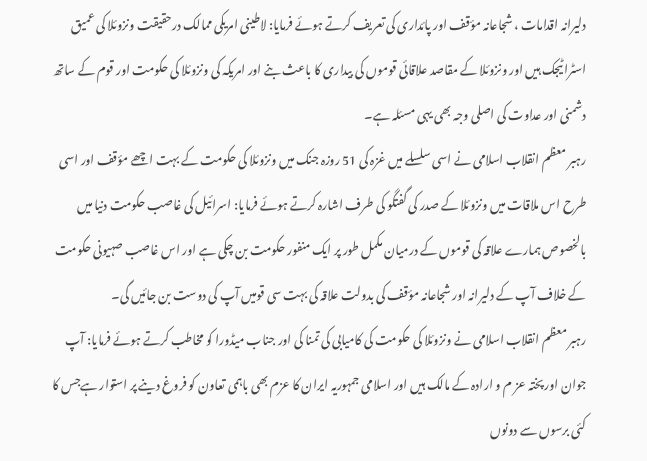دلیرانہ اقدامات ، شجاعانہ مؤقف اور پائداری کی تعریف کرتے ہوئے فرمایا: لاطینی امریکی ممالک درحقیقت ونزوئلا کی عمیق اسٹراٹیجک ہیں اور ونزوئلا کے مقاصد علاقائی قوموں کی بیداری کا باعث بنے اور امریکہ کی ونزوئلا کی حکومت اور قوم کے ساتھ دشمنی اور عداوت کی اصلی وجہ بھی یہی مسئلہ ہے۔
رہبر معظم انقلاب اسلامی نے اسی سلسلے میں غزہ کی 51 روزہ جنک میں ونزوئلا کی حکومت کے بہت اچھے مؤقف اور اسی طرح اس ملاقات میں ونزوئلا کے صدر کی گفتگو کی طرف اشارہ کرتے ہوئے فرمایا: اسرائیل کی غاصب حکومت دنیا میں بالخصوص ہمارے علاقہ کی قوموں کے درمیان مکمل طور پر ایک منفور حکومت بن چکی ہے اور اس غاصب صہیونی حکومت کے خلاف آپ کے دلیرانہ اور شجاعانہ مؤقف کی بدولت علاقہ کی بہت سی قومیں آپ کی دوست بن جائیں گی۔
رہبر معظم انقلاب اسلامی نے ونزوئلا کی حکومت کی کامیابی کی تمنا کی اور جناب میڈورا کو مخاطب کرتے ہوئے فرمایا: آپ جوان اور پختہ عز م و ارادہ کے مالک ہیں اور اسلامی جمہوریہ ایران کا عزم بھی باہمی تعاون کو فروغ دینے پر استوار ہےجس کا کئی برسوں سے دونوں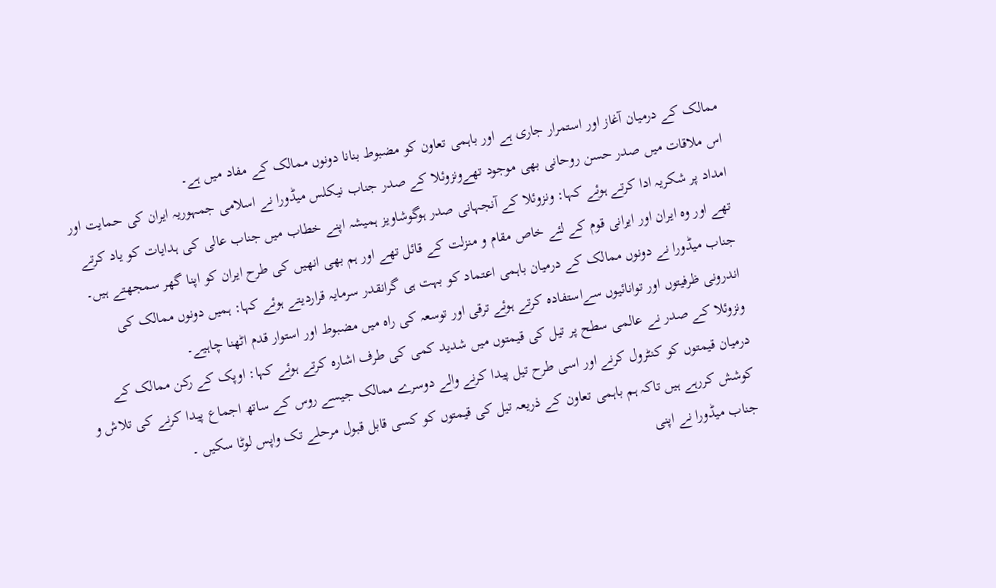ممالک کے درمیان آغاز اور استمرار جاری ہے اور باہمی تعاون کو مضبوط بنانا دونوں ممالک کے مفاد میں ہے۔
اس ملاقات میں صدر حسن روحانی بھی موجود تھےونزوئلا کے صدر جناب نیکلس میڈورا نے اسلامی جمہوریہ ایران کی حمایت اور امداد پر شکریہ ادا کرتے ہوئے کہا: ونزوئلا کے آنجہانی صدر ہوگوشاویز ہمیشہ اپنے خطاب میں جناب عالی کی ہدایات کو یاد کرتے تھے اور وہ ایران اور ایرانی قوم کے لئے خاص مقام و منزلت کے قائل تھے اور ہم بھی انھیں کی طرح ایران کو اپنا گھر سمجھتے ہیں۔
جناب میڈورا نے دونوں ممالک کے درمیان باہمی اعتماد کو بہت ہی گرانقدر سرمایہ قراردیتے ہوئے کہا: ہمیں دونوں ممالک کی اندرونی ظرفیتوں اور توانائیوں سےاستفادہ کرتے ہوئے ترقی اور توسعہ کی راہ میں مضبوط اور استوار قدم اٹھنا چاہیے۔
ونزوئلا کے صدر نے عالمی سطح پر تیل کی قیمتوں میں شدید کمی کی طرف اشارہ کرتے ہوئے کہا: اوپک کے رکن ممالک کے درمیان قیمتوں کو کنٹرول کرنے اور اسی طرح تیل پیدا کرنے والے دوسرے ممالک جیسے روس کے ساتھ اجماع پیدا کرنے کی تلاش و کوشش کررہے ہیں تاکہ ہم باہمی تعاون کے ذریعہ تیل کی قیمتوں کو کسی قابل قبول مرحلے تک واپس لوٹا سکیں ۔
جناب میڈورا نے اپنی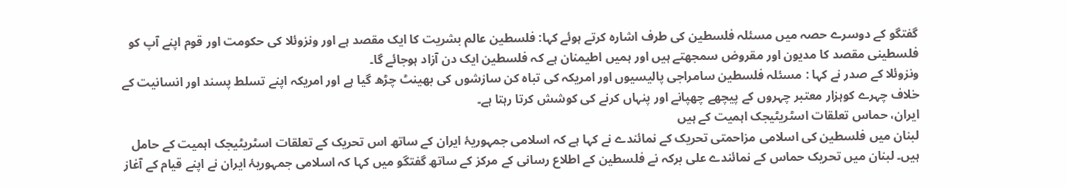گفتگو کے دوسرے حصہ میں مسئلہ فلسطین کی طرف اشارہ کرتے ہوئے کہا: فلسطین عالم بشریت کا ایک مقصد ہے اور ونزوئلا کی حکومت اور قوم اپنے آپ کو فلسطینی مقصد کا مدیون اور مقروض سمجھتے ہیں اور ہمیں اطیمنان ہے کہ فلسطین ایک دن آزاد ہوجائے گا۔
ونزوئلا کے صدر نے کہا : مسئلہ فلسطین سامراجی پالیسیوں اور امریکہ کی تباہ کن سازشوں کی بھینٹ چڑھ گیا ہے اور امریکہ اپنے تسلط پسند اور انسانیت کے خلاف چہرے کوہزار معتبر چہروں کے پیچھے چھپانے اور پنہاں کرنے کی کوشش کرتا رہتا ہے۔
ایران، حماس تعلقات اسٹریٹیجک اہمیت کے ہیں
لبنان ميں فلسطین کی اسلامی مزاحمتی تحریک کے نمائندے نے کہا ہے کہ اسلامی جمہوریۂ ایران کے ساتھ اس تحریک کے تعلقات اسٹریٹیجک اہمیت کے حامل ہیں۔ لبنان میں تحریک حماس کے نمائندے علی برکہ نے فلسطین کے اطلاع رسانی کے مرکز کے ساتھ گفتگو میں کہا کہ اسلامی جمہوریۂ ایران نے اپنے قیام کے آغاز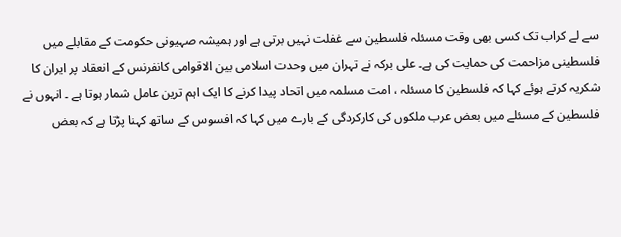سے لے کراب تک کسی بھی وقت مسئلہ فلسطین سے غفلت نہیں برتی ہے اور ہمیشہ صہیونی حکومت کے مقابلے میں فلسطینی مزاحمت کی حمایت کی ہے۔ علی برکہ نے تہران میں وحدت اسلامی بین الاقوامی کانفرنس کے انعقاد پر ایران کا شکریہ کرتے ہوئے کہا کہ فلسطین کا مسئلہ ، امت مسلمہ میں اتحاد پیدا کرنے کا ایک اہم ترین عامل شمار ہوتا ہے ۔ انہوں نے فلسطین کے مسئلے میں بعض عرب ملکوں کی کارکردگی کے بارے میں کہا کہ افسوس کے ساتھ کہنا پڑتا ہے کہ بعض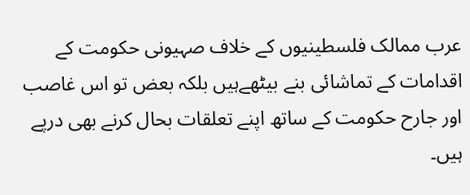عرب ممالک فلسطینیوں کے خلاف صہیونی حکومت کے اقدامات کے تماشائی بنے بیٹھےہیں بلکہ بعض تو اس غاصب اور جارح حکومت کے ساتھ اپنے تعلقات بحال کرنے بھی درپے ہیں۔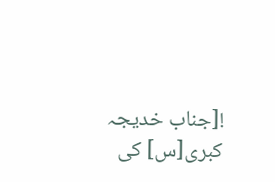![جناب خدیجہ کبری[س] کی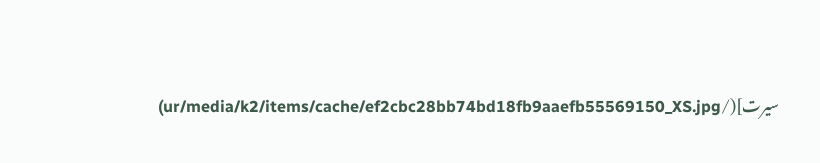سیرت](/ur/media/k2/items/cache/ef2cbc28bb74bd18fb9aaefb55569150_XS.jpg)